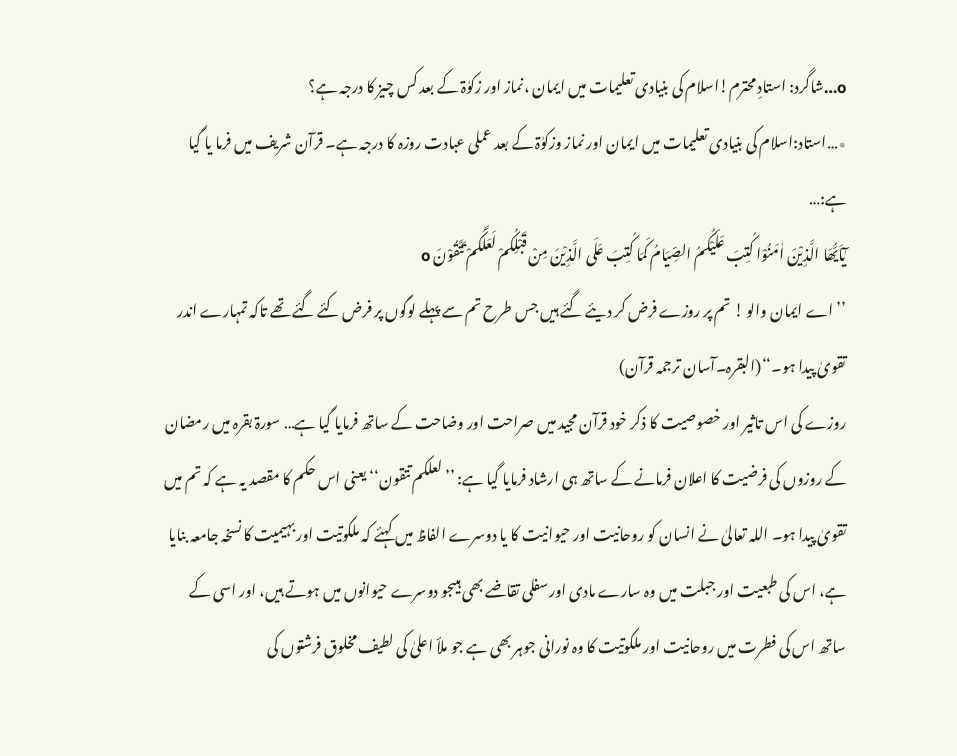o…شاگرد: استادِ محترم!اسلام کی بنیادی تعلیمات میں ایمان ،نماز اور زکوٰۃ کے بعد کس چیز کا درجہ ہے؟
٭…استاد:اسلام کی بنیادی تعلیمات میں ایمان اور نماز وزکوٰۃ کے بعد عملی عبادت روزہ کا درجہ ہے۔ قرآن شریف میں فرما یا گیا ہے:…
یٰٓاَیُّھَا الَّذِیْنَ اٰمَنُوْا کُتِبَ عَلَیْکُمُ الصِّیَامُ کَمَا کُتِبَ عَلَی الَّذِیْنَ مِنْ قَبْلِکُمْ لَعَلَّکُمْ تَتَّقُوْنَ o
’’اے ایمان والو ! تم پر روزے فرض کر دیئے گئے ہیں جس طرح تم سے پہلے لوگوں پر فرض کئے گئے تھے تاکہ تمہارے اندر تقویٰ پیدا ہو۔‘‘(البقرہ۔آسان ترجمہ قرآن)
روزے کی اس تاثیر اور خصوصیت کا ذکر خود قرآن مجید میں صراحت اور وضاحت کے ساتھ فرمایا گیا ہے… سورۃ بقرہ میں رمضان کے روزوں کی فرضیت کا اعلان فرمانے کے ساتھ ہی ارشاد فرمایا گیا ہے: ’’لعلکم تتقون‘‘ یعنی اس حکم کا مقصد یہ ہے کہ تم میں تقویٰ پیدا ہو۔ اللہ تعالیٰ نے انسان کو روحانیت اور حیوانیت کا یا دوسرے الفاظ میں کہئے کہ ملکوتیت اور بہیمیت کا نسخہ جامعہ بنایا ہے، اس کی طبعیت اور جبلت میں وہ سارے مادی اور سفلی تقاضے بھی ہیںجو دوسرے حیوانوں میں ہوتے ہیں، اور اسی کے ساتھ اس کی فطرت میں روحانیت اور ملکوتیت کا وہ نورانی جوہر بھی ہے جو ملأ اعلیٰ کی لطیف مخلوق فرشتوں کی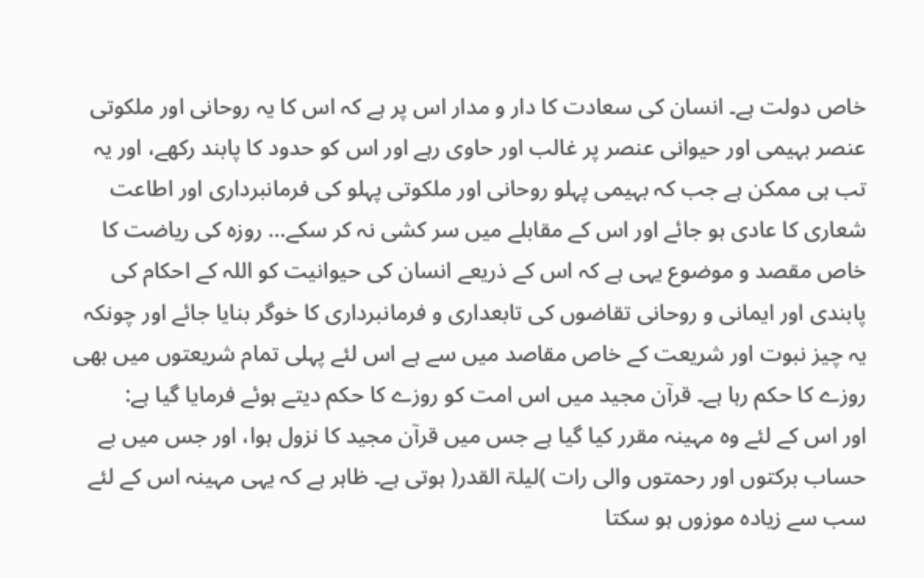خاص دولت ہے۔ انسان کی سعادت کا دار و مدار اس پر ہے کہ اس کا یہ روحانی اور ملکوتی عنصر بہیمی اور حیوانی عنصر پر غالب اور حاوی رہے اور اس کو حدود کا پابند رکھے، اور یہ تب ہی ممکن ہے جب کہ بہیمی پہلو روحانی اور ملکوتی پہلو کی فرمانبرداری اور اطاعت شعاری کا عادی ہو جائے اور اس کے مقابلے میں سر کشی نہ کر سکے… روزہ کی ریاضت کا خاص مقصد و موضوع یہی ہے کہ اس کے ذریعے انسان کی حیوانیت کو اللہ کے احکام کی پابندی اور ایمانی و روحانی تقاضوں کی تابعداری و فرمانبرداری کا خوگر بنایا جائے اور چونکہ یہ چیز نبوت اور شریعت کے خاص مقاصد میں سے ہے اس لئے پہلی تمام شریعتوں میں بھی روزے کا حکم رہا ہے۔ قرآن مجید میں اس امت کو روزے کا حکم دیتے ہوئے فرمایا گیا ہے:
اور اس کے لئے وہ مہینہ مقرر کیا گیا ہے جس میں قرآن مجید کا نزول ہوا، اور جس میں بے حساب برکتوں اور رحمتوں والی رات )لیلۃ القدر( ہوتی ہے۔ ظاہر ہے کہ یہی مہینہ اس کے لئے سب سے زیادہ موزوں ہو سکتا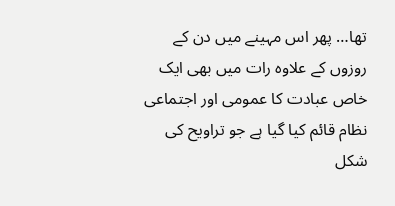تھا… پھر اس مہینے میں دن کے روزوں کے علاوہ رات میں بھی ایک خاص عبادت کا عمومی اور اجتماعی نظام قائم کیا گیا ہے جو تراویح کی شکل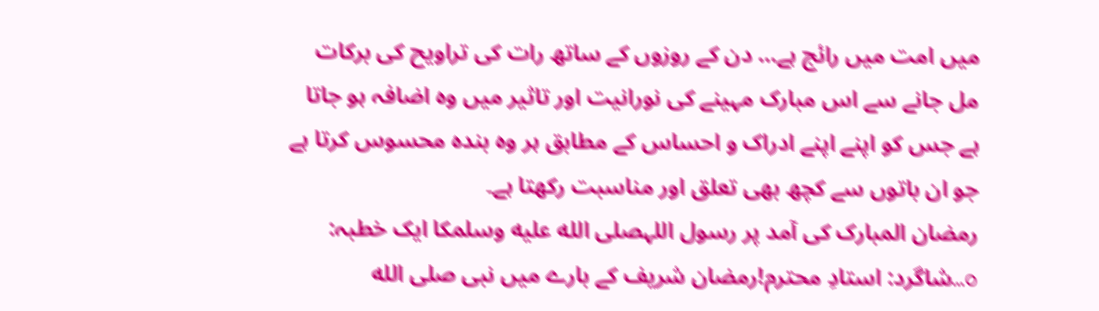میں امت میں رائج ہے… دن کے روزوں کے ساتھ رات کی تراویح کی برکات مل جانے سے اس مبارک مہینے کی نورانیت اور تاثیر میں وہ اضافہ ہو جاتا ہے جس کو اپنے اپنے ادراک و احساس کے مطابق ہر وہ بندہ محسوس کرتا ہے جو ان باتوں سے کچھ بھی تعلق اور مناسبت رکھتا ہے۔
رمضان المبارک کی آمد پر رسول اللہصلى الله عليه وسلمکا ایک خطبہ:
o…شاگرد: استادِ محترم!رمضان شریف کے بارے میں نبی صلى الله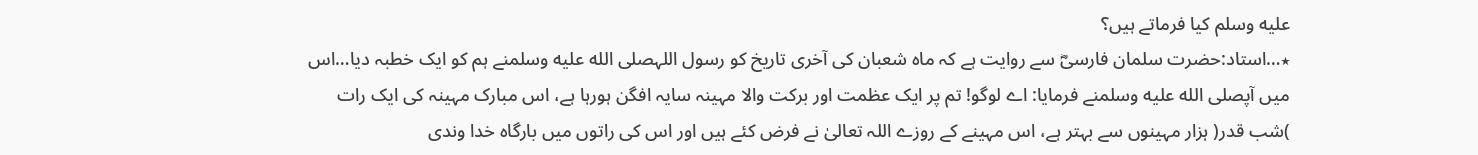عليه وسلم کیا فرماتے ہیں؟
٭…استاد:حضرت سلمان فارسیؓ سے روایت ہے کہ ماہ شعبان کی آخری تاریخ کو رسول اللہصلى الله عليه وسلمنے ہم کو ایک خطبہ دیا…اس میں آپصلى الله عليه وسلمنے فرمایا: اے لوگو! تم پر ایک عظمت اور برکت والا مہینہ سایہ افگن ہورہا ہے، اس مبارک مہینہ کی ایک رات )شب قدر( ہزار مہینوں سے بہتر ہے، اس مہینے کے روزے اللہ تعالیٰ نے فرض کئے ہیں اور اس کی راتوں میں بارگاہ خدا وندی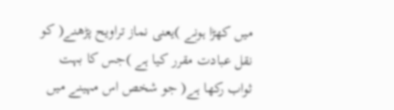میں کھڑا ہونے )یعنی نماز تراویح پڑھنے( کو نقل عبادت مقرر کیا ہے )جس کا بہت ثواب رکھا ہے( جو شخص اس مہینے میں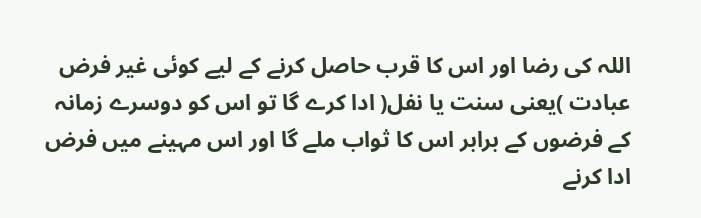اللہ کی رضا اور اس کا قرب حاصل کرنے کے لیے کوئی غیر فرض عبادت )یعنی سنت یا نفل( ادا کرے گا تو اس کو دوسرے زمانہ کے فرضوں کے برابر اس کا ثواب ملے گا اور اس مہینے میں فرض ادا کرنے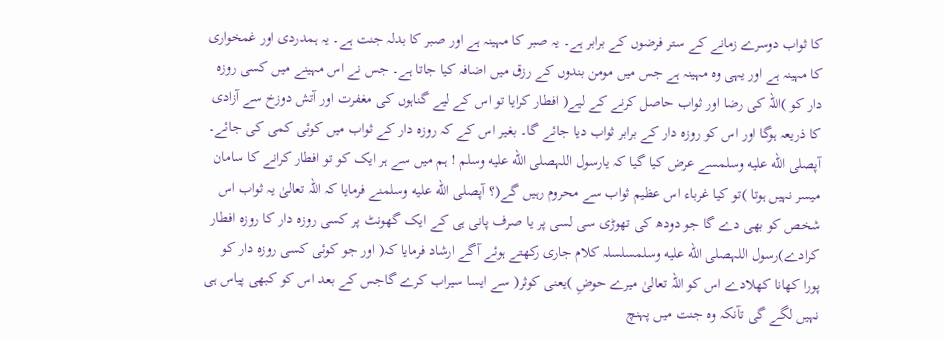کا ثواب دوسرے زمانے کے ستر فرضوں کے برابر ہے۔ یہ صبر کا مہینہ ہے اور صبر کا بدلہ جنت ہے۔ یہ ہمدردی اور غمخواری کا مہینہ ہے اور یہی وہ مہینہ ہے جس میں مومن بندوں کے رزق میں اضافہ کیا جاتا ہے۔ جس نے اس مہینے میں کسی روزہ دار کو )اللہ کی رضا اور ثواب حاصل کرنے کے لیے( افطار کرایا تو اس کے لیے گناہوں کی مغفرت اور آتش دوزخ سے آزادی کا ذریعہ ہوگا اور اس کو روزہ دار کے برابر ثواب دیا جائے گا۔ بغیر اس کے کہ روزہ دار کے ثواب میں کوئی کمی کی جائے۔
آپصلى الله عليه وسلمسے عرض کیا گیا کہ یارسول اللہصلى الله عليه وسلم ! ہم میں سے ہر ایک کو تو افطار کرانے کا سامان میسر نہیں ہوتا )تو کیا غرباء اس عظیم ثواب سے محروم رہیں گے(؟ آپصلى الله عليه وسلمنے فرمایا کہ اللہ تعالیٰ یہ ثواب اس شخص کو بھی دے گا جو دودھ کی تھوڑی سی لسی پر یا صرف پانی ہی کے ایک گھونٹ پر کسی روزہ دار کا روزہ افطار کرادے)رسول اللہصلى الله عليه وسلمسلسلہ کلام جاری رکھتے ہوئے آگے ارشاد فرمایا کہ( اور جو کوئی کسی روزہ دار کو پورا کھانا کھلادے اس کو اللہ تعالیٰ میرے حوضِ )یعنی کوثر( سے ایسا سیراب کرے گاجس کے بعد اس کو کبھی پیاس ہی نہیں لگے گی تآنکہ وہ جنت میں پہنچ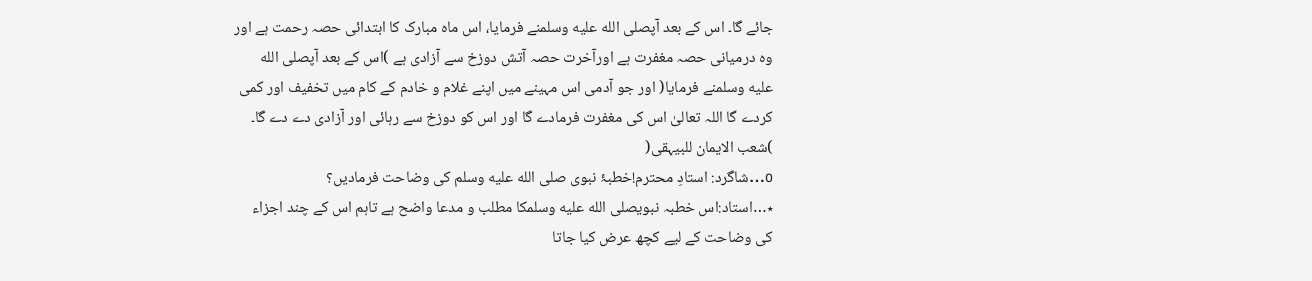جائے گا۔ اس کے بعد آپصلى الله عليه وسلمنے فرمایا، اس ماہ مبارک کا ابتدائی حصہ رحمت ہے اور وہ درمیانی حصہ مغفرت ہے اورآخرت حصہ آتش دوزخ سے آزادی ہے )اس کے بعد آپصلى الله عليه وسلمنے فرمایا( اور جو آدمی اس مہینے میں اپنے غلام و خادم کے کام میں تخفیف اور کمی کردے گا اللہ تعالیٰ اس کی مغفرت فرمادے گا اور اس کو دوزخ سے رہائی اور آزادی دے دے گا۔ )شعب الایمان للبیہقی(
o…شاگرد: استادِ محترم!خطبۂ نبوی صلى الله عليه وسلم کی وضاحت فرمادیں؟
٭…استاد:اس خطبہ نبویصلى الله عليه وسلمکا مطلب و مدعا واضح ہے تاہم اس کے چند اجزاء کی وضاحت کے لیے کچھ عرض کیا جاتا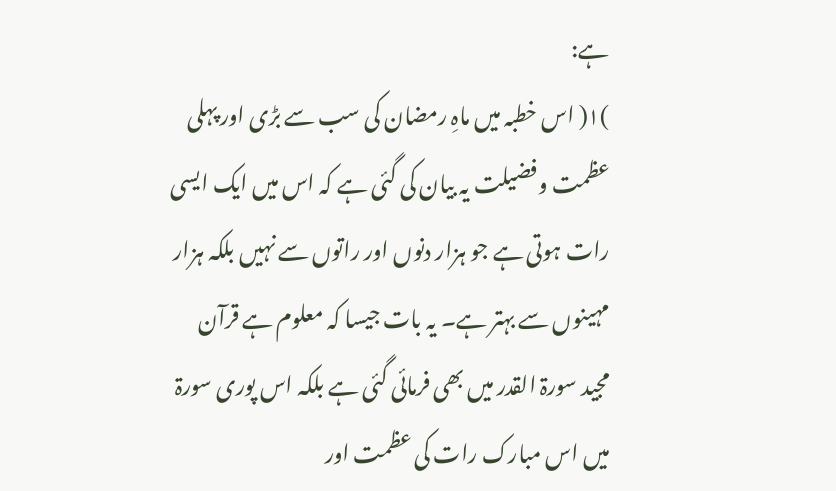ہے:
)۱( اس خطبہ میں ماہِ رمضان کی سب سے بڑی اور پہلی عظمت وفضیلت یہ بیان کی گئی ہے کہ اس میں ایک ایسی رات ہوتی ہے جو ہزار دنوں اور راتوں سے نہیں بلکہ ہزار مہینوں سے بہتر ہے۔ یہ بات جیسا کہ معلوم ہے قرآن مجید سورۃ القدر میں بھی فرمائی گئی ہے بلکہ اس پوری سورۃ میں اس مبارک رات کی عظمت اور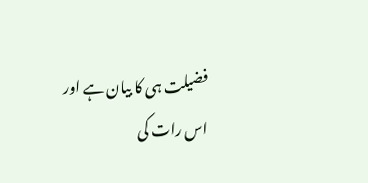فضیلت ہی کا بیان ہے اور اس رات کی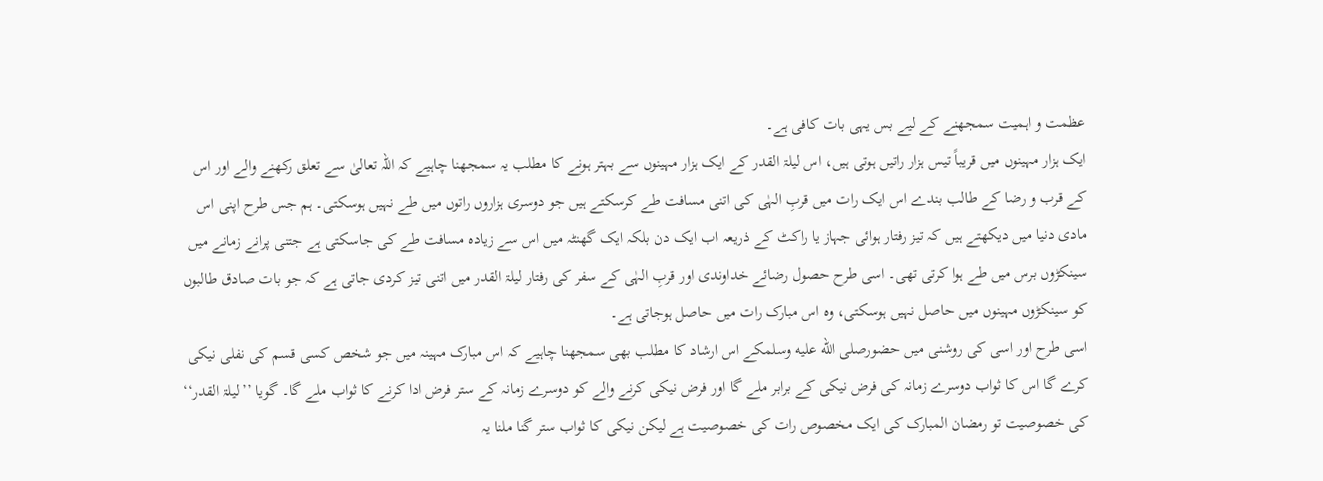عظمت و اہمیت سمجھنے کے لیے بس یہی بات کافی ہے۔
ایک ہزار مہینوں میں قریباً تیس ہزار راتیں ہوتی ہیں، اس لیلۃ القدر کے ایک ہزار مہینوں سے بہتر ہونے کا مطلب یہ سمجھنا چاہیے کہ اللہ تعالیٰ سے تعلق رکھنے والے اور اس کے قرب و رضا کے طالب بندے اس ایک رات میں قربِ الہٰی کی اتنی مسافت طے کرسکتے ہیں جو دوسری ہزاروں راتوں میں طے نہیں ہوسکتی۔ ہم جس طرح اپنی اس مادی دنیا میں دیکھتے ہیں کہ تیز رفتار ہوائی جہاز یا راکٹ کے ذریعہ اب ایک دن بلکہ ایک گھنٹہ میں اس سے زیادہ مسافت طے کی جاسکتی ہے جتنی پرانے زمانے میں سینکڑوں برس میں طے ہوا کرتی تھی۔ اسی طرح حصول رضائے خداوندی اور قربِ الہٰی کے سفر کی رفتار لیلۃ القدر میں اتنی تیز کردی جاتی ہے کہ جو بات صادق طالبوں کو سینکڑوں مہینوں میں حاصل نہیں ہوسکتی، وہ اس مبارک رات میں حاصل ہوجاتی ہے۔
اسی طرح اور اسی کی روشنی میں حضورصلى الله عليه وسلمکے اس ارشاد کا مطلب بھی سمجھنا چاہیے کہ اس مبارک مہینہ میں جو شخص کسی قسم کی نفلی نیکی کرے گا اس کا ثواب دوسرے زمانہ کی فرض نیکی کے برابر ملے گا اور فرض نیکی کرنے والے کو دوسرے زمانہ کے ستر فرض ادا کرنے کا ثواب ملے گا۔ گویا ’’لیلۃ القدر‘‘ کی خصوصیت تو رمضان المبارک کی ایک مخصوص رات کی خصوصیت ہے لیکن نیکی کا ثواب ستر گنا ملنا یہ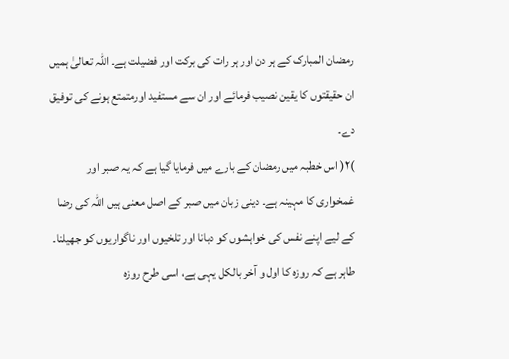رمضان المبارک کے ہر دن اور ہر رات کی برکت اور فضیلت ہے۔ اللہ تعالیٰ ہمیں ان حقیقتوں کا یقین نصیب فرمائے اور ان سے مستفید اورمتمتع ہونے کی توفیق دے۔
)۲( اس خطبہ میں رمضان کے بارے میں فرمایا گیا ہے کہ یہ صبر اور غمخواری کا مہینہ ہے۔ دینی زبان میں صبر کے اصل معنی ہیں اللہ کی رضا کے لیے اپنے نفس کی خواہشوں کو دبانا اور تلخیوں اور ناگواریوں کو جھیلنا۔ طاہر ہے کہ روزہ کا اول و آخر بالکل یہی ہے، اسی طرح روزہ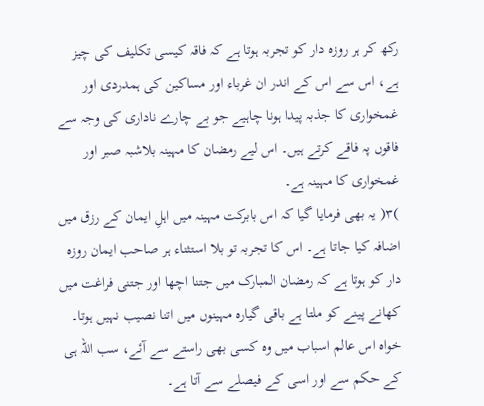رکھ کر ہر روزہ دار کو تجربہ ہوتا ہے کہ فاقہ کیسی تکلیف کی چیز ہے، اس سے اس کے اندر ان غرباء اور مساکین کی ہمدردی اور غمخواری کا جذبہ پیدا ہونا چاہیے جو بے چارے ناداری کی وجہ سے فاقوں پہ فاقے کرتے ہیں۔ اس لیے رمضان کا مہینہ بلاشبہ صبر اور غمخواری کا مہینہ ہے۔
)۳( یہ بھی فرمایا گیا کہ اس بابرکت مہینہ میں اہلِ ایمان کے رزق میں اضافہ کیا جاتا ہے۔ اس کا تجربہ تو بلا استثناء ہر صاحب ایمان روزہ دار کو ہوتا ہے کہ رمضان المبارک میں جتنا اچھا اور جتنی فراغت میں کھانے پینے کو ملتا ہے باقی گیارہ مہینوں میں اتنا نصیب نہیں ہوتا۔ خواہ اس عالم اسباب میں وہ کسی بھی راستے سے آئے، سب اللہ ہی کے حکم سے اور اسی کے فیصلے سے آتا ہے۔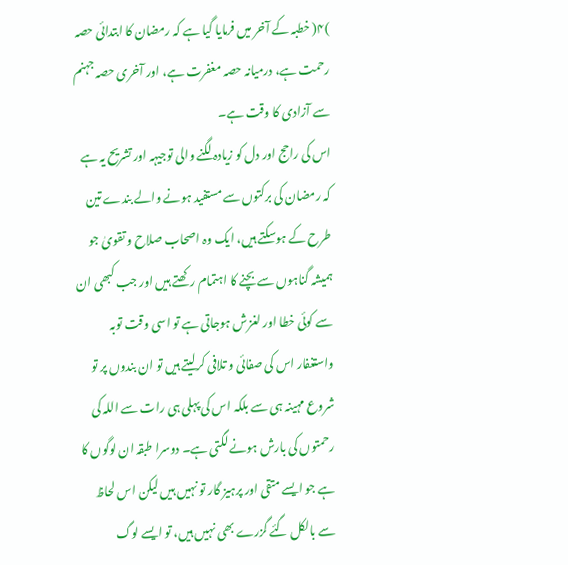)۴( خطبہ کے آخر میں فرمایا گیا ہے کہ رمضان کا ابتدائی حصہ رحمت ہے، درمیانہ حصہ مغفرت ہے، اور آخری حصہ جہنم سے آزادی کا وقت ہے۔
اس کی راحج اور دل کو زیادہ لگنے والی توجیہہ اور تشریح یہ ہے کہ رمضان کی برکتوں سے مستفید ہونے والے بندے تین طرح کے ہوسکتے ہیں، ایک وہ اصحاب صلاح و تقویٰ جو ہمیشہ گناہوں سے بچنے کا اہتمام رکھتے ہیں اور جب کبھی ان سے کوئی خطا اور لغزش ہوجاتی ہے تو اسی وقت توبہ واستغفار اس کی صفائی و تلافی کرلیتے ہیں تو ان بندوں پر تو شروع مہینہ ہی سے بلکہ اس کی پہلی ہی رات سے اللہ کی رحمتوں کی بارش ہونے لگتی ہے۔ دوسرا طبقہ ان لوگوں کا ہے جو ایسے متقی اور پرہیز گار تو نہیں ہیں لیکن اس لحاظ سے بالکل گئے گزرے بھی نہیں ہیں، تو ایسے لوگ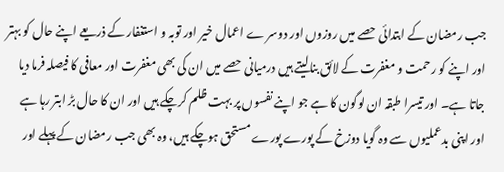جب رمضان کے ابتدائی حصے میں روزوں اور دوسر ے اعمال خیر اور توبہ و استغفار کے ذریعے اپنے حال کو بہتر اور اپنے کو رحمت و مغفرت کے لائق بنالیتے ہیں درمیانی حصے میں ان کی بھی مغفرت اور معافی کا فیصلہ فرما دیا جاتا ہے۔ اور تیسرا طبقہ ان لوگون کا ہے جو اپنے نفسوں پر بہت ظلم کرچکے ہیں اور ان کا حال بڑ ابتر رہا ہے اور اپنی بدعملیوں سے وہ گویا دوزخ کے پورے پورے مستحق ہوچکے ہیں، وہ بھی جب رمضان کے پہلے اور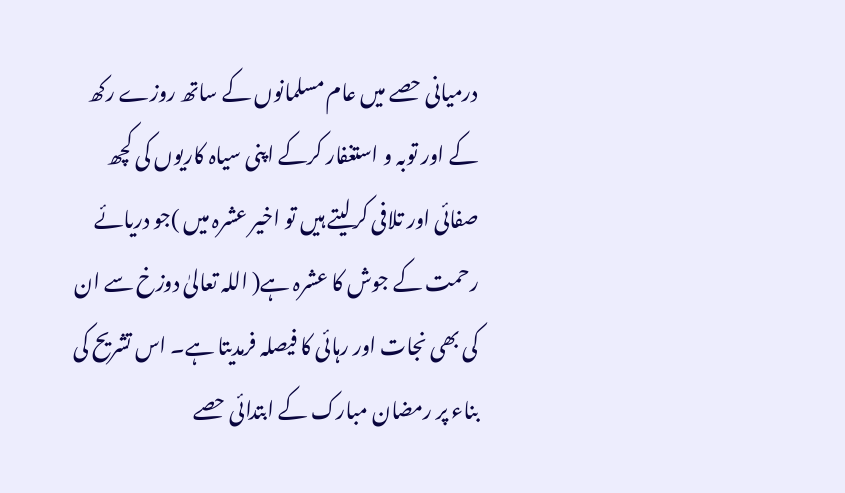درمیانی حصے میں عام مسلمانوں کے ساتھ روزے رکھ کے اور توبہ و استغفار کرکے اپنی سیاہ کاریوں کی کچھ صفائی اور تلافی کرلیتے ہیں تو اخیر عشرہ میں )جو دریائے رحمت کے جوش کا عشرہ ہے( اللہ تعالیٰ دوزخ سے ان کی بھی نجات اور رہائی کا فیصلہ فرمدیتا ہے۔ اس تشریح کی بناء پر رمضان مبارک کے ابتدائی حصے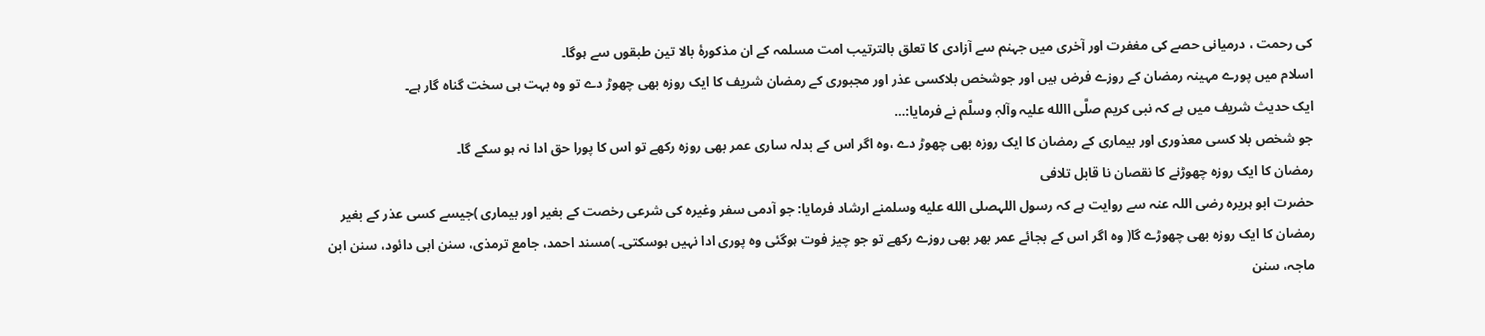کی رحمت ، درمیانی حصے کی مغفرت اور آخری میں جہنم سے آزادی کا تعلق بالترتیب امت مسلمہ کے ان مذکورۂ بالا تین طبقوں سے ہوگا۔
اسلام میں پورے مہینہ رمضان کے روزے فرض ہیں اور جوشخص بلاکسی عذر اور مجبوری کے رمضان شریف کا ایک روزہ بھی چھوڑ دے تو وہ بہت ہی سخت گناہ گار ہے۔
ایک حدیث شریف میں ہے کہ نبی کریم صلَّی االله علیہ وآلہٖ وسلَّم نے فرمایا:…
جو شخص بلا کسی معذوری اور بیماری کے رمضان کا ایک روزہ بھی چھوڑ دے ،وہ اگر اس کے بدلہ ساری عمر بھی روزہ رکھے تو اس کا پورا حق ادا نہ ہو سکے گا۔
رمضان کا ایک روزہ چھوڑنے کا نقصان نا قابل تلافی
حضرت ابو ہریرہ رضی اللہ عنہ سے روایت ہے کہ رسول اللہصلى الله عليه وسلمنے ارشاد فرمایا: جو آدمی سفر وغیرہ کی شرعی رخصت کے بغیر اور بیماری )جیسے کسی عذر کے بغیر رمضان کا ایک روزہ بھی چھوڑے گا( وہ اگر اس کے بجائے عمر بھر بھی روزے رکھے تو جو چیز فوت ہوگئی وہ پوری ادا نہیں ہوسکتی۔ )مسند احمد، جامع ترمذی، سنن ابی دائود، سنن ابن ماجہ، سنن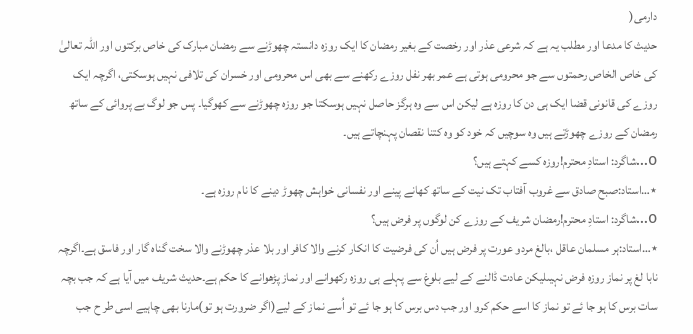دارمی(
حدیث کا مدعا اور مطلب یہ ہے کہ شرعی عذر اور رخصت کے بغیر رمضان کا ایک روزہ دانستہ چھوڑنے سے رمضان مبارک کی خاص برکتوں اور اللہ تعالیٰ کی خاص الخاص رحمتوں سے جو محرومی ہوتی ہے عمر بھر نفل روزے رکھنے سے بھی اس محرومی اور خسران کی تلافی نہیں ہوسکتی، اگرچہ ایک روزے کی قانونی قضا ایک ہی دن کا روزہ ہے لیکن اس سے وہ ہرگز حاصل نہیں ہوسکتا جو روزہ چھوڑنے سے کھوگیا۔ پس جو لوگ بے پروائی کے ساتھ رمضان کے روزے چھوڑتے ہیں وہ سوچیں کہ خود کو وہ کتنا نقصان پہنچاتے ہیں۔
o…شاگرد: استادِ محترم!روزہ کسے کہتے ہیں؟
٭…استاد:صبح صادق سے غروب آفتاب تک نیت کے ساتھ کھانے پینے اور نفسانی خواہش چھوڑ دینے کا نام روزہ ہے۔
o…شاگرد: استادِ محترم!رمضان شریف کے روزے کن لوگوں پر فرض ہیں؟
٭…استاد:ہر مسلمان عاقل ،بالغ مردو عورت پر فرض ہیں اُن کی فرضیت کا انکار کرنے والا کافر اور بلا عذر چھوڑنے والا سخت گناہ گار اور فاسق ہے۔اگرچہ نابا لغ پر نماز روزہ فرض نہیںلیکن عادت ڈالنے کے لیے بلوغ سے پہلے ہی روزہ رکھوانے اور نماز پڑھوانے کا حکم ہے۔حدیث شریف میں آیا ہے کہ جب بچہ سات برس کا ہو جا ئے تو نماز کا اسے حکم کرو اور جب دس برس کا ہو جا ئے تو اُسے نماز کے لیے(اگر ضرورت ہو تو)مارنا بھی چاہیے اسی طر ح جب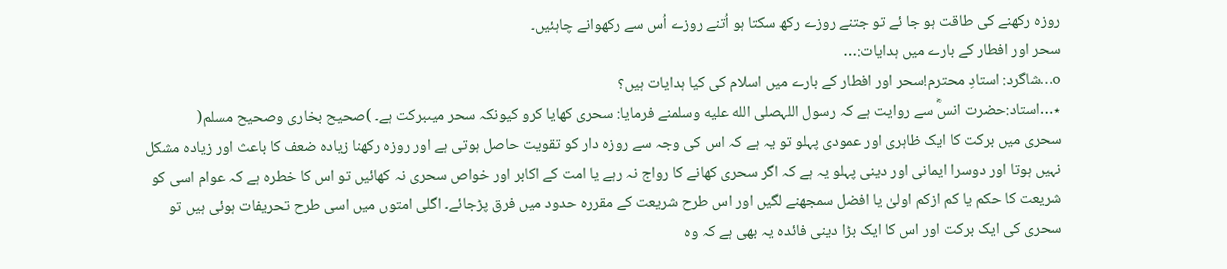روزہ رکھنے کی طاقت ہو جا ئے تو جتنے روزے رکھ سکتا ہو اُتنے روزے اُس سے رکھوانے چاہئیں۔
سحر اور افطار کے بارے میں ہدایات:…
o…شاگرد: استادِ محترم!سحر اور افطار کے بارے میں اسلام کی کیا ہدایات ہیں؟
٭…استاد:حضرت انسؓ سے روایت ہے کہ رسول اللہصلى الله عليه وسلمنے فرمایا: سحری کھایا کرو کیونکہ سحر میںبرکت ہے۔ )صحیح بخاری وصحیح مسلم(
سحری میں برکت کا ایک ظاہری اور عمودی پہلو تو یہ ہے کہ اس کی وجہ سے روزہ دار کو تقویت حاصل ہوتی ہے اور روزہ رکھنا زیادہ ضعف کا باعث اور زیادہ مشکل نہیں ہوتا اور دوسرا ایمانی اور دینی پہلو یہ ہے کہ اگر سحری کھانے کا رواج نہ رہے یا امت کے اکابر اور خواص سحری نہ کھائیں تو اس کا خطرہ ہے کہ عوام اسی کو شریعت کا حکم یا کم ازکم اولیٰ یا افضل سمجھنے لگیں اور اس طرح شریعت کے مقررہ حدود میں فرق پڑجائے۔ اگلی امتوں میں اسی طرح تحریفات ہوئی ہیں تو سحری کی ایک برکت اور اس کا ایک بڑا دینی فائدہ یہ بھی ہے کہ وہ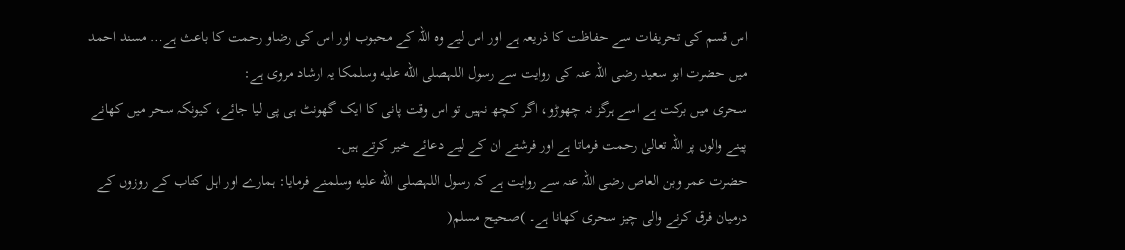اس قسم کی تحریفات سے حفاظت کا ذریعہ ہے اور اس لیے وہ اللہ کے محبوب اور اس کی رضاو رحمت کا باعث ہے… مسند احمد میں حضرت ابو سعید رضی اللہ عنہ کی روایت سے رسول اللہصلى الله عليه وسلمکا یہ ارشاد مروی ہے:
سحری میں برکت ہے اسے ہرگز نہ چھوڑو، اگر کچھ نہیں تو اس وقت پانی کا ایک گھونٹ ہی پی لیا جائے، کیونکہ سحر میں کھانے پینے والوں پر اللہ تعالیٰ رحمت فرماتا ہے اور فرشتے ان کے لیے دعائے خیر کرتے ہیں۔
حضرت عمر وبن العاص رضی اللہ عنہ سے روایت ہے کہ رسول اللہصلى الله عليه وسلمنے فرمایا: ہمارے اور اہل کتاب کے روزوں کے درمیان فرق کرنے والی چیز سحری کھانا ہے۔ )صحیح مسلم(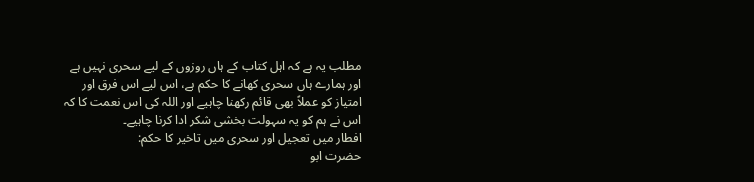مطلب یہ ہے کہ اہل کتاب کے ہاں روزوں کے لیے سحری نہیں ہے اور ہمارے ہاں سحری کھانے کا حکم ہے، اس لیے اس فرق اور امتیاز کو عملاً بھی قائم رکھنا چاہیے اور اللہ کی اس نعمت کا کہ اس نے ہم کو یہ سہولت بخشی شکر ادا کرنا چاہیے۔
افطار میں تعجیل اور سحری میں تاخیر کا حکم:
حضرت ابو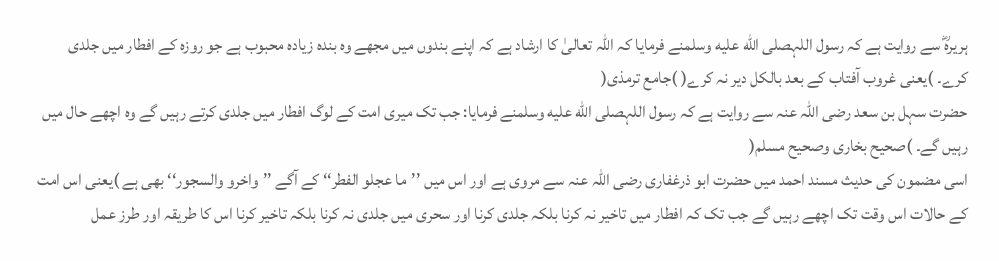ہریرہؓ سے روایت ہے کہ رسول اللہصلى الله عليه وسلمنے فرمایا کہ اللہ تعالیٰ کا ارشاد ہے کہ اپنے بندوں میں مجھے وہ بندہ زیادہ محبوب ہے جو روزہ کے افطار میں جلدی کرے۔ )یعنی غروب آفتاب کے بعد بالکل دیر نہ کرے( )جامع ترمذی(
حضرت سہل بن سعد رضی اللہ عنہ سے روایت ہے کہ رسول اللہصلى الله عليه وسلمنے فرمایا: جب تک میری امت کے لوگ افطار میں جلدی کرتے رہیں گے وہ اچھے حال میں رہیں گے۔ )صحیح بخاری وصحیح مسلم(
اسی مضمون کی حدیث مسند احمد میں حضرت ابو ذرغفاری رضی اللہ عنہ سے مروی ہے اور اس میں ’’ما عجلو الفطر‘‘ کے آگے ’’واخرو والسجور‘‘ بھی ہے )یعنی اس امت کے حالات اس وقت تک اچھے رہیں گے جب تک کہ افطار میں تاخیر نہ کرنا بلکہ جلدی کرنا اور سحری میں جلدی نہ کرنا بلکہ تاخیر کرنا اس کا طریقہ اور طرز عمل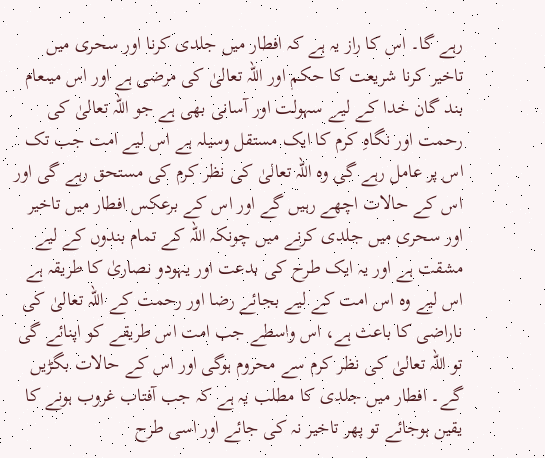رہے گا۔ اس کا راز یہ ہے کہ افطار میں جلدی کرنا اور سحری میں تاخیر کرنا شریعت کا حکم اور اللہ تعالیٰ کی مرضی ہے اور اس میںعام بند گان خدا کے لیے سہولت اور آسانی بھی ہے جو اللہ تعالیٰ کی رحمت اور نگاہِ کرم کا ایک مستقل وسیلہ ہے اس لیے امت جب تک اس پر عامل رہے گی وہ اللہ تعالیٰ کی نظر کرم کی مستحق رہے گی اور اس کے حالات اچھے رہیں گے اور اس کے برعکس افطار میں تاخیر اور سحری میں جلدی کرنے میں چونکہ اللہ کے تمام بندوں کے لیے مشقت ہے اور یہ ایک طرح کی بدعت اور یہودو نصاریٰ کا طریقہ ہے اس لیے وہ اس امت کے لیے بجائے رضا اور رحمت کے اللہ تعالیٰ کی ناراضی کا باعث ہے، اس واسطے جب امت اس طریقے کو اپنائے گی تو اللہ تعالیٰ کی نظر کرم سے محروم ہوگی اور اس کے حالات بگڑیں گے۔ افطار میں جلدی کا مطلب یہ ہے کہ جب آفتاب غروب ہونے کا یقین ہوجائے تو پھر تاخیر نہ کی جائے اور اسی طرح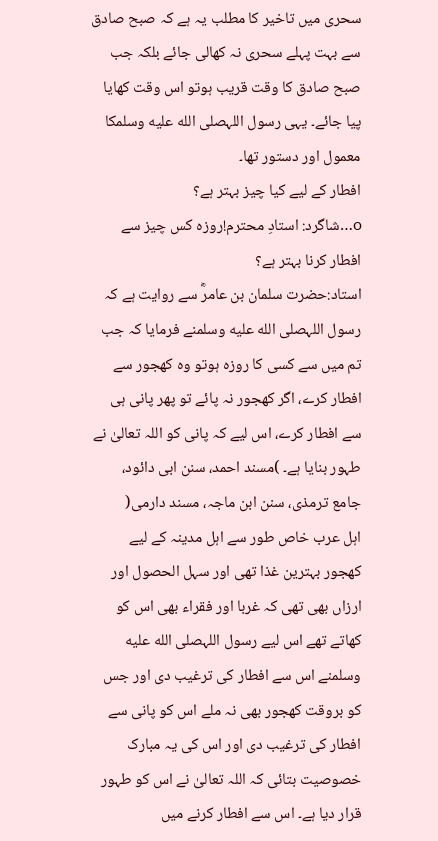سحری میں تاخیر کا مطلب یہ ہے کہ صبح صادق سے بہت پہلے سحری نہ کھالی جائے بلکہ جب صبح صادق کا وقت قریب ہوتو اس وقت کھایا پیا جائے۔ یہی رسول اللہصلى الله عليه وسلمکا معمول اور دستور تھا۔
افطار کے لیے کیا چیز بہتر ہے؟
o…شاگرد: استادِ محترم!روزہ کس چیز سے افطار کرنا بہتر ہے؟
استاد:حضرت سلمان بن عامرؓ سے روایت ہے کہ رسول اللہصلى الله عليه وسلمنے فرمایا کہ جب تم میں سے کسی کا روزہ ہوتو وہ کھجور سے افطار کرے، اگر کھجور نہ پائے تو پھر پانی ہی سے افطار کرے، اس لیے کہ پانی کو اللہ تعالیٰ نے طہور بنایا ہے۔ )مسند احمد، سنن ابی دائود، جامع ترمذی، سنن ابن ماجہ، مسند دارمی(
اہل عرب خاص طور سے اہل مدینہ کے لیے کھجور بہترین غذا تھی اور سہل الحصول اور ارزاں بھی تھی کہ غربا اور فقراء بھی اس کو کھاتے تھے اس لیے رسول اللہصلى الله عليه وسلمنے اس سے افطار کی ترغیب دی اور جس کو بروقت کھجور بھی نہ ملے اس کو پانی سے افطار کی ترغیب دی اور اس کی یہ مبارک خصوصیت بتائی کہ اللہ تعالیٰ نے اس کو طہور قرار دیا ہے۔ اس سے افطار کرنے میں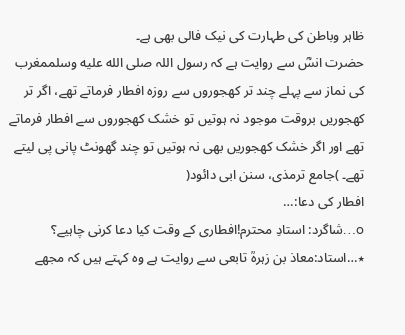ظاہر وباطن کی طہارت کی نیک فالی بھی ہے۔
حضرت انسؓ سے روایت ہے کہ رسول اللہ صلى الله عليه وسلممغرب کی نماز سے پہلے چند تر کھجوروں سے روزہ افطار فرماتے تھے، اگر تر کھجوریں بروقت موجود نہ ہوتیں تو خشک کھجوروں سے افطار فرماتے تھے اور اگر خشک کھجوریں بھی نہ ہوتیں تو چند گھونٹ پانی پی لیتے تھے۔ )جامع ترمذی، سنن ابی دائود(
افطار کی دعا:…
o…شاگرد: استادِ محترم!افطاری کے وقت کیا دعا کرنی چاہیے؟
٭…استاد:معاذ بن زہرہؒ تابعی سے روایت ہے وہ کہتے ہیں کہ مجھے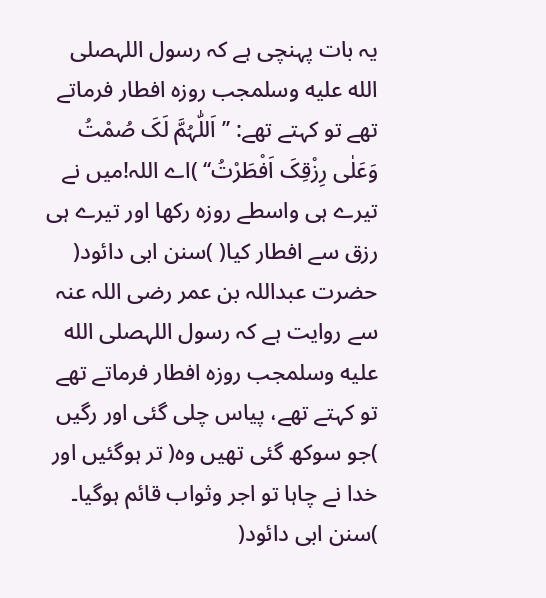یہ بات پہنچی ہے کہ رسول اللہصلى الله عليه وسلمجب روزہ افطار فرماتے تھے تو کہتے تھے: ’’اَللّٰہُمَّ لَکَ صُمْتُ وَعَلٰی رِزْقِکَ اَفْطَرْتُ‘‘ )اے اللہ!میں نے تیرے ہی واسطے روزہ رکھا اور تیرے ہی رزق سے افطار کیا( )سنن ابی دائود(
حضرت عبداللہ بن عمر رضی اللہ عنہ سے روایت ہے کہ رسول اللہصلى الله عليه وسلمجب روزہ افطار فرماتے تھے تو کہتے تھے، پیاس چلی گئی اور رگیں )جو سوکھ گئی تھیں وہ( تر ہوگئیں اور خدا نے چاہا تو اجر وثواب قائم ہوگیا۔ )سنن ابی دائود(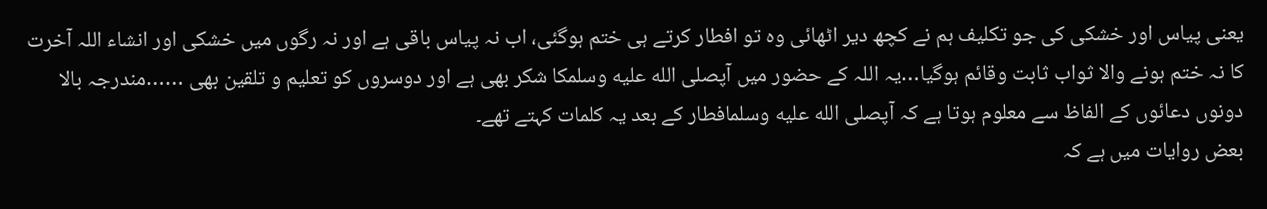یعنی پیاس اور خشکی کی جو تکلیف ہم نے کچھ دیر اٹھائی وہ تو افطار کرتے ہی ختم ہوگئی، اب نہ پیاس باقی ہے اور نہ رگوں میں خشکی اور انشاء اللہ آخرت کا نہ ختم ہونے والا ثواب ثابت وقائم ہوگیا…یہ اللہ کے حضور میں آپصلى الله عليه وسلمکا شکر بھی ہے اور دوسروں کو تعلیم و تلقین بھی ……مندرجہ بالا دونوں دعائوں کے الفاظ سے معلوم ہوتا ہے کہ آپصلى الله عليه وسلمافطار کے بعد یہ کلمات کہتے تھے۔
بعض روایات میں ہے کہ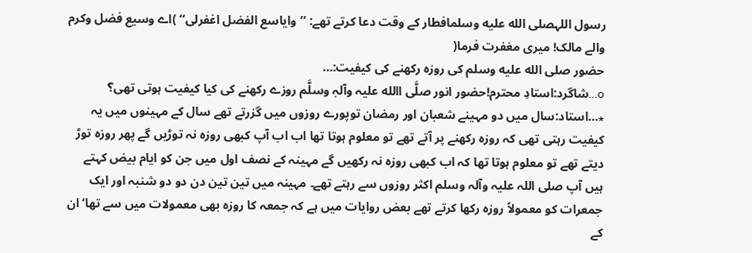رسول اللہصلى الله عليه وسلمافطار کے وقت دعا کرتے تھے: ’’وایاسع الفضل اغفرلی‘‘ )اے وسیع فضل وکرم والے مالک! میری مغفرت فرما(
حضور صلى الله عليه وسلم کی روزہ رکھنے کی کیفیت:…
o…شاگرد:استادِ محترم!حضور انور صلَّی االله علیہ وآلہٖ وسلَّم روزے رکھنے کی کیا کیفیت ہوتی تھی؟
٭…استاد:سال میں دو مہینے شعبان اور رمضان توپورے روزوں میں گزرتے تھے سال کے مہینوں میں یہ کیفیت رہتی تھی کہ روزہ رکھنے پر آتے تھے تو معلوم ہوتا تھا اب اب آپ کبھی روزہ نہ توڑیں گے پھر روزہ توڑ دیتے تھے تو معلوم ہوتا تھا کہ اب کبھی روزہ نہ رکھیں گے مہینہ کے نصف اول میں جن کو ایام بیض کہتے ہیں آپ صلی اللہ علیہ وآلہ وسلم اکثر روزوں سے رہتے تھے۔ مہینہ میں تین تین دن دو دو شنبہ اور ایک جمعرات کو معمولاً روزہ رکھا کرتے تھے بعض روایات میں ہے کہ جمعہ کا روزہ بھی معمولات میں سے تھا‘ ان کے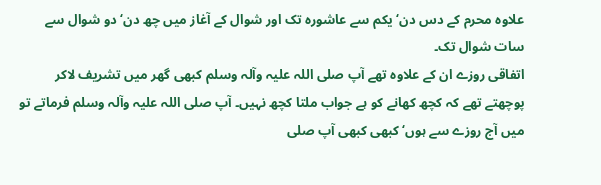علاوہ محرم کے دس دن‘ یکم سے عاشورہ تک اور شوال کے آغاز میں چھ دن‘ دو شوال سے سات شوال تک۔
اتفاقی روزے ان کے علاوہ تھے آپ صلی اللہ علیہ وآلہ وسلم کبھی گھر میں تشریف لاکر پوچھتے تھے کہ کچھ کھانے کو ہے جواب ملتا کچھ نہیں۔ آپ صلی اللہ علیہ وآلہ وسلم فرماتے تو میں آج روزے سے ہوں‘ کبھی کبھی آپ صلی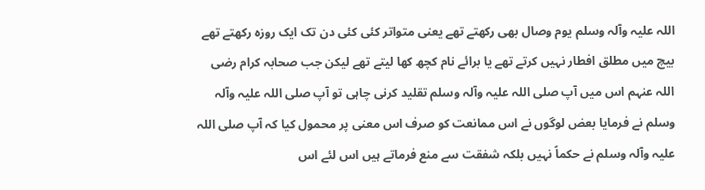اللہ علیہ وآلہ وسلم یوم وصال بھی رکھتے تھے یعنی متواتر کئی کئی دن تک ایک روزہ رکھتے تھے بیچ میں مطلق افطار نہیں کرتے تھے یا برائے نام کچھ کھا لیتے تھے لیکن جب صحابہ کرام رضی اللہ عنہم اس میں آپ صلی اللہ علیہ وآلہ وسلم تقلید کرنی چاہی تو آپ صلی اللہ علیہ وآلہ وسلم نے فرمایا بعض لوگوں نے اس ممانعت کو صرف اس معنی پر محمول کیا کہ آپ صلی اللہ علیہ وآلہ وسلم نے حکماً نہیں بلکہ شفقت سے منع فرماتے ہیں اس لئے اس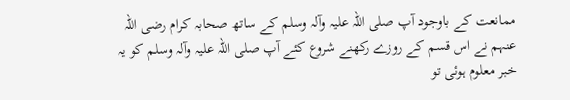ممانعت کے باوجود آپ صلی اللہ علیہ وآلہ وسلم کے ساتھ صحابہ کرام رضی اللہ عنہم نے اس قسم کے روزے رکھنے شروع کئے آپ صلی اللہ علیہ وآلہ وسلم کو یہ خبر معلوم ہوئی تو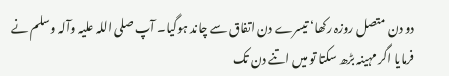دو دن متصل روزہ رکھا‘ تیسرے دن اتفاق سے چاند ہوگیا۔ آپ صلی اللہ علیہ وآلہ وسلم نے فرمایا اگر مہینہ بڑھ سکتا تو میں اتنے دن تک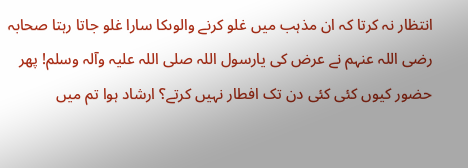انتظار نہ کرتا کہ ان مذہب میں غلو کرنے والوںکا سارا غلو جاتا رہتا صحابہ رضی اللہ عنہم نے عرض کی یارسول اللہ صلی اللہ علیہ وآلہ وسلم! پھر حضور کیوں کئی کئی دن تک افطار نہیں کرتے؟ ارشاد ہوا تم میں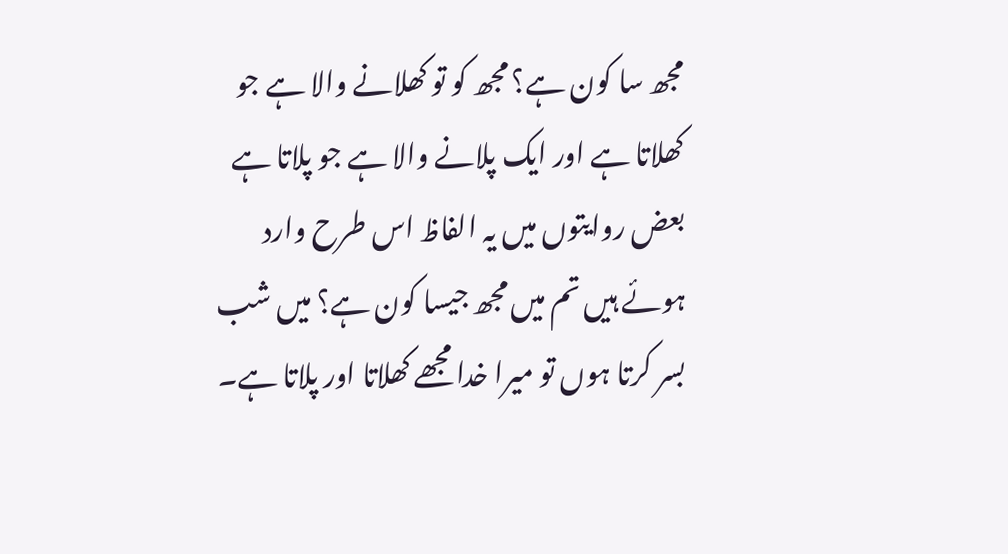مجھ سا کون ہے؟ مجھ کو تو کھلانے والا ہے جو کھلاتا ہے اور ایک پلانے والا ہے جو پلاتا ہے بعض روایتوں میں یہ الفاظ اس طرح وارد ہوئے ہیں تم میں مجھ جیسا کون ہے؟ میں شب بسر کرتا ہوں تو میرا خدا مجھے کھلاتا اور پلاتا ہے۔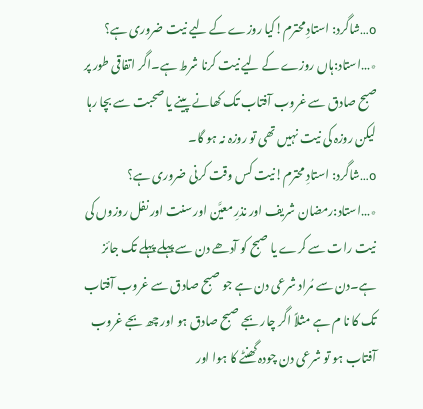o…شاگرد: استادِ محترم!کیا روزے کے لیے نیت ضروری ہے؟
٭…استاد:ہاں روزے کے لیے نیت کرنا شرط ہے۔اگر اتفاقی طور پر صبح صادق سے غروب آفتاب تک کھانے پینے یا صحبت سے بچا رہا لیکن روزہ کی نیت نہیں تھی تو روزہ نہ ہو گا۔
o…شاگرد: استادِ محترم!نیت کس وقت کرنی ضروری ہے؟
٭…استاد:رمضان شریف اور نذرِ معیَّن اور سنت اور نفل روزوں کی نیت رات سے کرے یا صبح کو آدھے دن سے پہلے پہلے تک جائز ہے۔دن سے مُراد شرعی دن ہے جو صبح صادق سے غروب آفتاب تک کا نا م ہے مثلاً اگر چار بجے صبح صادق ہو اور چھ بجے غروب آفتاب ہو تو شرعی دن چودہ گھنٹے کا ہوا اور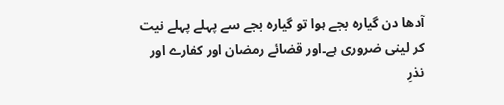آدھا دن گیارہ بجے ہوا تو گیارہ بجے سے پہلے پہلے نیت کر لینی ضروری ہے۔اور قضائے رمضان اور کفارے اور نذرِ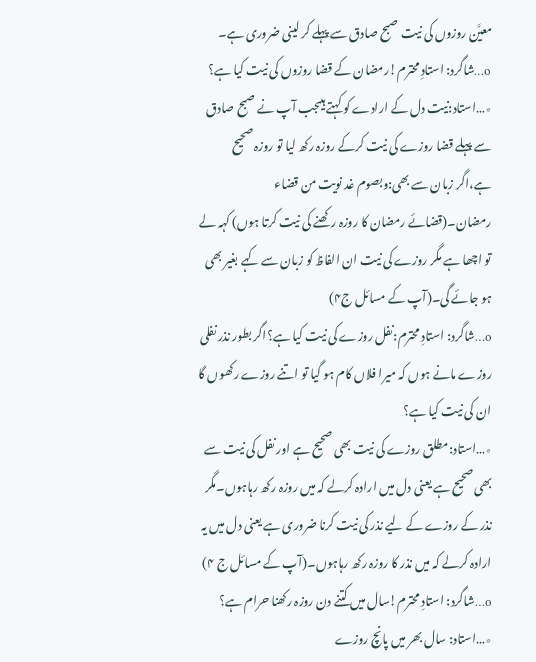معیَّن روزوں کی نیت صبح صادق سے پہلے کر لینی ضروری ہے۔
o…شاگرد: استادِ محترم!رمضان کے قضا روزوں کی نیت کیا ہے؟
٭…استاد:نیت دل کے ارادے کو کہتے ہیںجب آپ نے صبح صادق سے پہلے قضا روزے کی نیت کرکے روزہ رکھ لیا تو روزہ صحیح ہے،اگر زبان سے بھی:وبصوم غد نویت من قضاء رمضان۔(قضائے رمضان کا روزہ رکھنے کی نیت کرتا ہوں) کہہ لے تو اچھا ہے مگر روزے کی نیت ان الفاظ کو زبان سے کہے بغیر بھی ہو جائے گی۔(آپ کے مسائل ج۴)
o…شاگرد: استادِ محترم:نفل روزے کی نیت کیا ہے؟اگر بطور نذر نفلی روزے مانے ہوں کہ میرا فلاں کام ہو گیا تو اتنے روزے رکھوں گا ان کی نیت کیا ہے؟
٭…استاد:مطلق روزے کی نیت بھی صحیح ہے اور نفل کی نیت سے بھی صحیح ہے یعنی دل میں ارادہ کرلے کہ میں روزہ رکھ رہاہوں۔مگر نذر کے روزے کے لیے نذر کی نیت کرنا ضروری ہے یعنی دل میں یہ ارادہ کرلے کہ میں نذر کا روزہ رکھ رہاہوں۔(آپ کے مسائل ج ۴)
o…شاگرد: استادِ محترم!سال میں کتنے دن روزہ رکھنا حرام ہے؟
٭…استاد: سال بھر میں پانچ روزے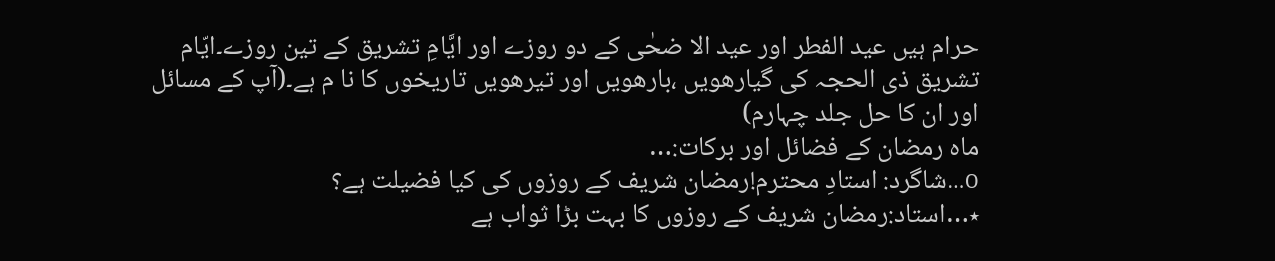حرام ہیں عید الفطر اور عید الا ضحٰی کے دو روزے اور ایَّامِ تشریق کے تین روزے۔ایّام تشریق ذی الحجہ کی گیارھویں ،بارھویں اور تیرھویں تاریخوں کا نا م ہے۔(آپ کے مسائل اور ان کا حل جلد چہارم)
ماہ رمضان کے فضائل اور برکات:…
o…شاگرد: استادِ محترم!رمضان شریف کے روزوں کی کیا فضیلت ہے؟
٭…استاد:رمضان شریف کے روزوں کا بہت بڑا ثواب ہے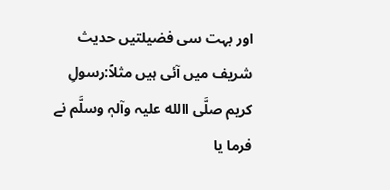اور بہت سی فضیلتیں حدیث شریف میں آئی ہیں مثلاً:رسولِ کریم صلَّی االله علیہ وآلہٖ وسلَّم نے فرما یا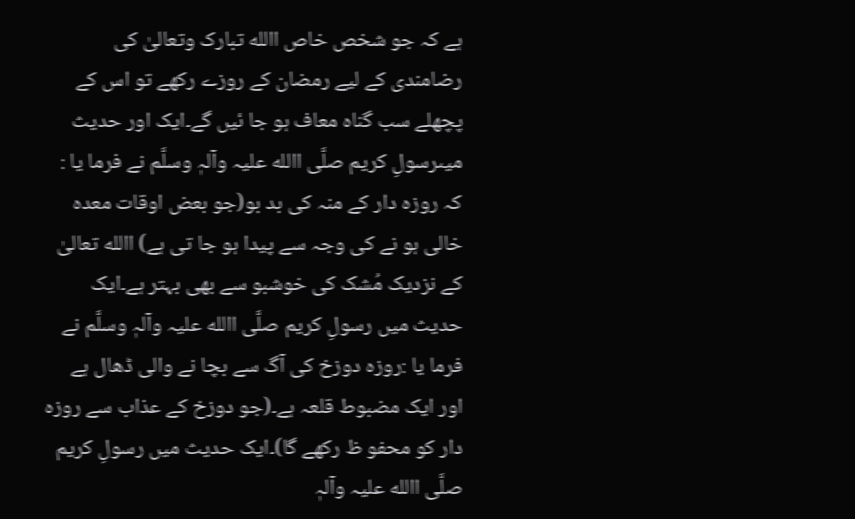ہے کہ جو شخص خاص االله تبارک وتعالیٰ کی رضامندی کے لیے رمضان کے روزے رکھے تو اس کے پچھلے سب گناہ معاف ہو جا ئیں گے۔ایک اور حدیث میںرسولِ کریم صلَّی االله علیہ وآلہٖ وسلَّم نے فرما یا : کہ روزہ دار کے منہ کی بد بو(جو بعض اوقات معدہ خالی ہو نے کی وجہ سے پیدا ہو جا تی ہے) االله تعالیٰ کے نزدیک مُشک کی خوشبو سے بھی بہتر ہے۔ایک حدیث میں رسولِ کریم صلَّی االله علیہ وآلہٖ وسلَّم نے فرما یا :روزہ دوزخ کی آگ سے بچا نے والی ڈھال ہے اور ایک مضبوط قلعہ ہے۔(جو دوزخ کے عذاب سے روزہ دار کو محفو ظ رکھے گا)۔ایک حدیث میں رسولِ کریم صلَّی االله علیہ وآلہٖ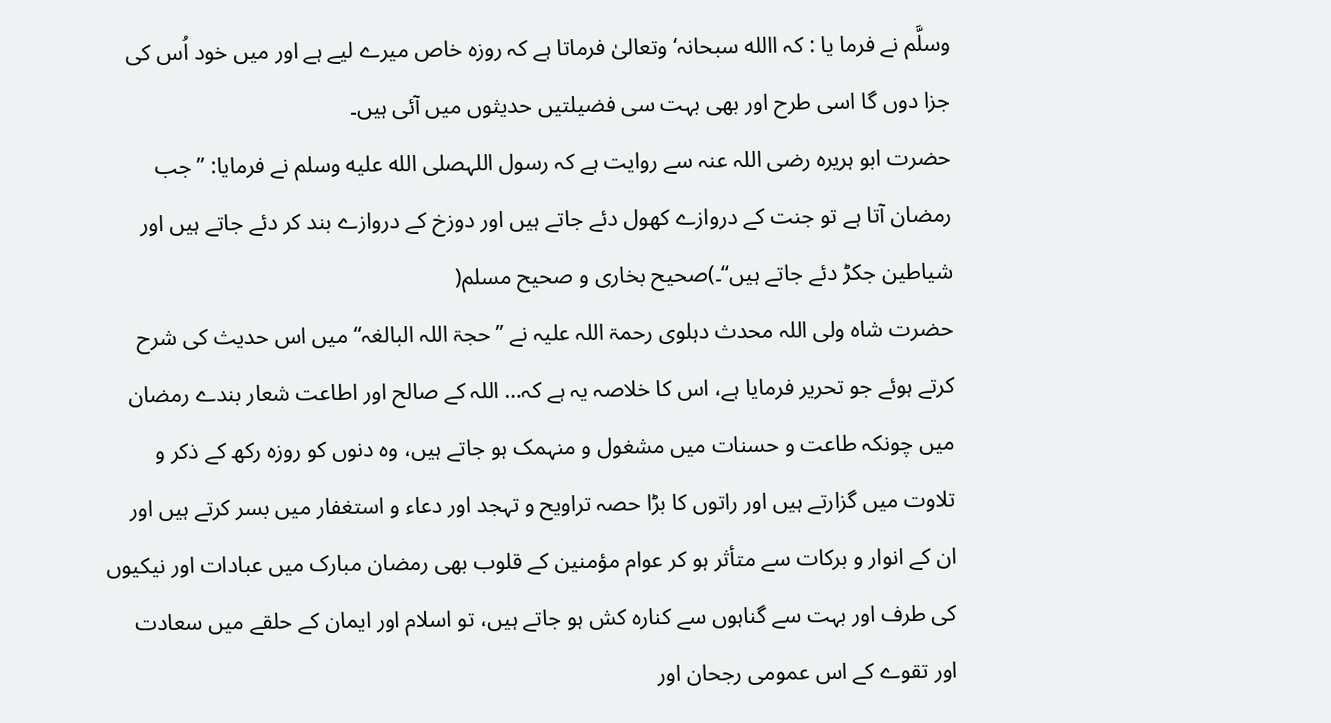وسلَّم نے فرما یا : کہ االله سبحانہ‘ وتعالیٰ فرماتا ہے کہ روزہ خاص میرے لیے ہے اور میں خود اُس کی جزا دوں گا اسی طرح اور بھی بہت سی فضیلتیں حدیثوں میں آئی ہیں۔
حضرت ابو ہریرہ رضی اللہ عنہ سے روایت ہے کہ رسول اللہصلى الله عليه وسلم نے فرمایا: ’’جب رمضان آتا ہے تو جنت کے دروازے کھول دئے جاتے ہیں اور دوزخ کے دروازے بند کر دئے جاتے ہیں اور شیاطین جکڑ دئے جاتے ہیں‘‘۔)صحیح بخاری و صحیح مسلم(
حضرت شاہ ولی اللہ محدث دہلوی رحمۃ اللہ علیہ نے ’’حجۃ اللہ البالغہ‘‘ میں اس حدیث کی شرح کرتے ہوئے جو تحریر فرمایا ہے، اس کا خلاصہ یہ ہے کہ… اللہ کے صالح اور اطاعت شعار بندے رمضان میں چونکہ طاعت و حسنات میں مشغول و منہمک ہو جاتے ہیں، وہ دنوں کو روزہ رکھ کے ذکر و تلاوت میں گزارتے ہیں اور راتوں کا بڑا حصہ تراویح و تہجد اور دعاء و استغفار میں بسر کرتے ہیں اور ان کے انوار و برکات سے متأثر ہو کر عوام مؤمنین کے قلوب بھی رمضان مبارک میں عبادات اور نیکیوں کی طرف اور بہت سے گناہوں سے کنارہ کش ہو جاتے ہیں، تو اسلام اور ایمان کے حلقے میں سعادت اور تقوے کے اس عمومی رجحان اور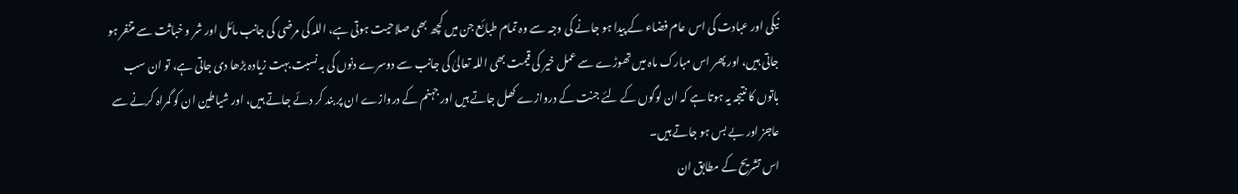نیکی اور عبادت کی اس عام فضاء کے پیدا ہو جانے کی وجہ سے وہ تمام طبائع جن میں کچھ بھی صلاحیت ہوتی ہے، اللہ کی مرضی کی جانب مائل اور شر و خباثت سے متنفر ہو جاتی ہیں، اور پھر اس مبارک ماہ میں تھوڑے سے عمل خیر کی قیمت بھی اللہ تعالیٰ کی جانب سے دوسرے دنوں کی بہ نسبت بہت زیادہ بڑھا دی جاتی ہے، تو ان سب باتوں کا نتیجہ یہ ہوتا ہے کہ ان لوگوں کے لئے جنت کے دروازے کھل جاتے ہیں اور جہنم کے دروازے ان پر بند کر دئے جاتے ہیں، اور شیاطین ان کو گمراہ کرنے سے عاجز اور بے بس ہو جاتے ہیں۔
اس تشریح کے مطابق ان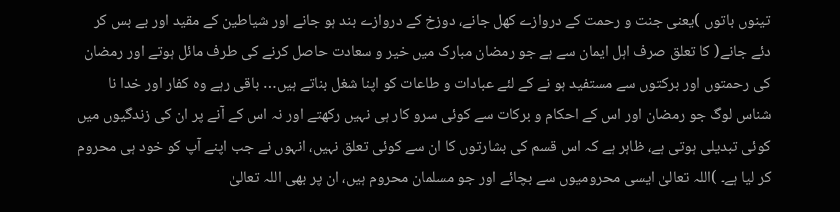تینوں باتوں )یعنی جنت و رحمت کے دروازے کھل جانے، دوزخ کے دروازے بند ہو جانے اور شیاطین کے مقید اور بے بس کر دئے جانے( کا تعلق صرف اہل ایمان سے ہے جو رمضان مبارک میں خیر و سعادت حاصل کرنے کی طرف مائل ہوتے اور رمضان کی رحمتوں اور برکتوں سے مستفید ہو نے کے لئے عبادات و طاعات کو اپنا شغل بناتے ہیں… باقی رہے وہ کفار اور خدا نا شناس لوگ جو رمضان اور اس کے احکام و برکات سے کوئی سرو کار ہی نہیں رکھتے اور نہ اس کے آنے پر ان کی زندگیوں میں کوئی تبدیلی ہوتی ہے، ظاہر ہے کہ اس قسم کی بشارتوں کا ان سے کوئی تعلق نہیں، انہوں نے جب اپنے آپ کو خود ہی محروم کر لیا ہے۔ )اللہ تعالیٰ ایسی محرومیوں سے بچائے اور جو مسلمان محروم ہیں، ان پر بھی اللہ تعالیٰ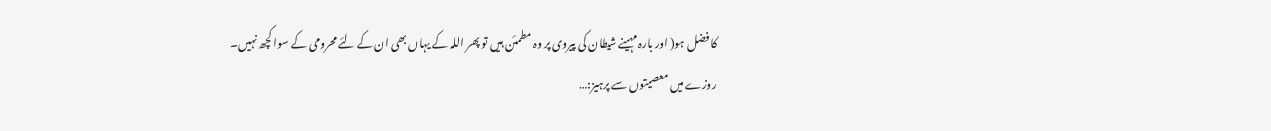کا فضل ہو( اور بارہ مہینے شیطان کی پیروی پر وہ مطمئن ہیں تو پھر اللہ کے یہاں بھی ان کے لئے محرومی کے سوا کچھ نہیں۔
روزے میں معصیتوں سے پرہیز:…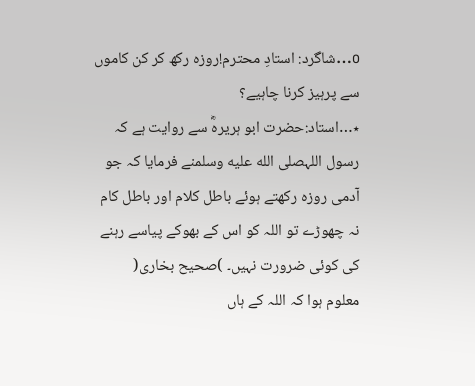o…شاگرد: استادِ محترم!روزہ رکھ کر کن کاموں سے پرہیز کرنا چاہیے؟
٭…استاد:حضرت ابو ہریرہؓ سے روایت ہے کہ رسول اللہصلى الله عليه وسلمنے فرمایا کہ جو آدمی روزہ رکھتے ہوئے باطل کلام اور باطل کام نہ چھوڑے تو اللہ کو اس کے بھوکے پیاسے رہنے کی کوئی ضرورت نہیں۔ )صحیح بخاری(
معلوم ہوا کہ اللہ کے ہاں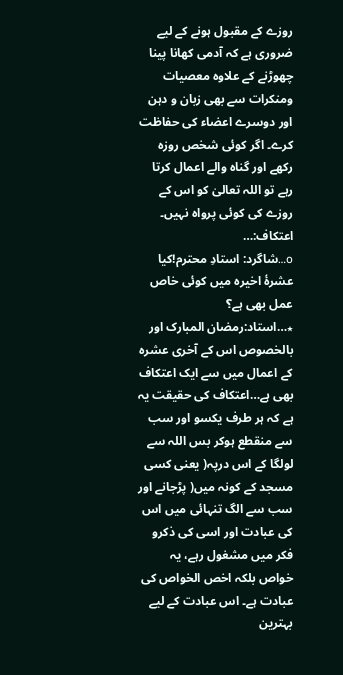روزے کے مقبول ہونے کے لیے ضروری ہے کہ آدمی کھانا پینا چھوڑنے کے علاوہ معصیات ومنکرات سے بھی زبان و دہن اور دوسرے اعضاء کی حفاظت کرے۔ اگر کوئی شخص روزہ رکھے اور گناہ والے اعمال کرتا رہے تو اللہ تعالیٰ کو اس کے روزے کی کوئی پرواہ نہیں۔
اعتکاف:…
o…شاگرد: استادِ محترم!کیا عشرۂ اخیرہ میں کوئی خاص عمل بھی ہے؟
٭…استاد:رمضان المبارک اور بالخصوص اس کے آخری عشرہ کے اعمال میں سے ایک اعتکاف بھی ہے…اعتکاف کی حقیقت یہ ہے کہ ہر طرف یکسو اور سب سے منقطع ہوکر بس اللہ سے لولگا کے اس درپہ( یعنی کسی مسجد کے کونہ میں( پڑجانے اور سب سے الگ تنہائی میں اس کی عبادت اور اسی کی ذکرو فکر میں مشغول رہے، یہ خواص بلکہ اخص الخواص کی عبادت ہے۔ اس عبادت کے لیے بہترین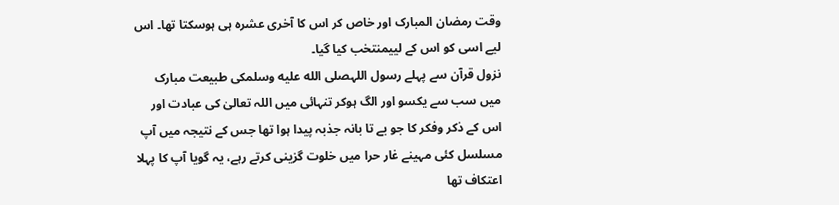وقت رمضان المبارک اور خاص کر اس کا آخری عشرہ ہی ہوسکتا تھا۔ اس لیے اسی کو اس کے لییمنتخب کیا گیا۔
نزول قرآن سے پہلے رسول اللہصلى الله عليه وسلمکی طبیعت مبارک میں سب سے یکسو اور الگ ہوکر تنہائی میں اللہ تعالیٰ کی عبادت اور اس کے ذکر وفکر کا جو بے تا بانہ جذبہ پیدا ہوا تھا جس کے نتیجہ میں آپ مسلسل کئی مہینے غار حرا میں خلوت گزینی کرتے رہے، یہ گویا آپ کا پہلا اعتکاف تھا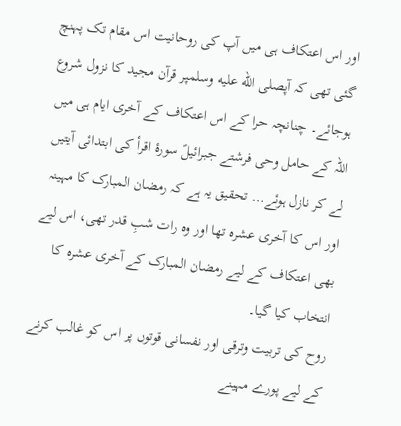اور اس اعتکاف ہی میں آپ کی روحانیت اس مقام تک پہنچ گئی تھی کہ آپصلى الله عليه وسلمپر قرآن مجید کا نزول شروع ہوجائے۔ چنانچہ حرا کے اس اعتکاف کے آخری ایام ہی میں اللہ کے حامل وحی فرشتے جبرائیلؑ سورۂ اقرأ کی ابتدائی آیتیں لے کر نازل ہوئے… تحقیق یہ ہے کہ رمضان المبارک کا مہینہ اور اس کا آخری عشرہ تھا اور وہ رات شبِ قدر تھی، اس لیے بھی اعتکاف کے لیے رمضان المبارک کے آخری عشرہ کا انتخاب کیا گیا۔
روح کی تربیت وترقی اور نفسانی قوتوں پر اس کو غالب کرنے کے لیے پورے مہینے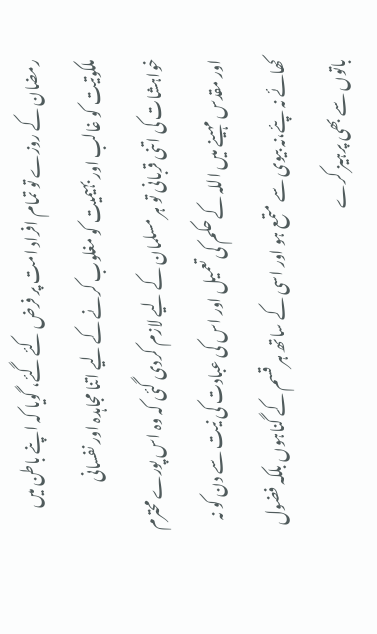رمضان کے روزے تو تمام افراد امت پر فرض کئے گئے، گویا کہ اپنے باطن میں ملکوتیت کو غالب اور بہیمیت کو مغلوب کرنے کے لیے اتنا مجاہدہ اور نفسانی خواہشات کی اتنی قربانی تو ہر مسلمان کے لیے لازم کردی گئی کہ وہ اس پورے محترم اور مقدس مہینے میں اللہ کے حکم کی تعمیل اور اس کی عبادت کی نیت سے دن کو نہ کھائے نہ پئے،نہ بیوی سے متمع ہو اور اسی کے ساتھ ہر قسم کے گناہوں بلکہ فضول باتوں سے بھی پرہیز کرے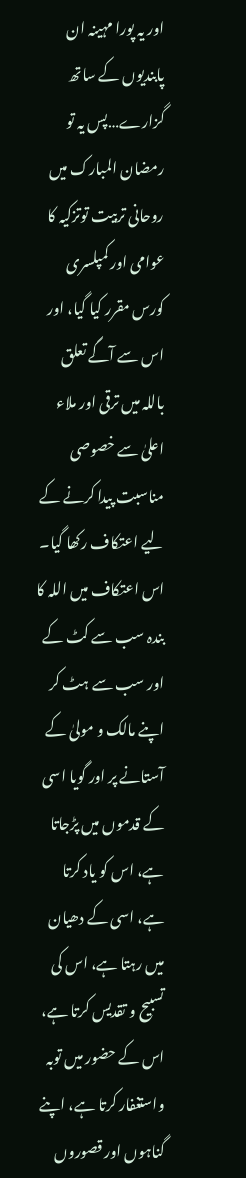اور یہ پورا مہینہ ان پابندیوں کے ساتھ گزارے…پس یہ تو رمضان المبارک میں روحانی تربیت توتزکیہ کا عوامی اور کمپلسری کورس مقرر کیا گیا، اور اس سے آگے تعلق باللہ میں ترقی اور ملاء اعلیٰ سے خصوصی مناسبت پیدا کرنے کے لیے اعتکاف رکھا گیا۔ اس اعتکاف میں اللہ کا بندہ سب سے کٹ کے اور سب سے ہٹ کر اپنے مالک و مولیٰ کے آستانے پر اور گویا اسی کے قدموں میں پڑجاتا ہے، اس کو یاد کرتا ہے، اسی کے دھیان میں رہتا ہے، اس کی تسبیح و تقدیس کرتا ہے، اس کے حضور میں توبہ واستغفار کرتا ہے، اپنے گناہوں اور قصوروں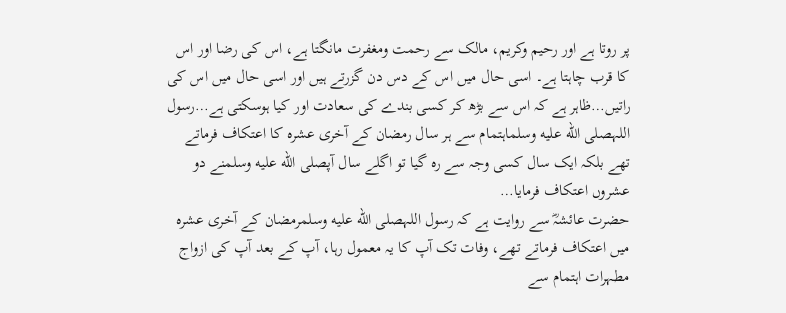پر روتا ہے اور رحیم وکریم، مالک سے رحمت ومغفرت مانگتا ہے، اس کی رضا اور اس کا قرب چاہتا ہے۔ اسی حال میں اس کے دس دن گزرتے ہیں اور اسی حال میں اس کی راتیں…ظاہر ہے کہ اس سے بڑھ کر کسی بندے کی سعادت اور کیا ہوسکتی ہے…رسول اللہصلى الله عليه وسلماہتمام سے ہر سال رمضان کے آخری عشرہ کا اعتکاف فرماتے تھے بلکہ ایک سال کسی وجہ سے رہ گیا تو اگلے سال آپصلى الله عليه وسلمنے دو عشروں اعتکاف فرمایا…
حضرت عائشہؓ سے روایت ہے کہ رسول اللہصلى الله عليه وسلمرمضان کے آخری عشرہ میں اعتکاف فرماتے تھے، وفات تک آپ کا یہ معمول رہا، آپ کے بعد آپ کی ازواج مطہرات اہتمام سے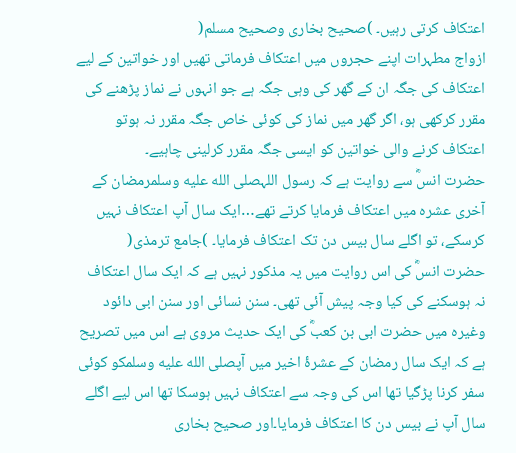اعتکاف کرتی رہیں۔ )صحیح بخاری وصحیح مسلم(
ازواج مطہرات اپنے حجروں میں اعتکاف فرماتی تھیں اور خواتین کے لیے اعتکاف کی جگہ ان کے گھر کی وہی جگہ ہے جو انہوں نے نماز پڑھنے کی مقرر کرکھی ہو، اگر گھر میں نماز کی کوئی خاص جگہ مقرر نہ ہوتو اعتکاف کرنے والی خواتین کو ایسی جگہ مقرر کرلینی چاہیے۔
حضرت انسؓ سے روایت ہے کہ رسول اللہصلى الله عليه وسلمرمضان کے آخری عشرہ میں اعتکاف فرمایا کرتے تھے…ایک سال آپ اعتکاف نہیں کرسکے، تو اگلے سال بیس دن تک اعتکاف فرمایا۔ )جامع ترمذی(
حضرت انسؓ کی اس روایت میں یہ مذکور نہیں ہے کہ ایک سال اعتکاف نہ ہوسکنے کی کیا وجہ پیش آئی تھی۔ سنن نسائی اور سنن ابی دائود وغیرہ میں حضرت ابی بن کعبؓ کی ایک حدیث مروی ہے اس میں تصریح ہے کہ ایک سال رمضان کے عشرۂ اخیر میں آپصلى الله عليه وسلمکو کوئی سفر کرنا پڑگیا تھا اس کی وجہ سے اعتکاف نہیں ہوسکا تھا اس لیے اگلے سال آپ نے بیس دن کا اعتکاف فرمایا۔اور صحیح بخاری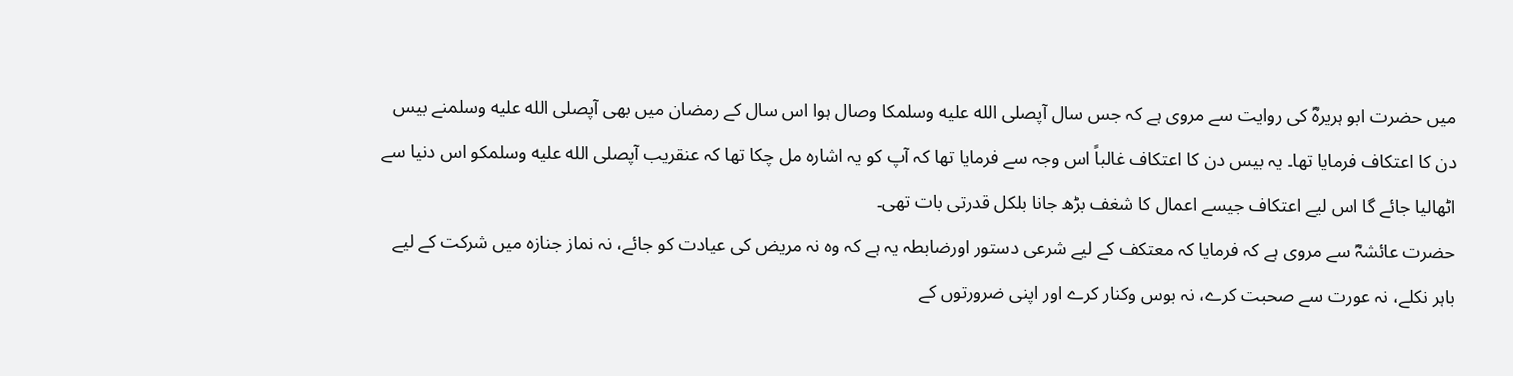میں حضرت ابو ہریرہؓ کی روایت سے مروی ہے کہ جس سال آپصلى الله عليه وسلمکا وصال ہوا اس سال کے رمضان میں بھی آپصلى الله عليه وسلمنے بیس دن کا اعتکاف فرمایا تھا۔ یہ بیس دن کا اعتکاف غالباً اس وجہ سے فرمایا تھا کہ آپ کو یہ اشارہ مل چکا تھا کہ عنقریب آپصلى الله عليه وسلمکو اس دنیا سے اٹھالیا جائے گا اس لیے اعتکاف جیسے اعمال کا شغف بڑھ جانا بلکل قدرتی بات تھی۔
حضرت عائشہؓ سے مروی ہے کہ فرمایا کہ معتکف کے لیے شرعی دستور اورضابطہ یہ ہے کہ وہ نہ مریض کی عیادت کو جائے، نہ نماز جنازہ میں شرکت کے لیے باہر نکلے، نہ عورت سے صحبت کرے، نہ بوس وکنار کرے اور اپنی ضرورتوں کے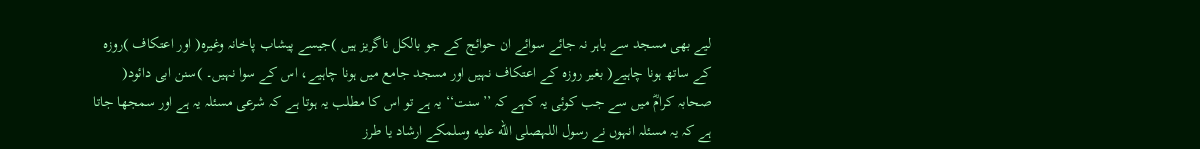لیے بھی مسجد سے باہر نہ جائے سوائے ان حوائج کے جو بالکل ناگریز ہیں )جیسے پیشاب پاخانہ وغیرہ( اور اعتکاف )روزہ کے ساتھ ہونا چاہیے( بغیر روزہ کے اعتکاف نہیں اور مسجد جامع میں ہونا چاہیے، اس کے سوا نہیں۔ )سنن ابی دائود(
صحابہ کرامؓ میں سے جب کوئی یہ کہے کہ ’’سنت‘‘ یہ ہے تو اس کا مطلب یہ ہوتا ہے کہ شرعی مسئلہ یہ ہے اور سمجھا جاتا ہے کہ یہ مسئلہ انہوں نے رسول اللہصلى الله عليه وسلمکے ارشاد یا طرز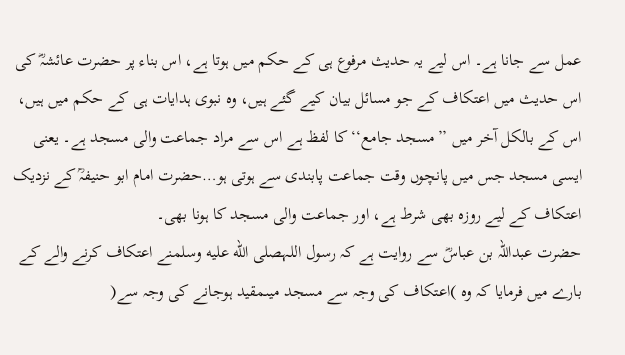عمل سے جانا ہے۔ اس لیے یہ حدیث مرفوع ہی کے حکم میں ہوتا ہے، اس بناء پر حضرت عائشہؓ کی اس حدیث میں اعتکاف کے جو مسائل بیان کیے گئے ہیں، وہ نبوی ہدایات ہی کے حکم میں ہیں، اس کے بالکل آخر میں ’’مسجد جامع‘‘ کا لفظ ہے اس سے مراد جماعت والی مسجد ہے۔ یعنی ایسی مسجد جس میں پانچوں وقت جماعت پابندی سے ہوتی ہو…حضرت امام ابو حنیفہؒ کے نزدیک اعتکاف کے لیے روزہ بھی شرط ہے، اور جماعت والی مسجد کا ہونا بھی۔
حضرت عبداللہ بن عباسؓ سے روایت ہے کہ رسول اللہصلى الله عليه وسلمنے اعتکاف کرنے والے کے بارے میں فرمایا کہ وہ )اعتکاف کی وجہ سے مسجد میںمقید ہوجانے کی وجہ سے(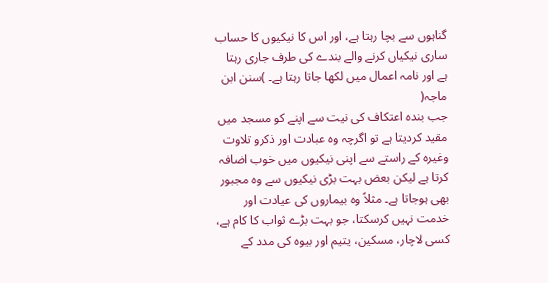گناہوں سے بچا رہتا ہے، اور اس کا نیکیوں کا حساب ساری نیکیاں کرنے والے بندے کی طرف جاری رہتا ہے اور نامہ اعمال میں لکھا جاتا رہتا ہے۔ )سنن ابن ماجہ(
جب بندہ اعتکاف کی نیت سے اپنے کو مسجد میں مقید کردیتا ہے تو اگرچہ وہ عبادت اور ذکرو تلاوت وغیرہ کے راستے سے اپنی نیکیوں میں خوب اضافہ کرتا ہے لیکن بعض بہت بڑی نیکیوں سے وہ مجبور بھی ہوجاتا ہے۔ مثلاً وہ بیماروں کی عیادت اور خدمت نہیں کرسکتا، جو بہت بڑے ثواب کا کام ہے، کسی لاچار، مسکین، یتیم اور بیوہ کی مدد کے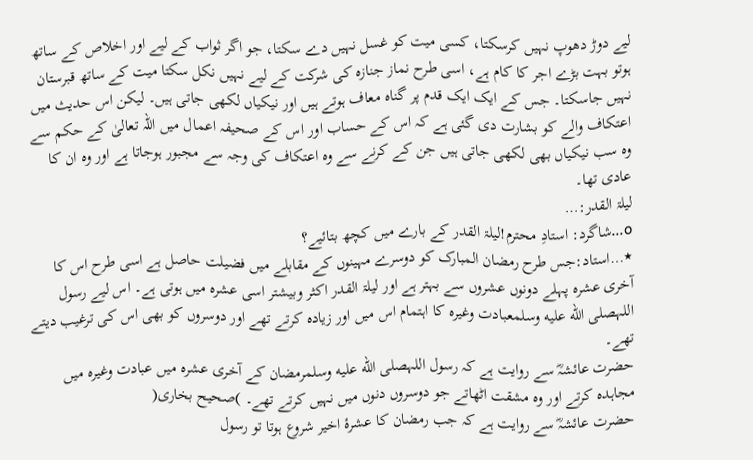لیے دوڑ دھوپ نہیں کرسکتا، کسی میت کو غسل نہیں دے سکتا، جو اگر ثواب کے لیے اور اخلاص کے ساتھ ہوتو بہت بڑے اجر کا کام ہے، اسی طرح نماز جنازہ کی شرکت کے لیے نہیں نکل سکتا میت کے ساتھ قبرستان نہیں جاسکتا۔ جس کے ایک ایک قدم پر گناہ معاف ہوتے ہیں اور نیکیاں لکھی جاتی ہیں۔ لیکن اس حدیث میں اعتکاف والے کو بشارت دی گئی ہے کہ اس کے حساب اور اس کے صحیفہ اعمال میں اللہ تعالیٰ کے حکم سے وہ سب نیکیاں بھی لکھی جاتی ہیں جن کے کرنے سے وہ اعتکاف کی وجہ سے مجبور ہوجاتا ہے اور وہ ان کا عادی تھا۔
لیلۃ القدر:…
o…شاگرد: استادِ محترم!لیلۃ القدر کے بارے میں کچھ بتائیے؟
٭…استاد:جس طرح رمضان المبارک کو دوسرے مہینوں کے مقابلے میں فضیلت حاصل ہے اسی طرح اس کا آخری عشرہ پہلے دونوں عشروں سے بہتر ہے اور لیلۃ القدر اکثر وبیشتر اسی عشرہ میں ہوتی ہے۔ اس لیے رسول اللہصلى الله عليه وسلمعبادت وغیرہ کا اہتمام اس میں اور زیادہ کرتے تھے اور دوسروں کو بھی اس کی ترغیب دیتے تھے۔
حضرت عائشہؓ سے روایت ہے کہ رسول اللہصلى الله عليه وسلمرمضان کے آخری عشرہ میں عبادت وغیرہ میں مجاہدہ کرتے اور وہ مشقت اٹھاتے جو دوسروں دنوں میں نہیں کرتے تھے۔ )صحیح بخاری(
حضرت عائشہؓ سے روایت ہے کہ جب رمضان کا عشرۂ اخیر شروع ہوتا تو رسول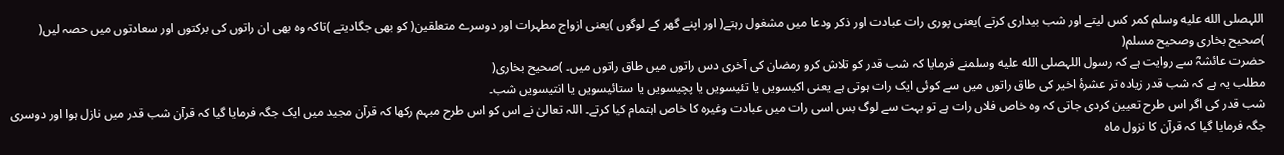اللہصلى الله عليه وسلم کمر کس لیتے اور شب بیداری کرتے )یعنی پوری رات عبادت اور ذکر ودعا میں مشغول رہتے( اور اپنے گھر کے لوگوں )یعنی ازواج مطہرات اور دوسرے متعلقین( کو بھی جگادیتے )تاکہ وہ بھی ان راتوں کی برکتوں اور سعادتوں میں حصہ لیں( )صحیح بخاری وصحیح مسلم(
حضرت عائشہؓ سے روایت ہے کہ رسول اللہصلى الله عليه وسلمنے فرمایا کہ شب قدر کو تلاش کرو رمضان کی آخری دس راتوں میں طاق راتوں میں۔ )صحیح بخاری(
مطلب یہ ہے کہ شب قدر زیادہ تر عشرۂ اخیر کی طاق راتوں میں سے کوئی ایک رات ہوتی ہے یعنی اکیسویں یا تئیسویں یا پچیسویں یا ستائیسویں یا انتیسویں شب۔
شب قدر کی اگر اس طرح تعیین کردی جاتی کہ وہ خاص فلاں رات ہے تو بہت سے لوگ بس اسی رات میں عبادت وغیرہ کا خاص اہتمام کیا کرتے۔ اللہ تعالیٰ نے اس کو اس طرح مبہم رکھا کہ قرآن مجید میں ایک جگہ فرمایا گیا کہ قرآن شب قدر میں نازل ہوا اور دوسری جگہ فرمایا گیا کہ قرآن کا نزول ماہ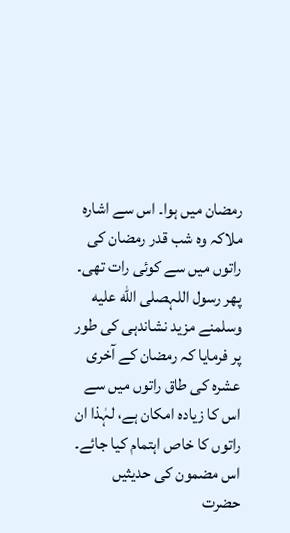رمضان میں ہوا۔ اس سے اشارہ ملاکہ وہ شب قدر رمضان کی راتوں میں سے کوئی رات تھی۔ پھر رسول اللہصلى الله عليه وسلمنے مزید نشاندہی کی طور پر فرمایا کہ رمضان کے آخری عشرہ کی طاق راتوں میں سے اس کا زیادہ امکان ہے، لہٰذا ان راتوں کا خاص اہتمام کیا جائے۔ اس مضمون کی حدیثیں حضرت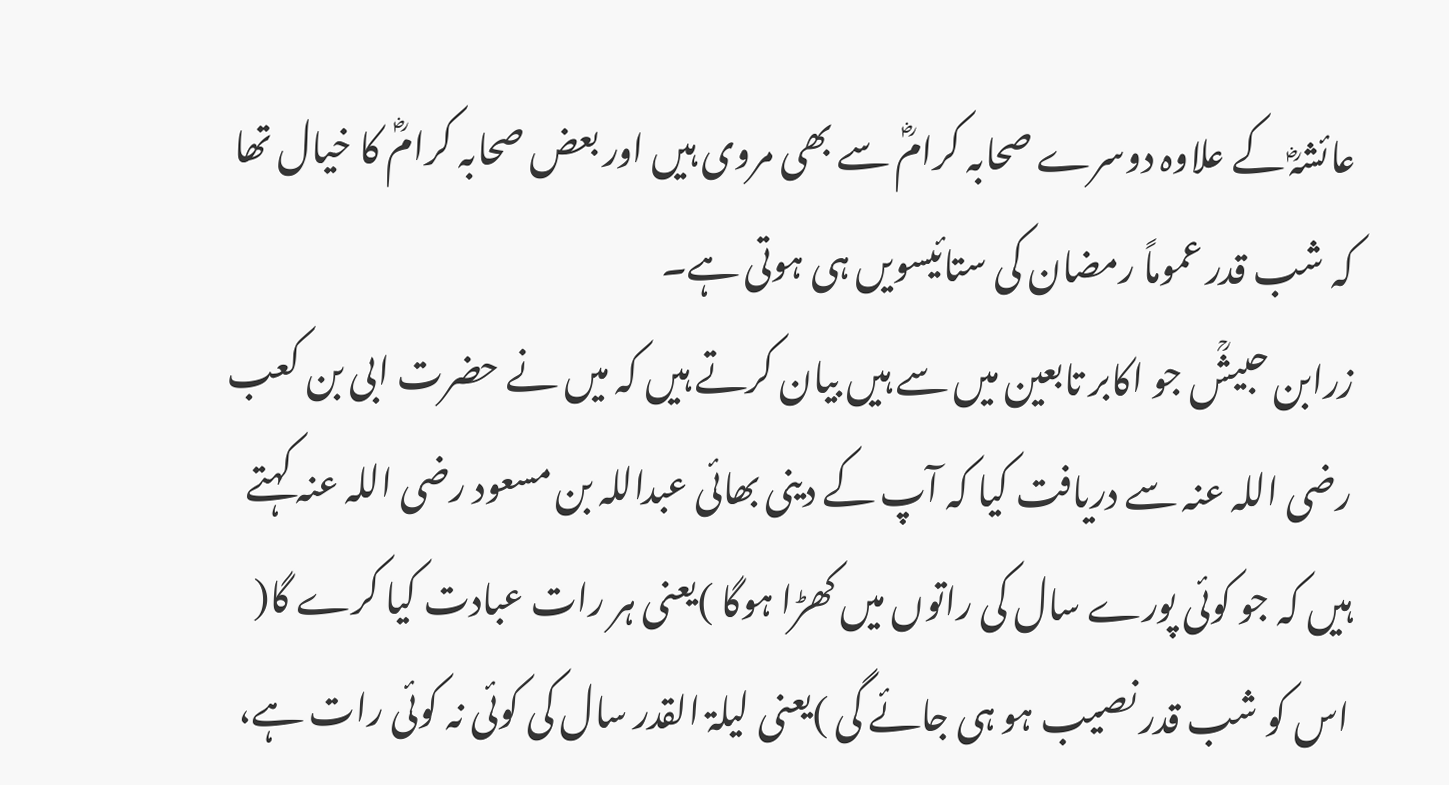عائشہؓ کے علاوہ دوسرے صحابہ کرامؓ سے بھی مروی ہیں اور بعض صحابہ کرامؓ کا خیال تھا کہ شب قدر عموماً رمضان کی ستائیسویں ہی ہوتی ہے۔
زرابن حبیشؒ جو اکابر تابعین میں سے ہیں بیان کرتے ہیں کہ میں نے حضرت ابی بن کعب رضی اللہ عنہ سے دریافت کیا کہ آپ کے دینی بھائی عبداللہ بن مسعود رضی اللہ عنہ کہتے ہیں کہ جو کوئی پورے سال کی راتوں میں کھڑا ہوگا )یعنی ہر رات عبادت کیا کرے گا( اس کو شب قدر نصیب ہو ہی جائے گی )یعنی لیلۃ القدر سال کی کوئی نہ کوئی رات ہے،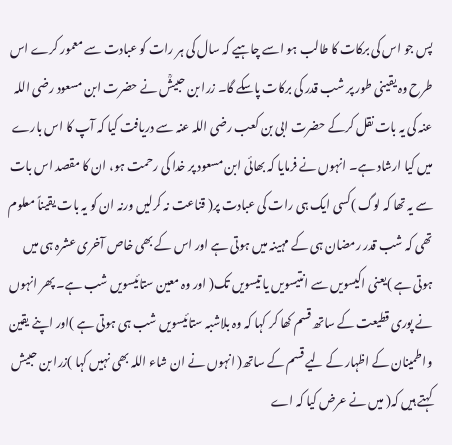پس جو اس کی برکات کا طالب ہو اسے چاہیے کہ سال کی ہر رات کو عبادت سے معمور کرے اس طرح وہ یقینی طور پر شب قدر کی برکات پاسکے گا۔ زرا بن حبیشؒ نے حضرت ابن مسعود رضی اللہ عنہ کی یہ بات نقل کرکے حضرت ابی بن کعب رضی اللہ عنہ سے دریافت کیا کہ آپ کا اس بارے میں کیا ارشاد ہے۔ انہوں نے فرمایا کہ بھائی ابن مسعود پر خدا کی رحمت ہو، ان کا مقصد اس بات سے یہ تھا کہ لوگ )کسی ایک ہی رات کی عبادت پر( قناعت نہ کرلیں ورنہ ان کو یہ بات یقیناً معلوم تھی کہ شب قدر رمضان ہی کے مہینہ میں ہوتی ہے اور اس کے بھی خاص آخری عشرہ ہی میں ہوتی ہے )یعنی اکیسویں سے انتیسویں یا تیسویں تک( اور وہ معین ستائیسویں شب ہے۔ پھر انہوں نے پوری قطیعت کے ساتھ قسم کھا کر کہا کہ وہ بلاشبہ ستائیسویں شب ہی ہوتی ہے )اور اپنے یقین واطمینان کے اظہار کے لیے قسم کے ساتھ( انہوں نے ان شاء اللہ بھی نہیں کہا )زرا بن حبیش کہتے ہیں کہ( میں نے عرض کیا کہ اے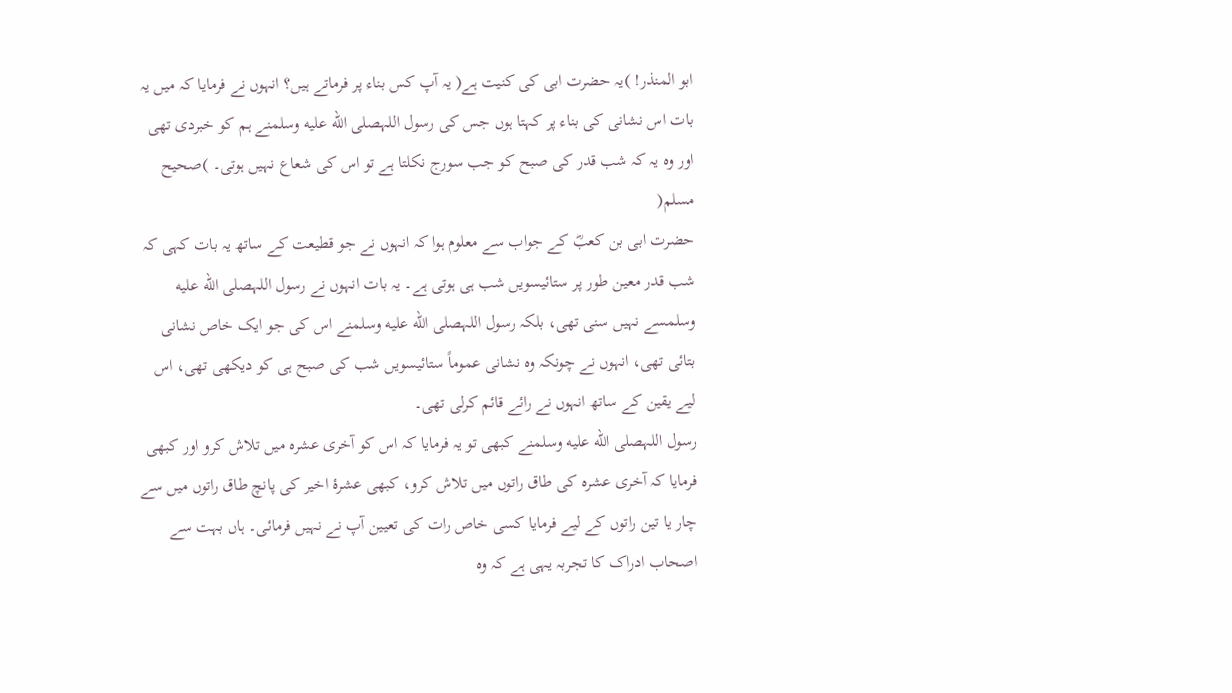ابو المنذر! )یہ حضرت ابی کی کنیت ہے( یہ آپ کس بناء پر فرماتے ہیں؟ انہوں نے فرمایا کہ میں یہ بات اس نشانی کی بناء پر کہتا ہوں جس کی رسول اللہصلى الله عليه وسلمنے ہم کو خبردی تھی اور وہ یہ کہ شب قدر کی صبح کو جب سورج نکلتا ہے تو اس کی شعاع نہیں ہوتی۔ )صحیح مسلم(
حضرت ابی بن کعبؓ کے جواب سے معلوم ہوا کہ انہوں نے جو قطیعت کے ساتھ یہ بات کہی کہ شب قدر معین طور پر ستائیسویں شب ہی ہوتی ہے۔ یہ بات انہوں نے رسول اللہصلى الله عليه وسلمسے نہیں سنی تھی، بلکہ رسول اللہصلى الله عليه وسلمنے اس کی جو ایک خاص نشانی بتائی تھی، انہوں نے چونکہ وہ نشانی عموماً ستائیسویں شب کی صبح ہی کو دیکھی تھی، اس لیے یقین کے ساتھ انہوں نے رائے قائم کرلی تھی۔
رسول اللہصلى الله عليه وسلمنے کبھی تو یہ فرمایا کہ اس کو آخری عشرہ میں تلاش کرو اور کبھی فرمایا کہ آخری عشرہ کی طاق راتوں میں تلاش کرو، کبھی عشرۂ اخیر کی پانچ طاق راتوں میں سے چار یا تین راتوں کے لیے فرمایا کسی خاص رات کی تعیین آپ نے نہیں فرمائی۔ ہاں بہت سے اصحاب ادراک کا تجربہ یہی ہے کہ وہ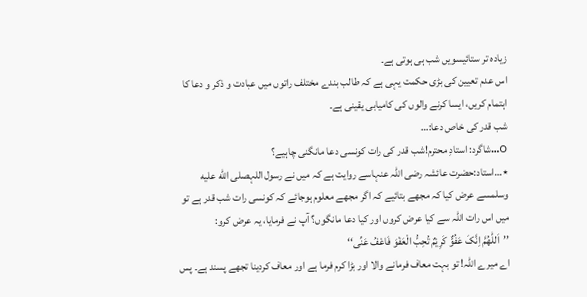زیادہ تر ستائیسویں شب ہی ہوتی ہے۔
اس عدم تعیین کی بڑی حکمت یہی ہے کہ طالب بندے مختلف راتوں میں عبادت و ذکر و دعا کا اہتمام کریں، ایسا کرنے والوں کی کامیابی یقینی ہے۔
شب قدر کی خاص دعا:…
o…شاگرد: استادِ محترم!شب قدر کی رات کونسی دعا مانگنی چاہیے؟
٭…استاد:حضرت عائشہ رضی اللہ عنہاسے روایت ہے کہ میں نے رسول اللہصلى الله عليه وسلمسے عرض کیا کہ مجھے بتائیے کہ اگر مجھے معلوم ہوجائے کہ کونسی رات شب قدر ہے تو میں اس رات اللہ سے کیا عرض کروں اور کیا دعا مانگوں؟ آپ نے فرمایا، یہ عرض کرو:
’’اَللّٰھُمَّ اِنَّکَ عَفُوٌّ کَرِیْمٌ تُحِبُّ الْعَفْوَ فَاعْفُ عَنِّی‘‘
اے میرے اللہ! تو بہت معاف فرمانے والا اور بڑا کرم فرما ہے اور معاف کردینا تجھے پسند ہے۔ پس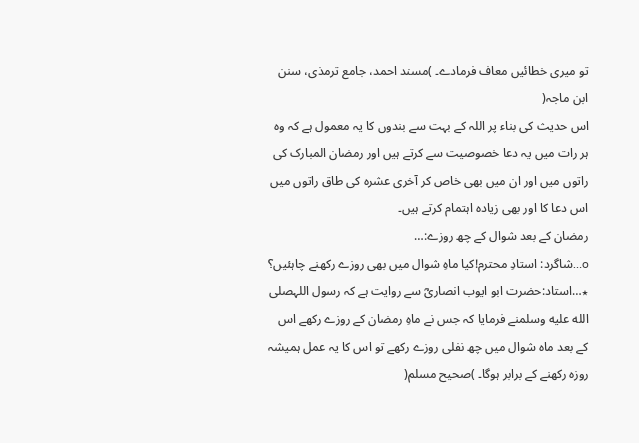تو میری خطائیں معاف فرمادے۔ )مسند احمد، جامع ترمذی، سنن ابن ماجہ(
اس حدیث کی بناء پر اللہ کے بہت سے بندوں کا یہ معمول ہے کہ وہ ہر رات میں یہ دعا خصوصیت سے کرتے ہیں اور رمضان المبارک کی راتوں میں اور ان میں بھی خاص کر آخری عشرہ کی طاق راتوں میں اس دعا کا اور بھی زیادہ اہتمام کرتے ہیں۔
رمضان کے بعد شوال کے چھ روزے:…
o…شاگرد: استادِ محترم!کیا ماہِ شوال میں بھی روزے رکھنے چاہئیں؟
٭…استاد:حضرت ابو ایوب انصاریؓ سے روایت ہے کہ رسول اللہصلى الله عليه وسلمنے فرمایا کہ جس نے ماہِ رمضان کے روزے رکھے اس کے بعد ماہ شوال میں چھ نفلی روزے رکھے تو اس کا یہ عمل ہمیشہ روزہ رکھنے کے برابر ہوگا۔ )صحیح مسلم(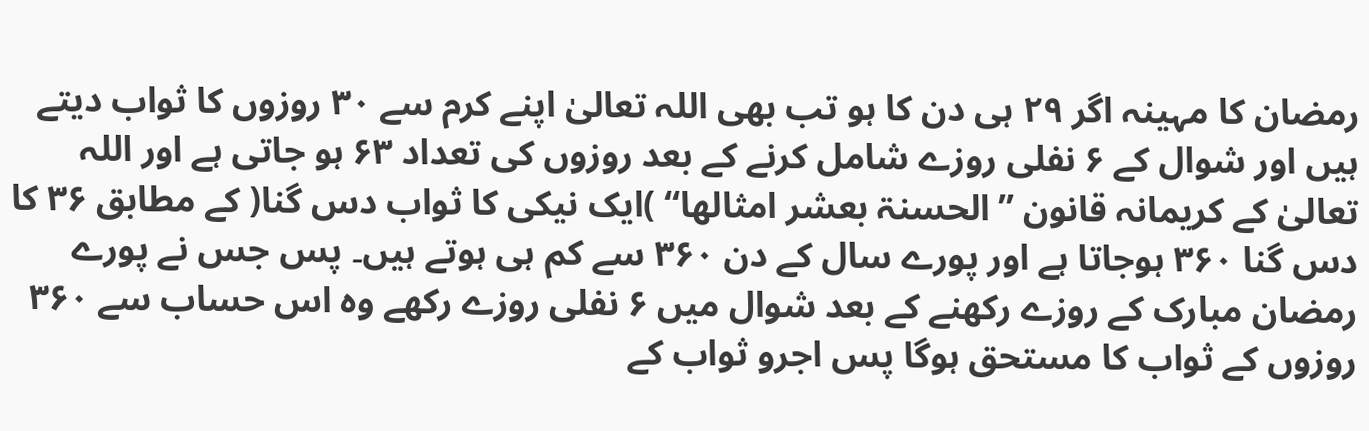رمضان کا مہینہ اگر ۲۹ ہی دن کا ہو تب بھی اللہ تعالیٰ اپنے کرم سے ۳۰ روزوں کا ثواب دیتے ہیں اور شوال کے ۶ نفلی روزے شامل کرنے کے بعد روزوں کی تعداد ۶۳ ہو جاتی ہے اور اللہ تعالیٰ کے کریمانہ قانون ’’الحسنۃ بعشر امثالھا‘‘ )ایک نیکی کا ثواب دس گنا( کے مطابق ۳۶ کا دس گنا ۳۶۰ ہوجاتا ہے اور پورے سال کے دن ۳۶۰ سے کم ہی ہوتے ہیں۔ پس جس نے پورے رمضان مبارک کے روزے رکھنے کے بعد شوال میں ۶ نفلی روزے رکھے وہ اس حساب سے ۳۶۰ روزوں کے ثواب کا مستحق ہوگا پس اجرو ثواب کے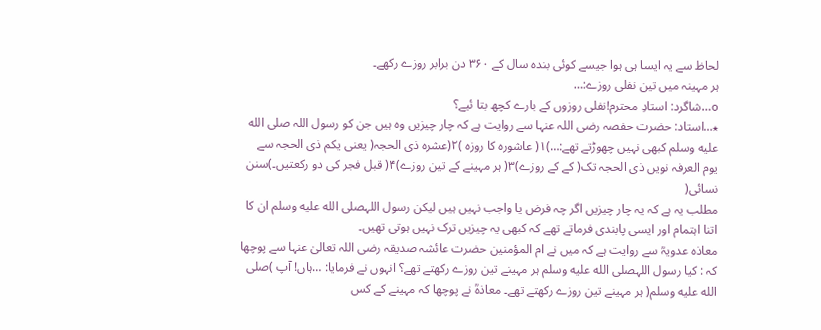لحاظ سے یہ ایسا ہی ہوا جیسے کوئی بندہ سال کے ۳۶۰ دن برابر روزے رکھے۔
ہر مہینہ میں تین نفلی روزے:…
o…شاگرد: استادِ محترم!نفلی روزوں کے بارے کچھ بتا ئیے؟
٭…استاد: حضرت حفصہ رضی اللہ عنہا سے روایت ہے کہ چار چیزیں وہ ہیں جن کو رسول اللہ صلى الله عليه وسلم کبھی نہیں چھوڑتے تھے:…)۱( عاشورہ کا روزہ )۲(عشرہ ذی الحجہ( یعنی یکم ذی الحجہ سے یوم العرفہ نویں ذی الحجہ تک( کے کے روزے)۳( ہر مہینے کے تین روزے)۴( قبل فجر کی دو رکعتیں۔)سنن نسائی(
مطلب یہ ہے کہ یہ چار چیزیں اگر چہ فرض یا واجب نہیں ہیں لیکن رسول اللہصلى الله عليه وسلم ان کا اتنا اہتمام اور ایسی پابندی فرماتے تھے کہ کبھی یہ چیزیں ترک نہیں ہوتی تھیں۔
معاذہ عدویہؒ سے روایت ہے کہ میں نے ام المؤمنین حضرت عائشہ صدیقہ رضی اللہ تعالیٰ عنہا سے پوچھا کہ : کیا رسول اللہصلى الله عليه وسلم ہر مہینے تین روزے رکھتے تھے؟ انہوں نے فرمایا: …ہاں! آپ )صلى الله عليه وسلم( ہر مہینے تین روزے رکھتے تھے۔ معاذہؒ نے پوچھا کہ مہینے کے کس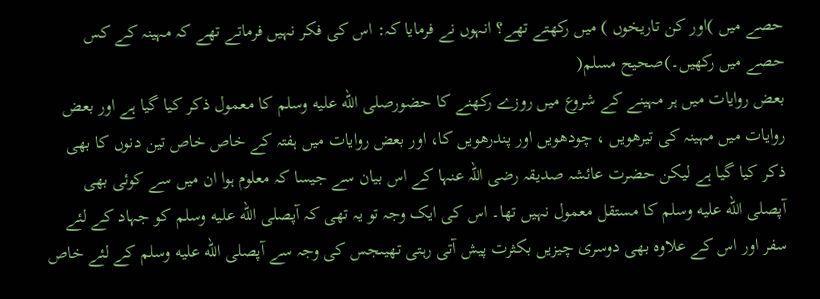حصے میں )اور کن تاریخوں ) میں رکھتے تھے؟ انہوں نے فرمایا کہ: اس کی فکر نہیں فرماتے تھے کہ مہینہ کے کس حصے میں رکھیں۔)صحیح مسلم(
بعض روایات میں ہر مہینے کے شروع میں روزے رکھنے کا حضورصلى الله عليه وسلم کا معمول ذکر کیا گیا ہے اور بعض روایات میں مہینہ کی تیرھویں ، چودھویں اور پندرھویں کا، اور بعض روایات میں ہفتہ کے خاص خاص تین دنوں کا بھی ذکر کیا گیا ہے لیکن حضرت عائشہ صدیقہ رضی اللہ عنہا کے اس بیان سے جیسا کہ معلوم ہوا ان میں سے کوئی بھی آپصلى الله عليه وسلم کا مستقل معمول نہیں تھا۔ اس کی ایک وجہ تو یہ تھی کہ آپصلى الله عليه وسلم کو جہاد کے لئے سفر اور اس کے علاوہ بھی دوسری چیزیں بکثرت پیش آتی رہتی تھیںجس کی وجہ سے آپصلى الله عليه وسلم کے لئے خاص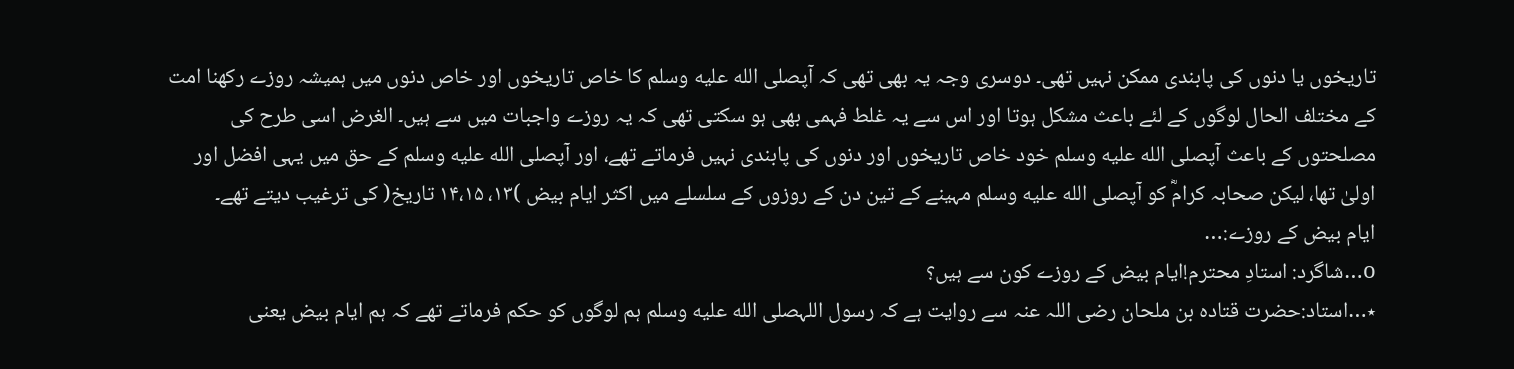تاریخوں یا دنوں کی پابندی ممکن نہیں تھی۔ دوسری وجہ یہ بھی تھی کہ آپصلى الله عليه وسلم کا خاص تاریخوں اور خاص دنوں میں ہمیشہ روزے رکھنا امت کے مختلف الحال لوگوں کے لئے باعث مشکل ہوتا اور اس سے یہ غلط فہمی بھی ہو سکتی تھی کہ یہ روزے واجبات میں سے ہیں۔ الغرض اسی طرح کی مصلحتوں کے باعث آپصلى الله عليه وسلم خود خاص تاریخوں اور دنوں کی پابندی نہیں فرماتے تھے، اور آپصلى الله عليه وسلم کے حق میں یہی افضل اور اولیٰ تھا، لیکن صحابہ کرامؓ کو آپصلى الله عليه وسلم مہینے کے تین دن کے روزوں کے سلسلے میں اکثر ایام بیض )۱۳، ۱۴،۱۵ تاریخ( کی ترغیب دیتے تھے۔
ایام بیض کے روزے:…
o…شاگرد: استادِ محترم!ایام بیض کے روزے کون سے ہیں؟
٭…استاد:حضرت قتادہ بن ملحان رضی اللہ عنہ سے روایت ہے کہ رسول اللہصلى الله عليه وسلم ہم لوگوں کو حکم فرماتے تھے کہ ہم ایام بیض یعنی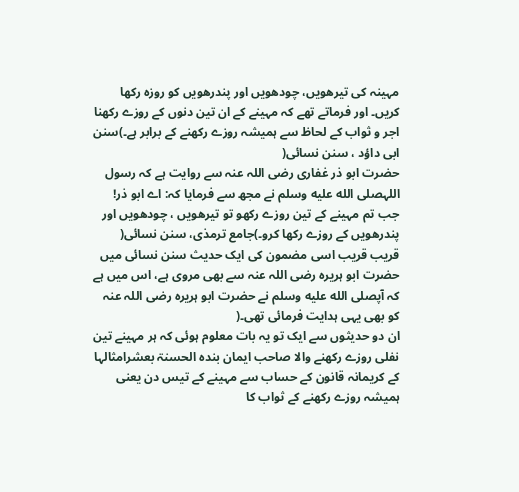مہینہ کی تیرھویں، چودھویں اور پندرھویں کو روزہ رکھا کریں۔ اور فرماتے تھے کہ مہینے کے ان تین دنوں کے روزے رکھنا اجر و ثواب کے لحاظ سے ہمیشہ روزے رکھنے کے برابر ہے۔)سنن ابی داؤد ، سنن نسائی(
حضرت ابو ذر غفاری رضی اللہ عنہ سے روایت ہے کہ رسول اللہصلى الله عليه وسلم نے مجھ سے فرمایا کہ: اے ابو ذر! جب تم مہینے کے تین روزے رکھو تو تیرھویں ، چودھویں اور پندرھویں کے روزے رکھا کرو۔)جامع ترمذی، سنن نسائی(
قریب قریب اسی مضمون کی ایک حدیث سنن نسائی میں حضرت ابو ہریرہ رضی اللہ عنہ سے بھی مروی ہے، اس میں ہے کہ آپصلى الله عليه وسلم نے حضرت ابو ہریرہ رضی اللہ عنہ کو بھی یہی ہدایت فرمائی تھی۔(
ان دو حدیثوں سے ایک تو یہ بات معلوم ہوئی کہ ہر مہینے تین نفلی روزے رکھنے والا صاحب ایمان بندہ الحسنۃ بعشرامثالہا کے کریمانہ قانون کے حساب سے مہینے کے تیس دن یعنی ہمیشہ روزے رکھنے کے ثواب کا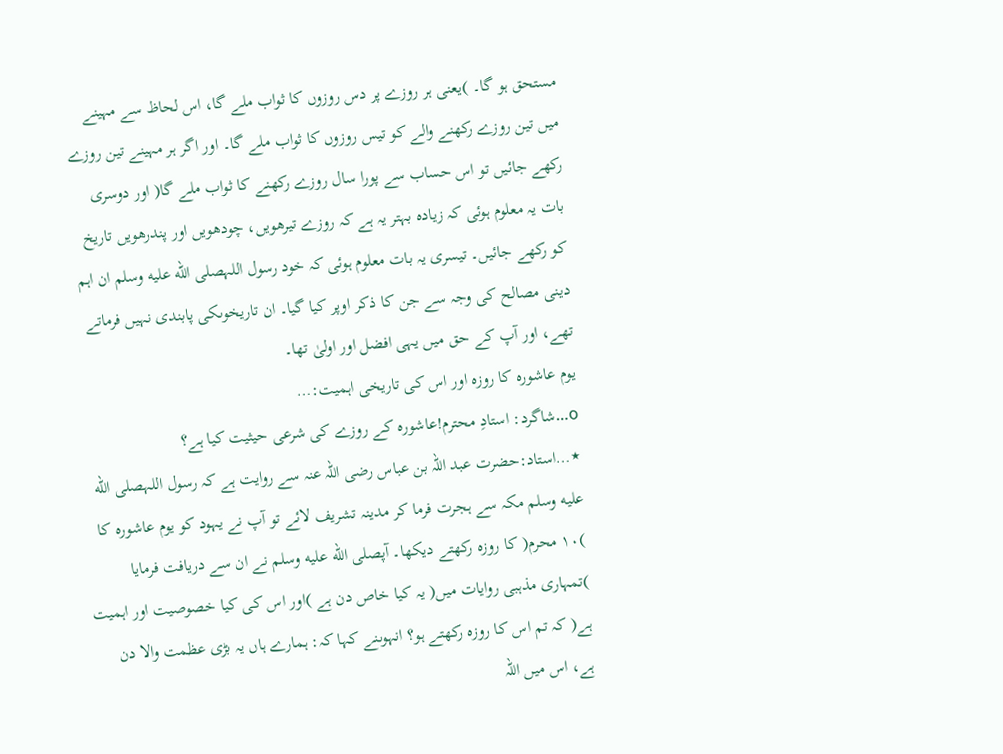مستحق ہو گا۔ )یعنی ہر روزے پر دس روزوں کا ثواب ملے گا، اس لحاظ سے مہینے میں تین روزے رکھنے والے کو تیس روزوں کا ثواب ملے گا۔ اور اگر ہر مہینے تین روزے رکھے جائیں تو اس حساب سے پورا سال روزے رکھنے کا ثواب ملے گا( اور دوسری بات یہ معلوم ہوئی کہ زیادہ بہتر یہ ہے کہ روزے تیرھویں، چودھویں اور پندرھویں تاریخ کو رکھے جائیں۔ تیسری یہ بات معلوم ہوئی کہ خود رسول اللہصلى الله عليه وسلم ان اہم دینی مصالح کی وجہ سے جن کا ذکر اوپر کیا گیا۔ ان تاریخوںکی پابندی نہیں فرماتے تھے، اور آپ کے حق میں یہی افضل اور اولیٰ تھا۔
یوم عاشورہ کا روزہ اور اس کی تاریخی اہمیت:…
o…شاگرد: استادِ محترم!عاشورہ کے روزے کی شرعی حیثیت کیا ہے؟
٭…استاد:حضرت عبد اللہ بن عباس رضی اللہ عنہ سے روایت ہے کہ رسول اللہصلى الله عليه وسلم مکہ سے ہجرت فرما کر مدینہ تشریف لائے تو آپ نے یہود کو یوم عاشورہ کا )۱۰ محرم( کا روزہ رکھتے دیکھا۔ آپصلى الله عليه وسلم نے ان سے دریافت فرمایا )تمہاری مذہبی روایات میں( یہ کیا خاص دن ہے )اور اس کی کیا خصوصیت اور اہمیت ہے( کہ تم اس کا روزہ رکھتے ہو؟ انہوںنے کہا کہ: ہمارے ہاں یہ بڑی عظمت والا دن ہے، اس میں اللہ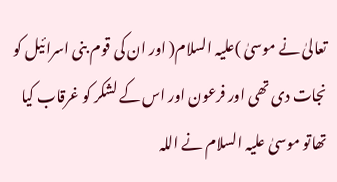تعالیٰ نے موسیٰ )علیہ السلام( اور ان کی قوم بنی اسرائیل کو نجات دی تھی اور فرعون اور اس کے لشکر کو غرقاب کیا تھاتو موسیٰ علیہ السلام نے اللہ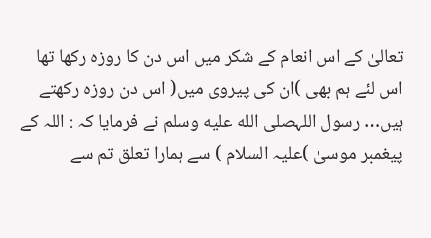تعالیٰ کے اس انعام کے شکر میں اس دن کا روزہ رکھا تھا اس لئے ہم بھی )ان کی پیروی میں( اس دن روزہ رکھتے ہیں… رسول اللہصلى الله عليه وسلم نے فرمایا کہ : اللہ کے پیغمبر موسیٰ )علیہ السلام ) سے ہمارا تعلق تم سے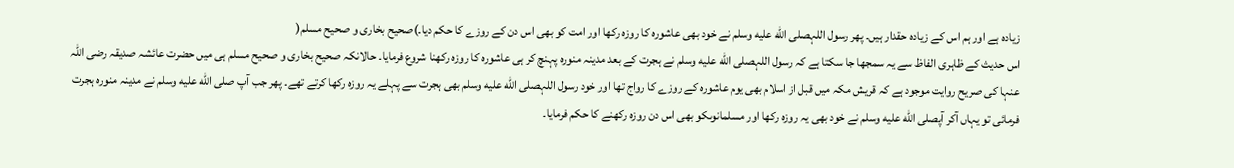زیادہ ہے اور ہم اس کے زیادہ حقدار ہیں۔ پھر رسول اللہصلى الله عليه وسلم نے خود بھی عاشورہ کا روزہ رکھا اور امت کو بھی اس دن کے روزے کا حکم دیا۔)صحیح بخاری و صحیح مسلم(
اس حدیث کے ظاہری الفاظ سے یہ سمجھا جا سکتا ہے کہ رسول اللہصلى الله عليه وسلم نے ہجرت کے بعد مدینہ منورہ پہنچ کر ہی عاشورہ کا روزہ رکھنا شروع فرمایا۔ حالانکہ صحیح بخاری و صحیح مسلم ہی میں حضرت عائشہ صدیقہ رضی اللہ عنہا کی صریح روایت موجود ہے کہ قریش مکہ میں قبل از اسلام بھی یوم عاشورہ کے روزے کا رواج تھا اور خود رسول اللہصلى الله عليه وسلم بھی ہجرت سے پہلے یہ روزہ رکھا کرتے تھے۔ پھر جب آپ صلى الله عليه وسلم نے مدینہ منورہ ہجرت فرمائی تو یہاں آکر آپصلى الله عليه وسلم نے خود بھی یہ روزہ رکھا اور مسلمانوںکو بھی اس دن روزہ رکھنے کا حکم فرمایا۔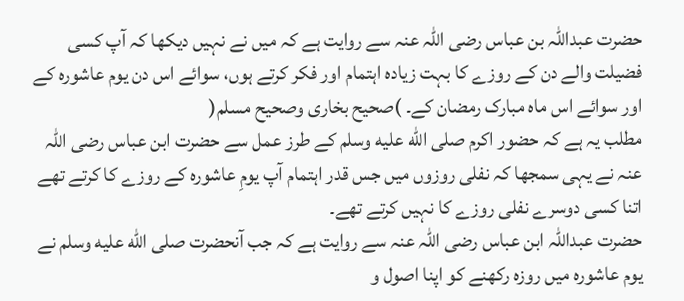حضرت عبداللہ بن عباس رضی اللہ عنہ سے روایت ہے کہ میں نے نہیں دیکھا کہ آپ کسی فضیلت والے دن کے روزے کا بہت زیادہ اہتمام اور فکر کرتے ہوں، سوائے اس دن یوم عاشورہ کے اور سوائے اس ماہ مبارک رمضان کے۔ )صحیح بخاری وصحیح مسلم(
مطلب یہ ہے کہ حضور اکرم صلى الله عليه وسلم کے طرز عمل سے حضرت ابن عباس رضی اللہ عنہ نے یہی سمجھا کہ نفلی روزوں میں جس قدر اہتمام آپ یومِ عاشورہ کے روزے کا کرتے تھے اتنا کسی دوسرے نفلی روزے کا نہیں کرتے تھے۔
حضرت عبداللہ ابن عباس رضی اللہ عنہ سے روایت ہے کہ جب آنحضرت صلى الله عليه وسلم نے یوم عاشورہ میں روزہ رکھنے کو اپنا اصول و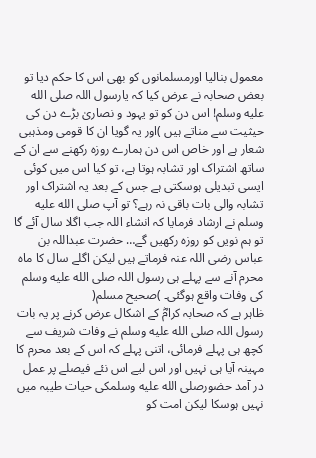معمول بنالیا اورمسلمانوں کو بھی اس کا حکم دیا تو بعض صحابہ نے عرض کیا کہ یارسول اللہ صلى الله عليه وسلم! اس دن کو تو یہود و نصاریٰ بڑے دن کی حیثیت سے مناتے ہیں )اور یہ گویا ان کا قومی ومذہبی شعار ہے اور خاص اس دن ہمارے روزہ رکھنے سے ان کے ساتھ اشتراک اور تشابہ ہوتا ہے، تو کیا اس میں کوئی ایسی تبدیلی ہوسکتی ہے جس کے بعد یہ اشتراک اور تشابہ والی بات باقی نہ رہے؟ تو آپ صلى الله عليه وسلم نے ارشاد فرمایا کہ انشاء اللہ جب اگلا سال آئے گا تو ہم نویں کو روزہ رکھیں گے… حضرت عبداللہ بن عباس رضی اللہ عنہ فرماتے ہیں لیکن اگلے سال کا ماہ محرم آنے سے پہلے ہی رسول اللہ صلى الله عليه وسلم کی وفات واقع ہوگئی۔ )صحیح مسلم(
ظاہر ہے کہ صحابہ کرامؓ کے اشکال عرض کرنے پر یہ بات رسول اللہ صلى الله عليه وسلم نے وفات شریف سے کچھ ہی پہلے فرمائی، اتنی پہلے کہ اس کے بعد محرم کا مہینہ آیا ہی نہیں اور اس لیے اس نئے فیصلے پر عمل در آمد حضورصلى الله عليه وسلمکی حیات طیبہ میں نہیں ہوسکا لیکن امت کو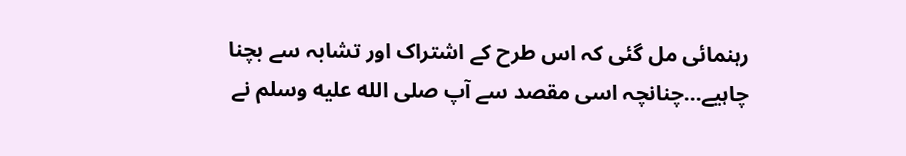رہنمائی مل گئی کہ اس طرح کے اشتراک اور تشابہ سے بچنا چاہیے…چنانچہ اسی مقصد سے آپ صلى الله عليه وسلم نے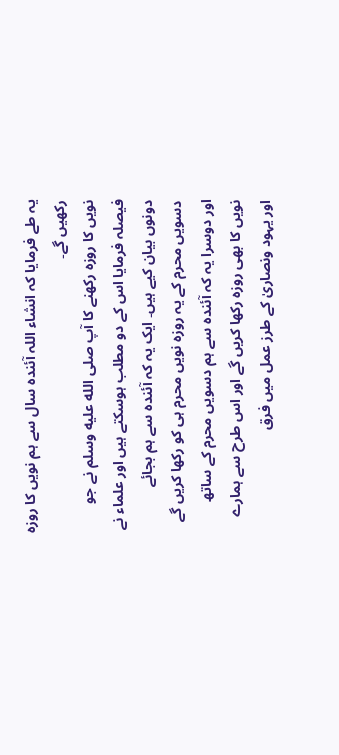یہ طے فرمایا کہ انشاء اللہ آئندہ سال سے ہم نویں کا روزہ رکھیں گے۔
نویں کا روزہ رکھنے کا آپ صلى الله عليه وسلم نے جو فیصلہ فرمایا اس کے دو مطلب ہوسکتے ہیں اور علماء نے دونوں بیان کیے ہیں۔ ایک یہ کہ آئندہ سے ہم بجائے دسویں محرم کے یہ روزہ نویں محرم ہی کو رکھا کریں گے اور دوسرا یہ کہ آئندہ سے ہم دسویں محرم کے ساتھ نویں کا بھی روزہ رکھا کریں گے اور اس طرح سے ہمارے اور یہود ونصاریٰ کے طرز عمل میں فرق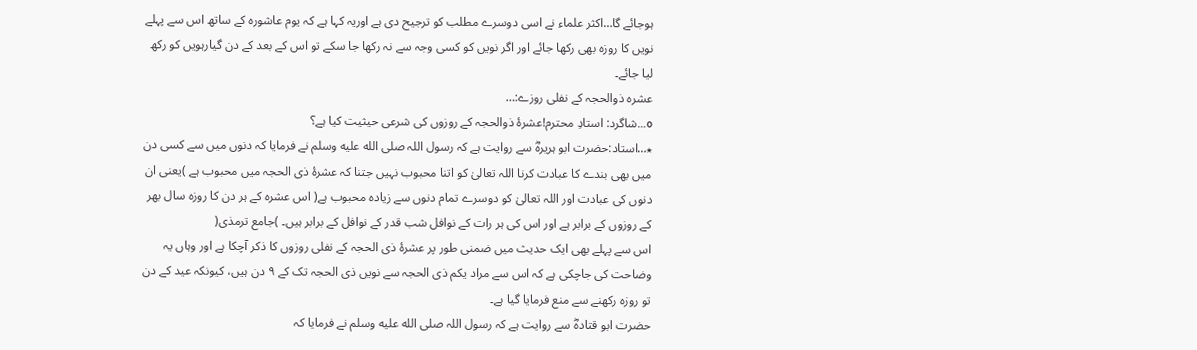ہوجائے گا…اکثر علماء نے اسی دوسرے مطلب کو ترجیح دی ہے اوریہ کہا ہے کہ یوم عاشورہ کے ساتھ اس سے پہلے نویں کا روزہ بھی رکھا جائے اور اگر نویں کو کسی وجہ سے نہ رکھا جا سکے تو اس کے بعد کے دن گیارہویں کو رکھ لیا جائے۔
عشرہ ذوالحجہ کے نفلی روزے:…
o…شاگرد: استادِ محترم!عشرۂ ذوالحجہ کے روزوں کی شرعی حیثیت کیا ہے؟
٭…استاد:حضرت ابو ہریرہؓ سے روایت ہے کہ رسول اللہ صلى الله عليه وسلم نے فرمایا کہ دنوں میں سے کسی دن میں بھی بندے کا عبادت کرنا اللہ تعالیٰ کو اتنا محبوب نہیں جتنا کہ عشرۂ ذی الحجہ میں محبوب ہے )یعنی ان دنوں کی عبادت اور اللہ تعالیٰ کو دوسرے تمام دنوں سے زیادہ محبوب ہے( اس عشرہ کے ہر دن کا روزہ سال بھر کے روزوں کے برابر ہے اور اس کی ہر رات کے نوافل شب قدر کے نوافل کے برابر ہیں۔ )جامع ترمذی(
اس سے پہلے بھی ایک حدیث میں ضمنی طور پر عشرۂ ذی الحجہ کے نفلی روزوں کا ذکر آچکا ہے اور وہاں یہ وضاحت کی جاچکی ہے کہ اس سے مراد یکم ذی الحجہ سے نویں ذی الحجہ تک کے ۹ دن ہیں، کیونکہ عید کے دن تو روزہ رکھنے سے منع فرمایا گیا ہے۔
حضرت ابو قتادہؓ سے روایت ہے کہ رسول اللہ صلى الله عليه وسلم نے فرمایا کہ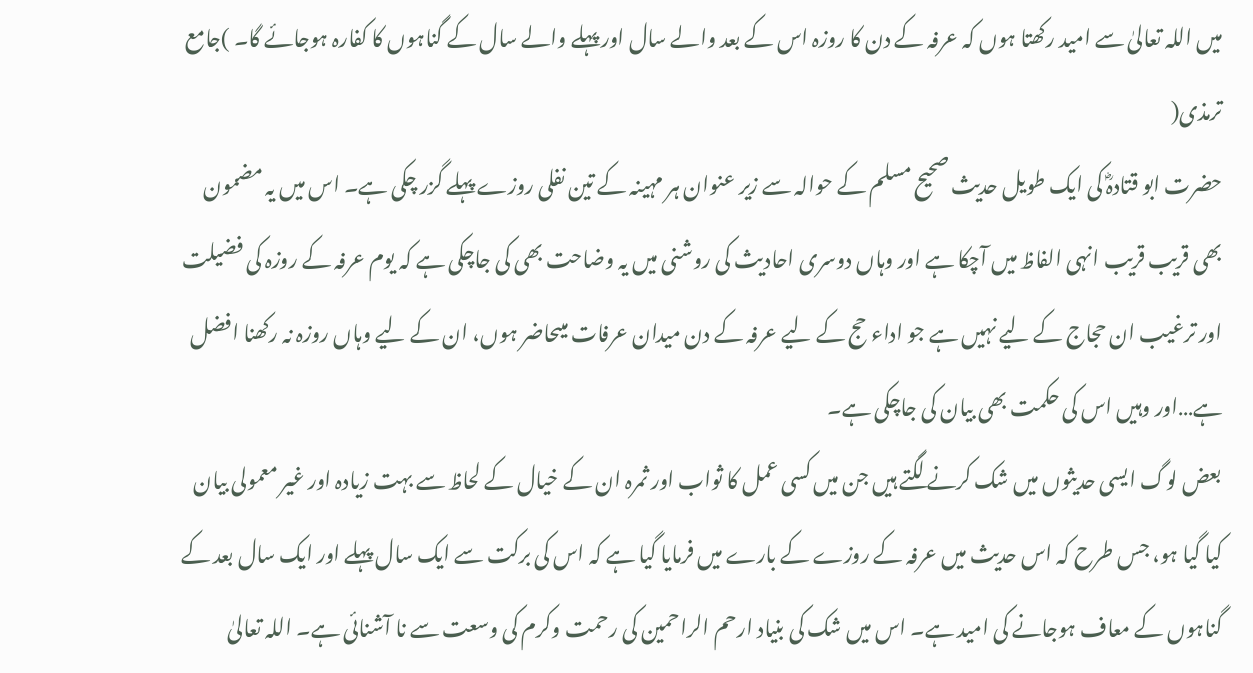میں اللہ تعالیٰ سے امید رکھتا ہوں کہ عرفہ کے دن کا روزہ اس کے بعد والے سال اور پہلے والے سال کے گناہوں کا کفارہ ہوجائے گا۔ )جامع ترمذی(
حضرت ابو قتادہؓ کی ایک طویل حدیث صحیح مسلم کے حوالہ سے زیر عنوان ہر مہینہ کے تین نفلی روزے پہلے گزر چکی ہے۔ اس میں یہ مضمون بھی قریب قریب انہی الفاظ میں آچکا ہے اور وہاں دوسری احادیث کی روشنی میں یہ وضاحت بھی کی جاچکی ہے کہ یوم عرفہ کے روزہ کی فضیلت اور ترغیب ان حجاج کے لیے نہیں ہے جو اداء حج کے لیے عرفہ کے دن میدان عرفات میںحاضر ہوں، ان کے لیے وہاں روزہ نہ رکھنا افضل ہے…اور وہیں اس کی حکمت بھی بیان کی جاچکی ہے۔
بعض لوگ ایسی حدیثوں میں شک کرنے لگتے ہیں جن میں کسی عمل کا ثواب اور ثمرہ ان کے خیال کے لحاظ سے بہت زیادہ اور غیر معمولی بیان کیا گیا ہو، جس طرح کہ اس حدیث میں عرفہ کے روزے کے بارے میں فرمایا گیا ہے کہ اس کی برکت سے ایک سال پہلے اور ایک سال بعد کے گناہوں کے معاف ہوجانے کی امید ہے۔ اس میں شک کی بنیاد ارحم الراحمین کی رحمت وکرم کی وسعت سے نا آشنائی ہے۔ اللہ تعالیٰ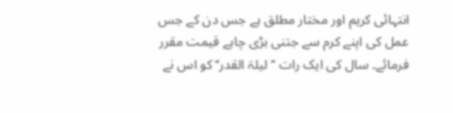انتہائی کریم اور مختار مطلق ہے جس دن کے جس عمل کی اپنے کرم سے جتنی بڑی چاہے قیمت مقرر فرمائے۔ سال کی ایک رات ’’لیلۃ القدر‘‘ کو اس نے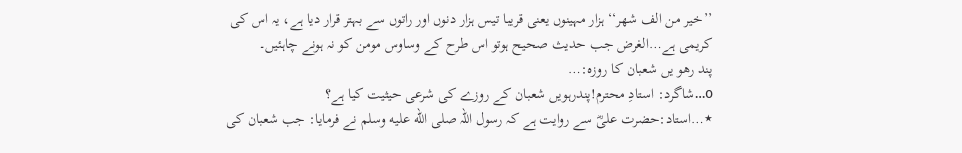’’خیر من الف شھر‘‘ ہزار مہینوں یعنی قریبا تیس ہزار دنوں اور راتوں سے بہتر قرار دیا ہے، یہ اس کی کریمی ہے…الغرض جب حدیث صحیح ہوتو اس طرح کے وساوس مومن کو نہ ہونے چاہئیں۔
پند رھو یں شعبان کا روزہ:…
o…شاگرد: استادِ محترم!پندرہویں شعبان کے روزے کی شرعی حیثیت کیا ہے؟
٭…استاد:حضرت علیؓ سے روایت ہے کہ رسول اللہ صلى الله عليه وسلم نے فرمایا: جب شعبان کی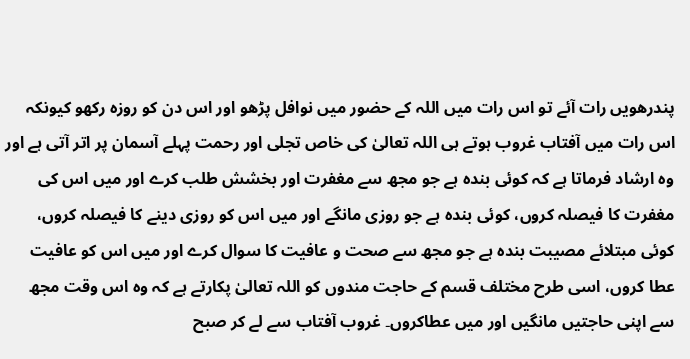پندرھویں رات آئے تو اس رات میں اللہ کے حضور میں نوافل پڑھو اور اس دن کو روزہ رکھو کیونکہ اس رات میں آفتاب غروب ہوتے ہی اللہ تعالیٰ کی خاص تجلی اور رحمت پہلے آسمان پر اتر آتی ہے اور وہ ارشاد فرماتا ہے کہ کوئی بندہ ہے جو مجھ سے مغفرت اور بخشش طلب کرے اور میں اس کی مغفرت کا فیصلہ کروں، کوئی بندہ ہے جو روزی مانگے اور میں اس کو روزی دینے کا فیصلہ کروں، کوئی مبتلائے مصیبت بندہ ہے جو مجھ سے صحت و عافیت کا سوال کرے اور میں اس کو عافیت عطا کروں، اسی طرح مختلف قسم کے حاجت مندوں کو اللہ تعالیٰ پکارتے ہے کہ وہ اس وقت مجھ سے اپنی حاجتیں مانگیں اور میں عطاکروں۔ غروب آفتاب سے لے کر صبح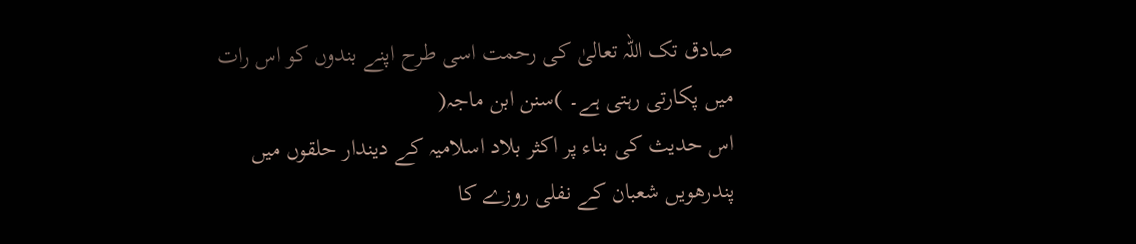صادق تک اللہ تعالیٰ کی رحمت اسی طرح اپنے بندوں کو اس رات میں پکارتی رہتی ہے۔ )سنن ابن ماجہ(
اس حدیث کی بناء پر اکثر بلاد اسلامیہ کے دیندار حلقوں میں پندرھویں شعبان کے نفلی روزے کا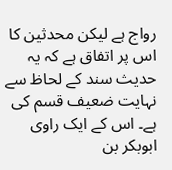رواج ہے لیکن محدثین کا اس پر اتفاق ہے کہ یہ حدیث سند کے لحاظ سے نہایت ضعیف قسم کی ہے۔ اس کے ایک راوی ابوبکر بن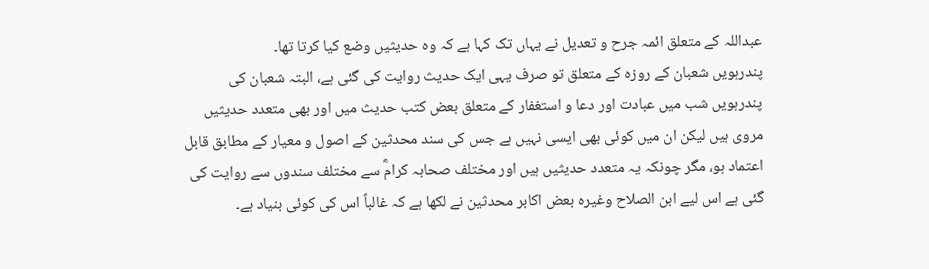عبداللہ کے متعلق ائمہ جرح و تعدیل نے یہاں تک کہا ہے کہ وہ حدیثیں وضع کیا کرتا تھا۔
پندرہویں شعبان کے روزہ کے متعلق تو صرف یہی ایک حدیث روایت کی گئی ہے، البتہ شعبان کی پندرہویں شب میں عبادت اور دعا و استغفار کے متعلق بعض کتب حدیث میں اور بھی متعدد حدیثیں مروی ہیں لیکن ان میں کوئی بھی ایسی نہیں ہے جس کی سند محدثین کے اصول و معیار کے مطابق قابل اعتماد ہو، مگر چونکہ یہ متعدد حدیثیں ہیں اور مختلف صحابہ کرامؓ سے مختلف سندوں سے روایت کی گئی ہے اس لیے ابن الصلاح وغیرہ بعض اکابر محدثین نے لکھا ہے کہ غالباً اس کی کوئی بنیاد ہے۔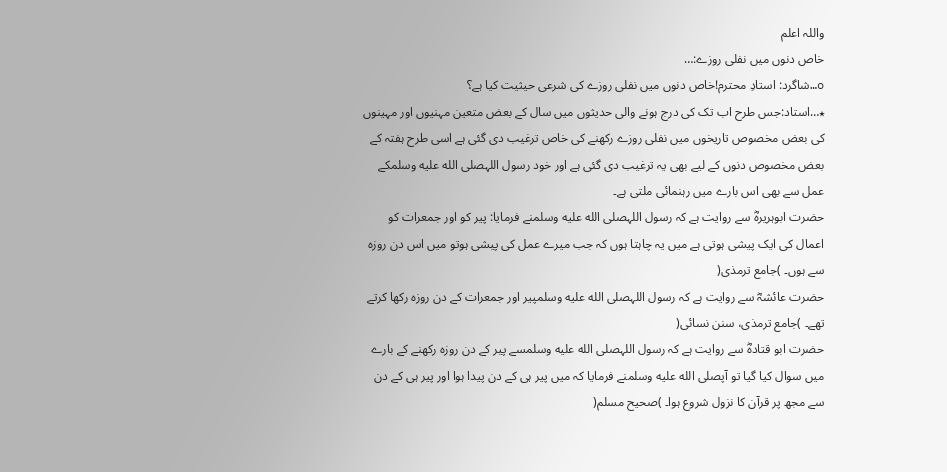واللہ اعلم
خاص دنوں میں نفلی روزے:…
o…شاگرد: استادِ محترم!خاص دنوں میں نفلی روزے کی شرعی حیثیت کیا ہے؟
٭…استاد:جس طرح اب تک کی درج ہونے والی حدیثوں میں سال کے بعض متعین مہنیوں اور مہینوں کی بعض مخصوص تاریخوں میں نفلی روزے رکھنے کی خاص ترغیب دی گئی ہے اسی طرح ہفتہ کے بعض مخصوص دنوں کے لیے بھی یہ ترغیب دی گئی ہے اور خود رسول اللہصلى الله عليه وسلمکے عمل سے بھی اس بارے میں رہنمائی ملتی ہے۔
حضرت ابوہریرہؓ سے روایت ہے کہ رسول اللہصلى الله عليه وسلمنے فرمایا: پیر کو اور جمعرات کو اعمال کی ایک پیشی ہوتی ہے میں یہ چاہتا ہوں کہ جب میرے عمل کی پیشی ہوتو میں اس دن روزہ سے ہوں۔ )جامع ترمذی(
حضرت عائشہؓ سے روایت ہے کہ رسول اللہصلى الله عليه وسلمپیر اور جمعرات کے دن روزہ رکھا کرتے تھے۔ )جامع ترمذی، سنن نسائی(
حضرت ابو قتادہؓ سے روایت ہے کہ رسول اللہصلى الله عليه وسلمسے پیر کے دن روزہ رکھنے کے بارے میں سوال کیا گیا تو آپصلى الله عليه وسلمنے فرمایا کہ میں پیر ہی کے دن پیدا ہوا اور پیر ہی کے دن سے مجھ پر قرآن کا نزول شروع ہوا۔ )صحیح مسلم(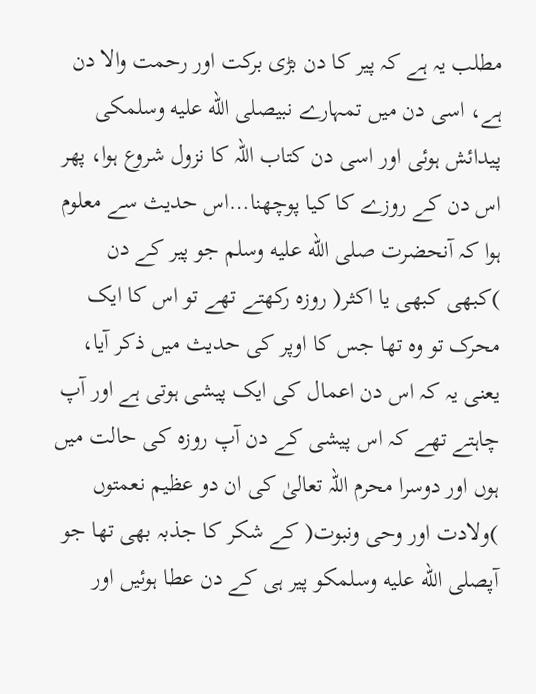مطلب یہ ہے کہ پیر کا دن بڑی برکت اور رحمت والا دن ہے، اسی دن میں تمہارے نبیصلى الله عليه وسلمکی پیدائش ہوئی اور اسی دن کتاب اللہ کا نزول شروع ہوا، پھر اس دن کے روزے کا کیا پوچھنا…اس حدیث سے معلوم ہوا کہ آنحضرت صلى الله عليه وسلم جو پیر کے دن )کبھی کبھی یا اکثر( روزہ رکھتے تھے تو اس کا ایک محرک تو وہ تھا جس کا اوپر کی حدیث میں ذکر آیا، یعنی یہ کہ اس دن اعمال کی ایک پیشی ہوتی ہے اور آپ چاہتے تھے کہ اس پیشی کے دن آپ روزہ کی حالت میں ہوں اور دوسرا محرم اللہ تعالیٰ کی ان دو عظیم نعمتوں )ولادت اور وحی ونبوت( کے شکر کا جذبہ بھی تھا جو آپصلى الله عليه وسلمکو پیر ہی کے دن عطا ہوئیں اور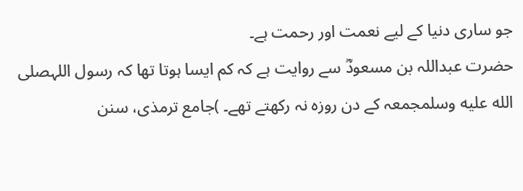جو ساری دنیا کے لیے نعمت اور رحمت ہے۔
حضرت عبداللہ بن مسعودؓ سے روایت ہے کہ کم ایسا ہوتا تھا کہ رسول اللہصلى الله عليه وسلمجمعہ کے دن روزہ نہ رکھتے تھے۔ )جامع ترمذی، سنن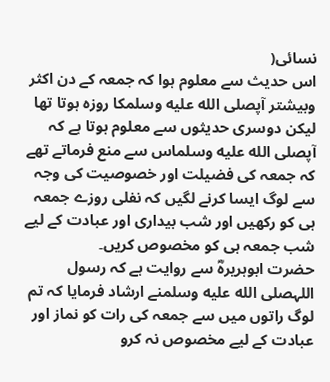نسائی(
اس حدیث سے معلوم ہوا کہ جمعہ کے دن اکثر وبیشتر آپصلى الله عليه وسلمکا روزہ ہوتا تھا لیکن دوسری حدیثوں سے معلوم ہوتا ہے کہ آپصلى الله عليه وسلماس سے منع فرماتے تھے کہ جمعہ کی فضیلت اور خصوصیت کی وجہ سے لوگ ایسا کرنے لگیں کہ نفلی روزے جمعہ ہی کو رکھیں اور شب بیداری اور عبادت کے لیے شب جمعہ ہی کو مخصوص کریں۔
حضرت ابوہریرہؓ سے روایت ہے کہ رسول اللہصلى الله عليه وسلمنے ارشاد فرمایا کہ تم لوگ راتوں میں سے جمعہ کی رات کو نماز اور عبادت کے لیے مخصوص نہ کرو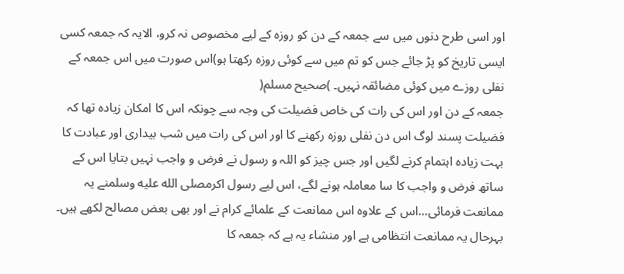اور اسی طرح دنوں میں سے جمعہ کے دن کو روزہ کے لیے مخصوص نہ کرو، الایہ کہ جمعہ کسی ایسی تاریخ کو پڑ جائے جس کو تم میں سے کوئی روزہ رکھتا ہو)اس صورت میں اس جمعہ کے نفلی روزے میں کوئی مضائقہ نہیں۔ )صحیح مسلم(
جمعہ کے دن اور اس کی رات کی خاص فضیلت کی وجہ سے چونکہ اس کا امکان زیادہ تھا کہ فضیلت پسند لوگ اس دن نفلی روزہ رکھنے کا اور اس کی رات میں شب بیداری اور عبادت کا بہت زیادہ اہتمام کرنے لگیں اور جس چیز کو اللہ و رسول نے فرض و واجب نہیں بتایا اس کے ساتھ فرض و واجب کا سا معاملہ ہونے لگے، اس لیے رسول اکرمصلى الله عليه وسلمنے یہ ممانعت فرمائی…اس کے علاوہ اس ممانعت کے علمائے کرام نے اور بھی بعض مصالح لکھے ہیں۔ بہرحال یہ ممانعت انتظامی ہے اور منشاء یہ ہے کہ جمعہ کا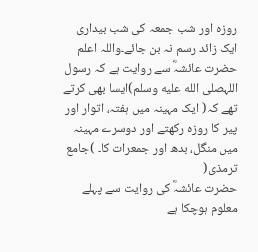روزہ اور شب جمعہ کی شب بیداری ایک زائد رسم نہ بن جائے۔واللہ اعلم
حضرت عائشہؓ سے روایت ہے کہ رسول اللہصلى الله عليه وسلم)ایسا بھی کرتے تھے کہ( ایک مہینہ میں ہفتہ، اتوار اور پیر کا روزہ رکھتے اور دوسرے مہینہ میں منگل، بدھ اور جمعرات کا۔ )جامع ترمذی(
حضرت عائشہؓ کی روایت سے پہلے معلوم ہوچکا ہے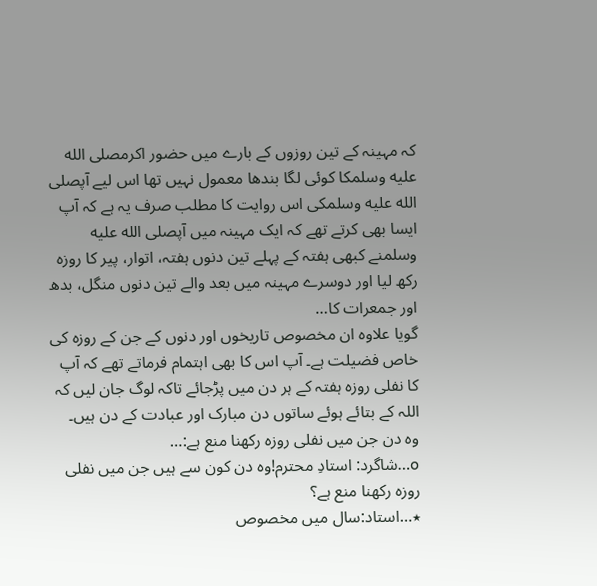کہ مہینہ کے تین روزوں کے بارے میں حضور اکرمصلى الله عليه وسلمکا کوئی لگا بندھا معمول نہیں تھا اس لیے آپصلى الله عليه وسلمکی اس روایت کا مطلب صرف یہ ہے کہ آپ ایسا بھی کرتے تھے کہ ایک مہینہ میں آپصلى الله عليه وسلمنے کبھی ہفتہ کے پہلے تین دنوں ہفتہ، اتوار، پیر کا روزہ رکھ لیا اور دوسرے مہینہ میں بعد والے تین دنوں منگل، بدھ اور جمعرات کا…
گویا علاوہ ان مخصوص تاریخوں اور دنوں کے جن کے روزہ کی خاص فضیلت ہے۔ آپ اس کا بھی اہتمام فرماتے تھے کہ آپ کا نفلی روزہ ہفتہ کے ہر دن میں پڑجائے تاکہ لوگ جان لیں کہ اللہ کے بتائے ہوئے ساتوں دن مبارک اور عبادت کے دن ہیں۔
وہ دن جن میں نفلی روزہ رکھنا منع ہے:…
o…شاگرد: استادِ محترم!وہ دن کون سے ہیں جن میں نفلی روزہ رکھنا منع ہے؟
٭…استاد:سال میں مخصوص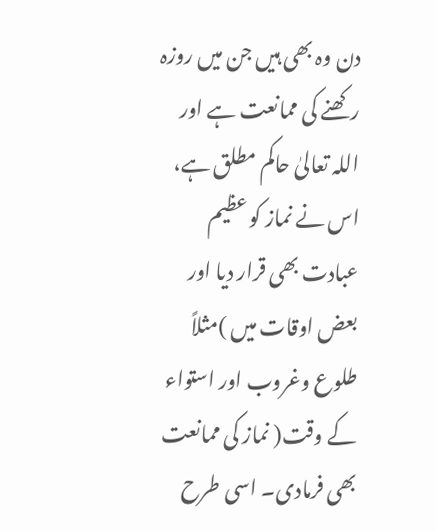دن وہ بھی ہیں جن میں روزہ رکھنے کی ممانعت ہے اور اللہ تعالیٰ حاکم مطلق ہے، اس نے نماز کو عظیم عبادت بھی قرار دیا اور بعض اوقات میں )مثلاً طلوع وغروب اور استواء کے وقت( نماز کی ممانعت بھی فرمادی۔ اسی طرح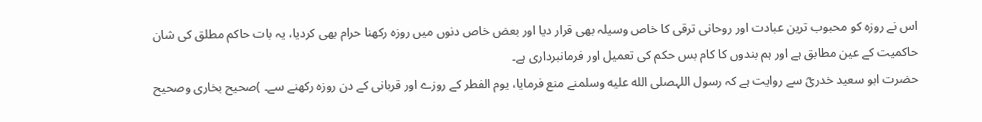اس نے روزہ کو محبوب ترین عبادت اور روحانی ترقی کا خاص وسیلہ بھی قرار دیا اور بعض خاص دنوں میں روزہ رکھنا حرام بھی کردیا، یہ بات حاکم مطلق کی شان حاکمیت کے عین مطابق ہے اور ہم بندوں کا کام بس حکم کی تعمیل اور فرمانبرداری ہے۔
حضرت ابو سعید خدریؓ سے روایت ہے کہ رسول اللہصلى الله عليه وسلمنے منع فرمایا، یوم الفطر کے روزے اور قربانی کے دن روزہ رکھنے سے۔ )صحیح بخاری وصحیح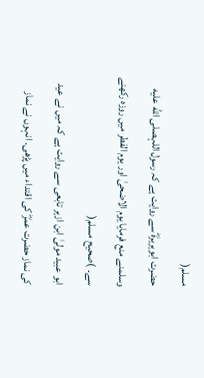مسلم(
حضرت ابوہریرہؓ سے روایت ہے کہ رسول اللہصلى الله عليه وسلمنے منع فرمایا یوم الاضحیٰ اور یوم الفطر میں روزہ رکھنے سے۔ )صحیح مسلم(
ابو عبید مولیٰ ابن ازہر تابعی سے روایت ہے کہ میں نے عید کی نماز حضرت عمرؓ کی اقتداء میں پڑھی۔ انہوں نے نماز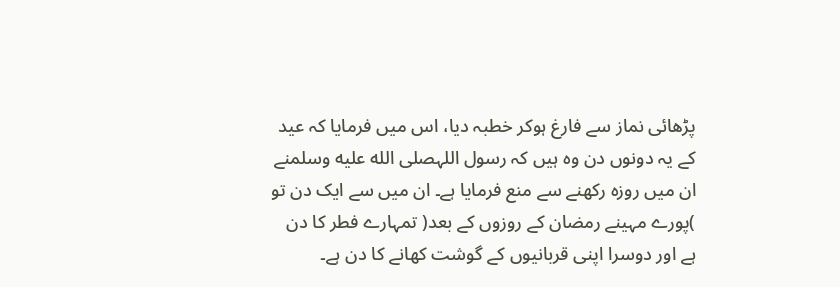پڑھائی نماز سے فارغ ہوکر خطبہ دیا، اس میں فرمایا کہ عید کے یہ دونوں دن وہ ہیں کہ رسول اللہصلى الله عليه وسلمنے ان میں روزہ رکھنے سے منع فرمایا ہے۔ ان میں سے ایک دن تو )پورے مہینے رمضان کے روزوں کے بعد( تمہارے فطر کا دن ہے اور دوسرا اپنی قربانیوں کے گوشت کھانے کا دن ہے۔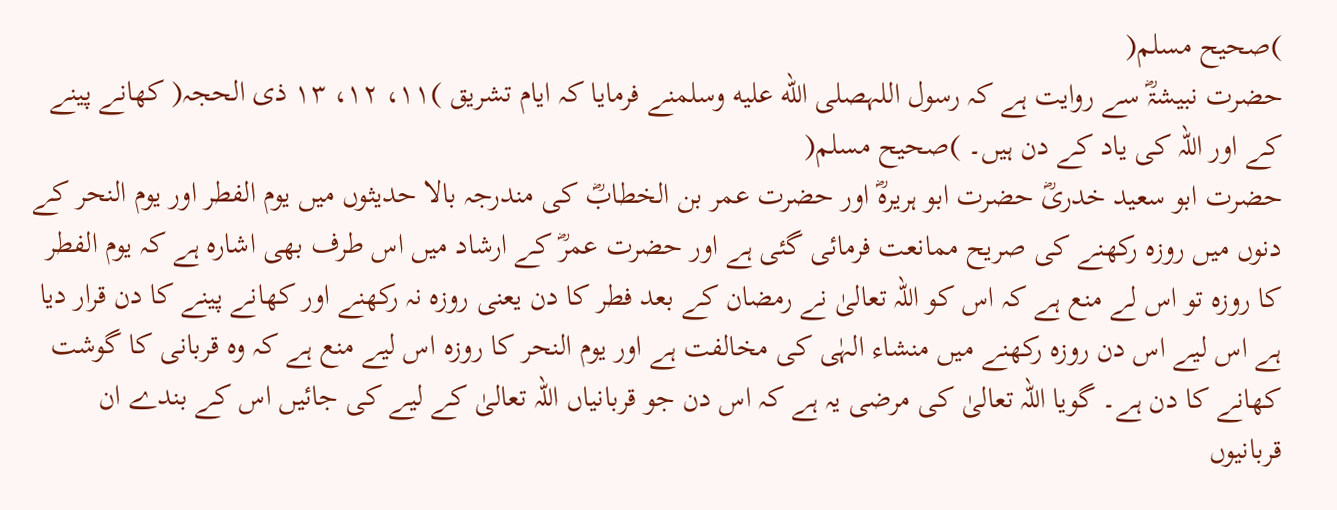)صحیح مسلم(
حضرت نبیشۃؓ سے روایت ہے کہ رسول اللہصلى الله عليه وسلمنے فرمایا کہ ایام تشریق )۱۱، ۱۲، ۱۳ ذی الحجہ( کھانے پینے کے اور اللہ کی یاد کے دن ہیں۔ )صحیح مسلم(
حضرت ابو سعید خدریؓ حضرت ابو ہریرہؓ اور حضرت عمر بن الخطابؓ کی مندرجہ بالا حدیثوں میں یوم الفطر اور یوم النحر کے دنوں میں روزہ رکھنے کی صریح ممانعت فرمائی گئی ہے اور حضرت عمرؓ کے ارشاد میں اس طرف بھی اشارہ ہے کہ یوم الفطر کا روزہ تو اس لے منع ہے کہ اس کو اللہ تعالیٰ نے رمضان کے بعد فطر کا دن یعنی روزہ نہ رکھنے اور کھانے پینے کا دن قرار دیا ہے اس لیے اس دن روزہ رکھنے میں منشاء الہٰی کی مخالفت ہے اور یوم النحر کا روزہ اس لیے منع ہے کہ وہ قربانی کا گوشت کھانے کا دن ہے۔ گویا اللہ تعالیٰ کی مرضی یہ ہے کہ اس دن جو قربانیاں اللہ تعالیٰ کے لیے کی جائیں اس کے بندے ان قربانیوں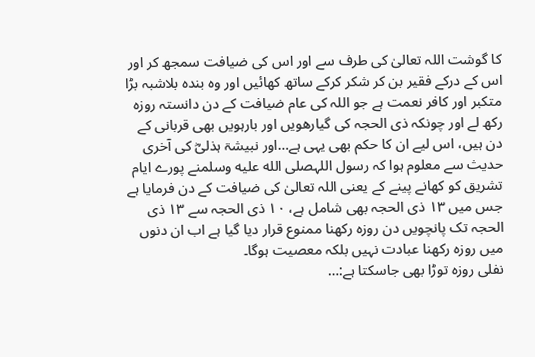کا گوشت اللہ تعالیٰ کی طرف سے اور اس کی ضیافت سمجھ کر اور اس کے درکے فقیر بن کر شکر کرکے ساتھ کھائیں اور وہ بندہ بلاشبہ بڑا متکبر اور کافر نعمت ہے جو اللہ کی عام ضیافت کے دن دانستہ روزہ رکھ لے اور چونکہ ذی الحجہ کی گیارھویں اور بارہویں بھی قربانی کے دن ہیں، اس لیے ان کا حکم بھی یہی ہے…اور نبیشۃ ہذلیؓ کی آخری حدیث سے معلوم ہوا کہ رسول اللہصلى الله عليه وسلمنے پورے ایام تشریق کو کھانے پینے کے یعنی اللہ تعالیٰ کی ضیافت کے دن فرمایا ہے جس میں ۱۳ ذی الحجہ بھی شامل ہے، ۱۰ ذی الحجہ سے ۱۳ ذی الحجہ تک پانچویں دن روزہ رکھنا ممنوع قرار دیا گیا ہے اب ان دنوں میں روزہ رکھنا عبادت نہیں بلکہ معصیت ہوگا۔
نفلی روزہ توڑا بھی جاسکتا ہے:…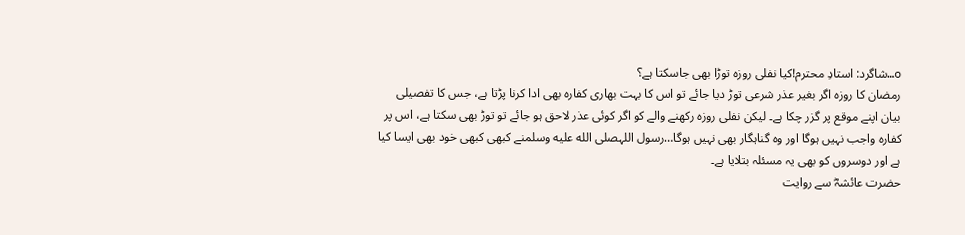o…شاگرد: استادِ محترم!کیا نفلی روزہ توڑا بھی جاسکتا ہے؟
رمضان کا روزہ اگر بغیر عذر شرعی توڑ دیا جائے تو اس کا بہت بھاری کفارہ بھی ادا کرنا پڑتا ہے، جس کا تفصیلی بیان اپنے موقع پر گزر چکا ہے۔ لیکن نفلی روزہ رکھنے والے کو اگر کوئی عذر لاحق ہو جائے تو توڑ بھی سکتا ہے، اس پر کفارہ واجب نہیں ہوگا اور وہ گناہگار بھی نہیں ہوگا…رسول اللہصلى الله عليه وسلمنے کبھی کبھی خود بھی ایسا کیا ہے اور دوسروں کو بھی یہ مسئلہ بتلایا ہے۔
حضرت عائشہؓ سے روایت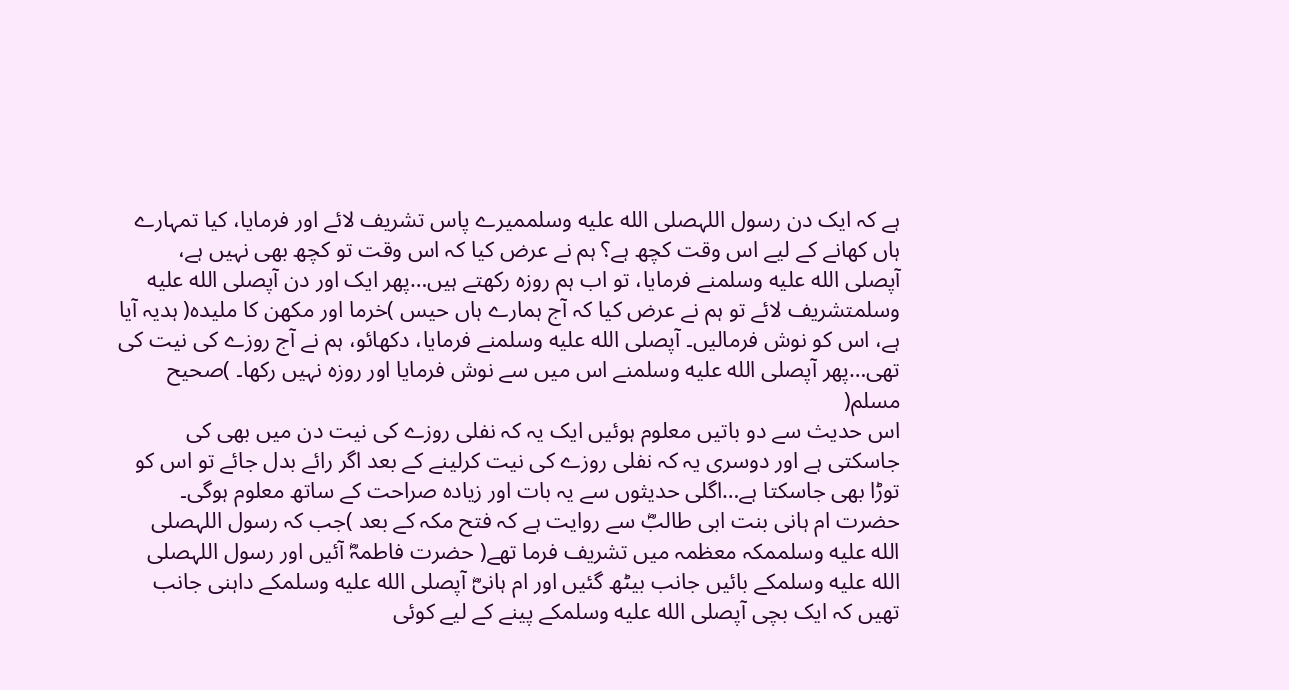ہے کہ ایک دن رسول اللہصلى الله عليه وسلممیرے پاس تشریف لائے اور فرمایا، کیا تمہارے ہاں کھانے کے لیے اس وقت کچھ ہے؟ ہم نے عرض کیا کہ اس وقت تو کچھ بھی نہیں ہے، آپصلى الله عليه وسلمنے فرمایا، تو اب ہم روزہ رکھتے ہیں…پھر ایک اور دن آپصلى الله عليه وسلمتشریف لائے تو ہم نے عرض کیا کہ آج ہمارے ہاں حیس )خرما اور مکھن کا ملیدہ( ہدیہ آیا ہے، اس کو نوش فرمالیں۔ آپصلى الله عليه وسلمنے فرمایا، دکھائو، ہم نے آج روزے کی نیت کی تھی…پھر آپصلى الله عليه وسلمنے اس میں سے نوش فرمایا اور روزہ نہیں رکھا۔ )صحیح مسلم(
اس حدیث سے دو باتیں معلوم ہوئیں ایک یہ کہ نفلی روزے کی نیت دن میں بھی کی جاسکتی ہے اور دوسری یہ کہ نفلی روزے کی نیت کرلینے کے بعد اگر رائے بدل جائے تو اس کو توڑا بھی جاسکتا ہے…اگلی حدیثوں سے یہ بات اور زیادہ صراحت کے ساتھ معلوم ہوگی۔
حضرت ام ہانی بنت ابی طالبؓ سے روایت ہے کہ فتح مکہ کے بعد )جب کہ رسول اللہصلى الله عليه وسلممکہ معظمہ میں تشریف فرما تھے( حضرت فاطمہؓ آئیں اور رسول اللہصلى الله عليه وسلمکے بائیں جانب بیٹھ گئیں اور ام ہانیؓ آپصلى الله عليه وسلمکے داہنی جانب تھیں کہ ایک بچی آپصلى الله عليه وسلمکے پینے کے لیے کوئی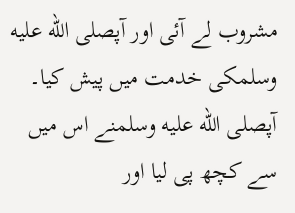مشروب لے آئی اور آپصلى الله عليه وسلمکی خدمت میں پیش کیا۔ آپصلى الله عليه وسلمنے اس میں سے کچھ پی لیا اور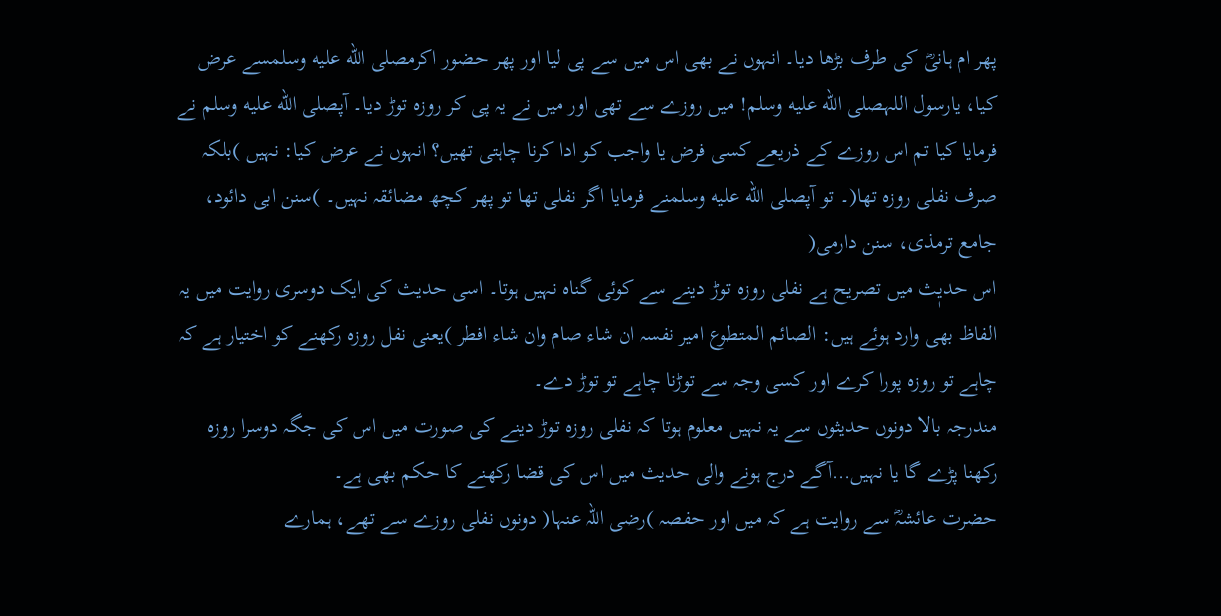پھر ام ہانیؓ کی طرف بڑھا دیا۔ انہوں نے بھی اس میں سے پی لیا اور پھر حضور اکرمصلى الله عليه وسلمسے عرض کیا، یارسول اللہصلى الله عليه وسلم! میں روزے سے تھی اور میں نے یہ پی کر روزہ توڑ دیا۔ آپصلى الله عليه وسلم نے فرمایا کیا تم اس روزے کے ذریعے کسی فرض یا واجب کو ادا کرنا چاہتی تھیں؟ انہوں نے عرض کیا: نہیں )بلکہ صرف نفلی روزہ تھا(۔ تو آپصلى الله عليه وسلمنے فرمایا اگر نفلی تھا تو پھر کچھ مضائقہ نہیں۔ )سنن ابی دائود، جامع ترمذی، سنن دارمی(
اس حدیٖث میں تصریح ہے نفلی روزہ توڑ دینے سے کوئی گناہ نہیں ہوتا۔ اسی حدیث کی ایک دوسری روایت میں یہ الفاظ بھی وارد ہوئے ہیں: الصائم المتطوع امیر نفسہ ان شاء صام وان شاء افطر )یعنی نفل روزہ رکھنے کو اختیار ہے کہ چاہے تو روزہ پورا کرے اور کسی وجہ سے توڑنا چاہے تو توڑ دے۔
مندرجہ بالا دونوں حدیثوں سے یہ نہیں معلوم ہوتا کہ نفلی روزہ توڑ دینے کی صورت میں اس کی جگہ دوسرا روزہ رکھنا پڑے گا یا نہیں…آگے درج ہونے والی حدیث میں اس کی قضا رکھنے کا حکم بھی ہے۔
حضرت عائشہؓ سے روایت ہے کہ میں اور حفصہ )رضی اللہ عنہا( دونوں نفلی روزے سے تھے، ہمارے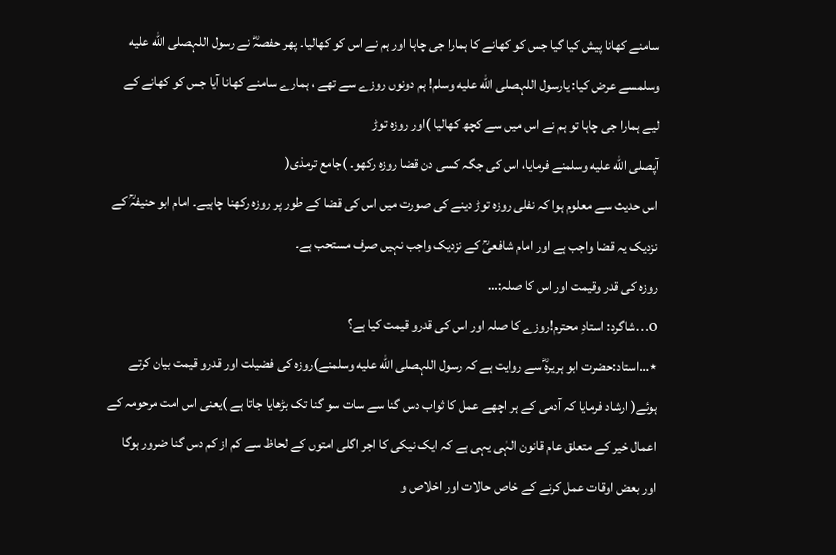سامنے کھانا پیش کیا گیا جس کو کھانے کا ہمارا جی چاہا اور ہم نے اس کو کھالیا۔ پھر حفصہؓ نے رسول اللہصلى الله عليه وسلمسے عرض کیا: یارسول اللہصلى الله عليه وسلم! ہم دونوں روزے سے تھے ، ہمارے سامنے کھانا آیا جس کو کھانے کے لیے ہمارا جی چاہا تو ہم نے اس میں سے کچھ کھالیا )اور روزہ توڑ
آپصلى الله عليه وسلمنے فرمایا، اس کی جگہ کسی دن قضا روزہ رکھو۔ )جامع ترمذی(
اس حدیث سے معلوم ہوا کہ نفلی روزہ توڑ دینے کی صورت میں اس کی قضا کے طور پر روزہ رکھنا چاہیے۔ امام ابو حنیفہؒ کے نزدیک یہ قضا واجب ہے اور امام شافعیؒ کے نزدیک واجب نہیں صرف مستحب ہے۔
روزہ کی قدر وقیمت اور اس کا صلہ:…
o…شاگرد: استادِ محترم!روزے کا صلہ اور اس کی قدرو قیمت کیا ہے؟
٭…استاد:حضرت ابو ہریرہؓ سے روایت ہے کہ رسول اللہصلى الله عليه وسلمنے)روزہ کی فضیلت اور قدرو قیمت بیان کرتے ہوئے( ارشاد فرمایا کہ آدمی کے ہر اچھے عمل کا ثواب دس گنا سے سات سو گنا تک بڑھایا جاتا ہے )یعنی اس امت مرحومہ کے اعمال خیر کے متعلق عام قانون الہٰی یہی ہے کہ ایک نیکی کا اجر اگلی امتوں کے لحاظ سے کم از کم دس گنا ضرور ہوگا اور بعض اوقات عمل کرنے کے خاص حالات اور اخلاص و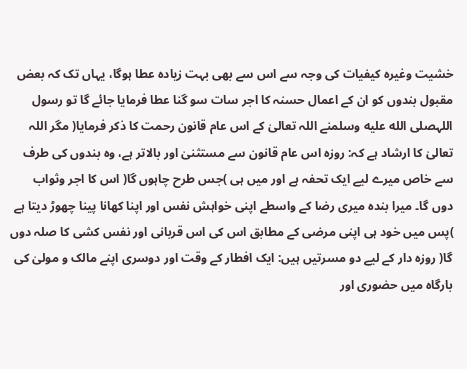خشیت وغیرہ کیفیات کی وجہ سے اس سے بھی بہت زیادہ عطا ہوگا، یہاں تک کہ بعض مقبول بندوں کو ان کے اعمال حسنہ کا اجر سات سو گنا عطا فرمایا جائے گا تو رسول اللہصلى الله عليه وسلمنے اللہ تعالیٰ کے اس عام قانون رحمت کا ذکر فرمایا( مگر اللہ تعالیٰ کا ارشاد ہے کہ: روزہ اس عام قانون سے مستثنیٰ اور بالاتر ہے، وہ بندوں کی طرف سے خاص میرے لیے ایک تحفہ ہے اور میں ہی )جس طرح چاہوں گا( اس کا اجر وثواب دوں گا۔ میرا بندہ میری رضا کے واسطے اپنی خواہش نفس اور اپنا کھانا پینا چھوڑ دیتا ہے )پس میں خود ہی اپنی مرضی کے مطابق اس کی اس قربانی اور نفس کشی کا صلہ دوں گا( روزہ دار کے لیے دو مسرتیں ہیں: ایک افطار کے وقت اور دوسری اپنے مالک و مولیٰ کی بارگاہ میں حضوری اور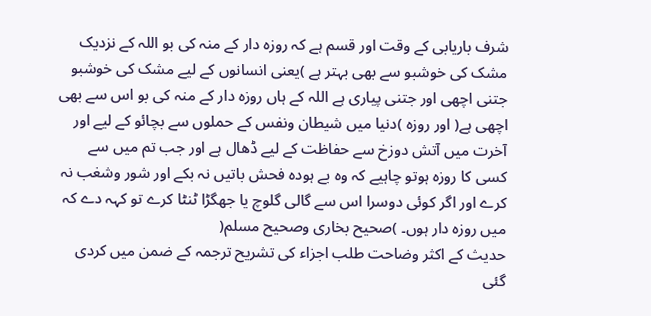شرف باریابی کے وقت اور قسم ہے کہ روزہ دار کے منہ کی بو اللہ کے نزدیک مشک کی خوشبو سے بھی بہتر ہے )یعنی انسانوں کے لیے مشک کی خوشبو جتنی اچھی اور جتنی پیاری ہے اللہ کے ہاں روزہ دار کے منہ کی بو اس سے بھی اچھی ہے( اور روزہ )دنیا میں شیطان ونفس کے حملوں سے بچائو کے لیے اور آخرت میں آتش دوزخ سے حفاظت کے لیے ڈھال ہے اور جب تم میں سے کسی کا روزہ ہوتو چاہیے کہ وہ بے ہودہ فحش باتیں نہ بکے اور شور وشغب نہ کرے اور اگر کوئی دوسرا اس سے گالی گلوچ یا جھگڑا ٹنٹا کرے تو کہہ دے کہ میں روزہ دار ہوں۔ )صحیح بخاری وصحیح مسلم(
حدیث کے اکثر وضاحت طلب اجزاء کی تشریح ترجمہ کے ضمن میں کردی گئی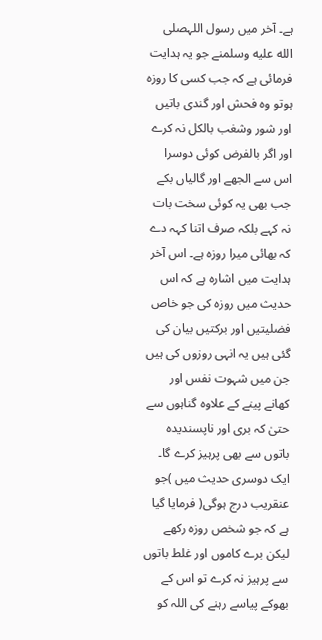ہے۔ آخر میں رسول اللہصلى الله عليه وسلمنے جو یہ ہدایت فرمائی ہے کہ جب کسی کا روزہ ہوتو وہ فحش اور گندی باتیں اور شور وشغب بالکل نہ کرے اور اگر بالفرض کوئی دوسرا اس سے الجھے اور گالیاں بکے جب بھی یہ کوئی سخت بات نہ کہے بلکہ صرف اتنا کہہ دے کہ بھائی میرا روزہ ہے۔ اس آخر ہدایت میں اشارہ ہے کہ اس حدیث میں روزہ کی جو خاص فضلیتیں اور برکتیں بیان کی گئی ہیں یہ انہی روزوں کی ہیں جن میں شہوت نفس اور کھانے پینے کے علاوہ گناہوں سے حتیٰ کہ بری اور ناپسندیدہ باتوں سے بھی پرہیز کرے گا۔ ایک دوسری حدیث میں )جو عنقریب درج ہوگی( فرمایا گیا ہے کہ جو شخص روزہ رکھے لیکن برے کاموں اور غلط باتوں سے پرہیز نہ کرے تو اس کے بھوکے پیاسے رہنے کی اللہ کو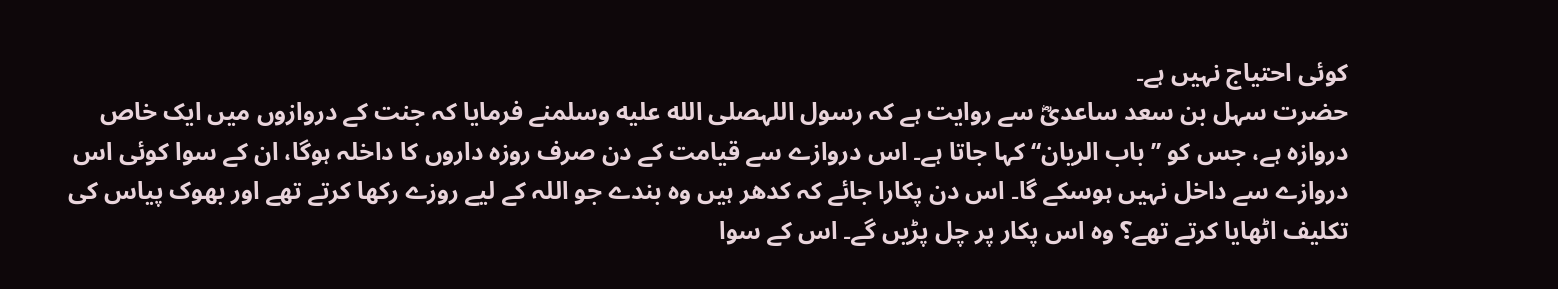کوئی احتیاج نہیں ہے۔
حضرت سہل بن سعد ساعدیؓ سے روایت ہے کہ رسول اللہصلى الله عليه وسلمنے فرمایا کہ جنت کے دروازوں میں ایک خاص دروازہ ہے، جس کو ’’باب الریان‘‘ کہا جاتا ہے۔ اس دروازے سے قیامت کے دن صرف روزہ داروں کا داخلہ ہوگا، ان کے سوا کوئی اس دروازے سے داخل نہیں ہوسکے گا۔ اس دن پکارا جائے کہ کدھر ہیں وہ بندے جو اللہ کے لیے روزے رکھا کرتے تھے اور بھوک پیاس کی تکلیف اٹھایا کرتے تھے؟ وہ اس پکار پر چل پڑیں گے۔ اس کے سوا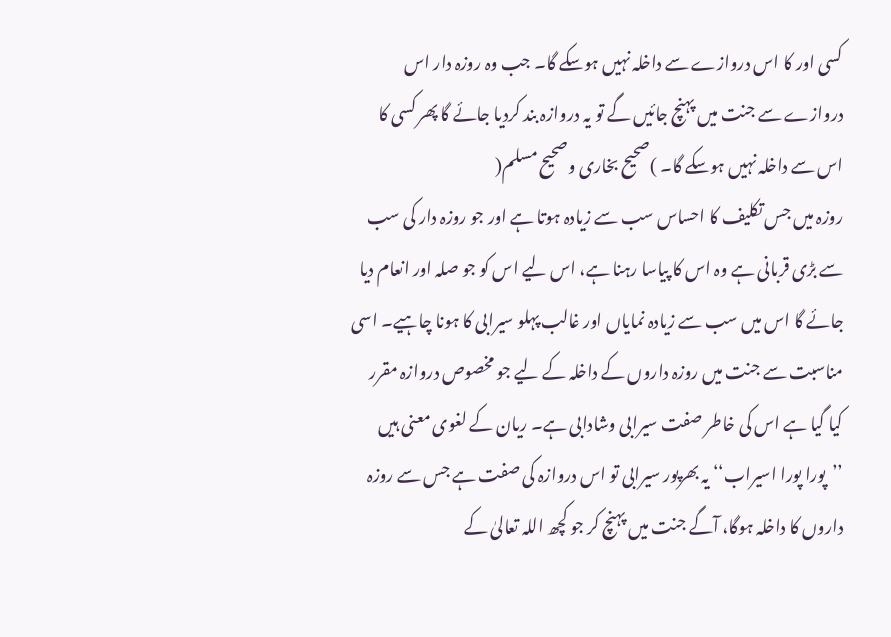کسی اور کا اس دروازے سے داخلہ نہیں ہوسکے گا۔ جب وہ روزہ دار اس دروازے سے جنت میں پہنچ جائیں گے تو یہ دروازہ بند کردیا جائے گا پھر کسی کا اس سے داخلہ نہیں ہوسکے گا۔ )صحیح بخاری وصحیح مسلم(
روزہ میں جس تکلیف کا احساس سب سے زیادہ ہوتا ہے اور جو روزہ دار کی سب سے بڑی قربانی ہے وہ اس کا پیاسا رہنا ہے، اس لیے اس کو جو صلہ اور انعام دیا جائے گا اس میں سب سے زیادہ نمایاں اور غالب پہلو سیرابی کا ہونا چاہیے۔ اسی مناسبت سے جنت میں روزہ داروں کے داخلہ کے لیے جو مخصوص دروازہ مقرر کیا گیا ہے اس کی خاطر صفت سیرابی وشادابی ہے۔ ریان کے لغوی معنی ہیں ’’پورا پورا اسیراب‘‘ یہ بھرپور سیرابی تو اس دروازہ کی صفت ہے جس سے روزہ داروں کا داخلہ ہوگا، آگے جنت میں پہنچ کر جو کچھ اللہ تعالیٰ کے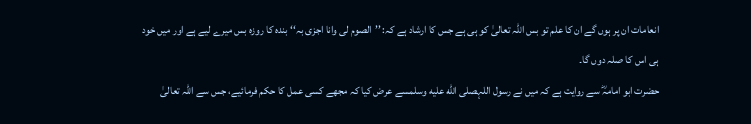انعامات ان پر ہوں گے ان کا علم تو بس اللہ تعالیٰ کو ہی ہے جس کا ارشاد ہے کہ: ’’الصوم لی وانا اجزی بہ‘‘ بندہ کا روزہ بس میرے لیے ہے اور میں خود ہی اس کا صلہ دوں گا۔
حضرت ابو امامہؓ سے روایت ہے کہ میں نے رسول اللہصلى الله عليه وسلمسے عرض کیا کہ مجھے کسی عمل کا حکم فرمائیے، جس سے اللہ تعالیٰ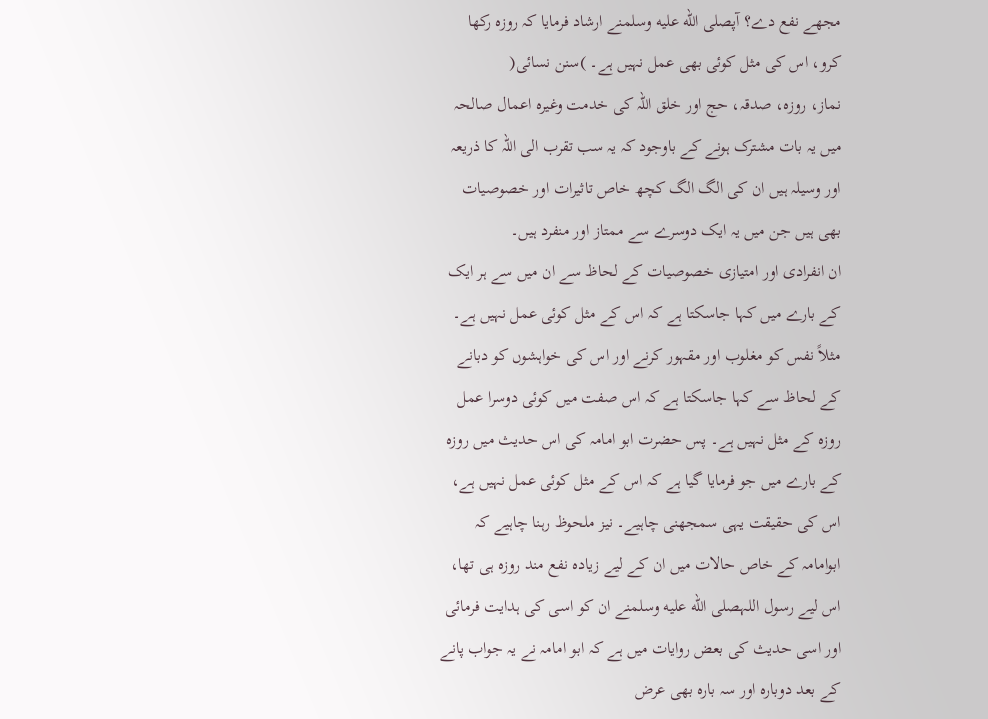مجھے نفع دے؟ آپصلى الله عليه وسلمنے ارشاد فرمایا کہ روزہ رکھا کرو، اس کی مثل کوئی بھی عمل نہیں ہے۔ )سنن نسائی(
نماز، روزہ، صدقہ، حج اور خلق اللہ کی خدمت وغیرہ اعمال صالحہ میں یہ بات مشترک ہونے کے باوجود کہ یہ سب تقرب الی اللہ کا ذریعہ اور وسیلہ ہیں ان کی الگ الگ کچھ خاص تاثیرات اور خصوصیات بھی ہیں جن میں یہ ایک دوسرے سے ممتاز اور منفرد ہیں۔
ان انفرادی اور امتیازی خصوصیات کے لحاظ سے ان میں سے ہر ایک کے بارے میں کہا جاسکتا ہے کہ اس کے مثل کوئی عمل نہیں ہے۔ مثلاً نفس کو مغلوب اور مقہور کرنے اور اس کی خواہشوں کو دبانے کے لحاظ سے کہا جاسکتا ہے کہ اس صفت میں کوئی دوسرا عمل روزہ کے مثل نہیں ہے۔ پس حضرت ابو امامہ کی اس حدیث میں روزہ کے بارے میں جو فرمایا گیا ہے کہ اس کے مثل کوئی عمل نہیں ہے، اس کی حقیقت یہی سمجھنی چاہیے۔ نیز ملحوظ رہنا چاہیے کہ ابوامامہ کے خاص حالات میں ان کے لیے زیادہ نفع مند روزہ ہی تھا، اس لیے رسول اللہصلى الله عليه وسلمنے ان کو اسی کی ہدایت فرمائی اور اسی حدیث کی بعض روایات میں ہے کہ ابو امامہ نے یہ جواب پانے کے بعد دوبارہ اور سہ بارہ بھی عرض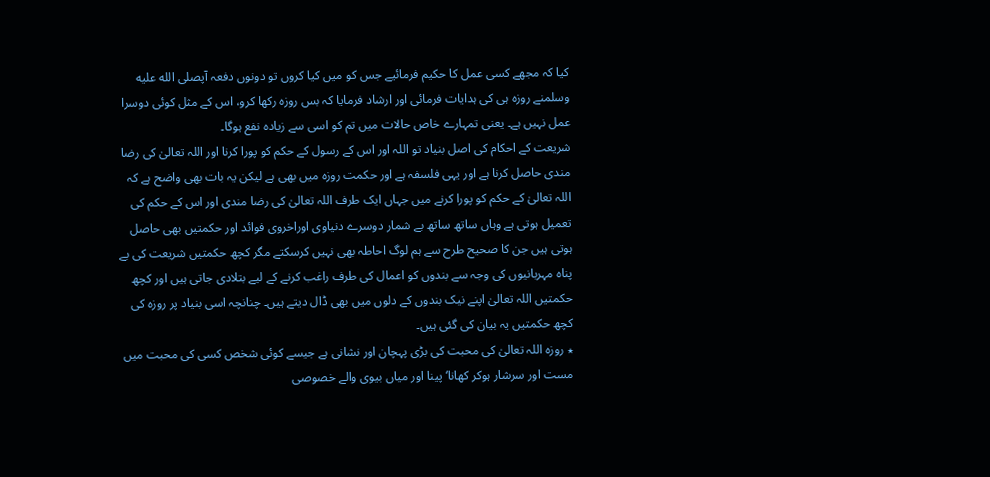کیا کہ مجھے کسی عمل کا حکیم فرمائیے جس کو میں کیا کروں تو دونوں دفعہ آپصلى الله عليه وسلمنے روزہ ہی کی ہدایات فرمائی اور ارشاد فرمایا کہ بس روزہ رکھا کرو، اس کے مثل کوئی دوسرا عمل نہیں ہے۔ یعنی تمہارے خاص حالات میں تم کو اسی سے زیادہ نفع ہوگا۔
شریعت کے احکام کی اصل بنیاد تو اللہ اور اس کے رسول کے حکم کو پورا کرنا اور اللہ تعالیٰ کی رضا مندی حاصل کرنا ہے اور یہی فلسفہ ہے اور حکمت روزہ میں بھی ہے لیکن یہ بات بھی واضح ہے کہ اللہ تعالیٰ کے حکم کو پورا کرنے میں جہاں ایک طرف اللہ تعالیٰ کی رضا مندی اور اس کے حکم کی تعمیل ہوتی ہے وہاں ساتھ ساتھ بے شمار دوسرے دنیاوی اوراخروی فوائد اور حکمتیں بھی حاصل ہوتی ہیں جن کا صحیح طرح سے ہم لوگ احاطہ بھی نہیں کرسکتے مگر کچھ حکمتیں شریعت کی بے پناہ مہربانیوں کی وجہ سے بندوں کو اعمال کی طرف راغب کرنے کے لیے بتلادی جاتی ہیں اور کچھ حکمتیں اللہ تعالیٰ اپنے نیک بندوں کے دلوں میں بھی ڈال دیتے ہیں۔ چنانچہ اسی بنیاد پر روزہ کی کچھ حکمتیں یہ بیان کی گئی ہیں۔
٭ روزہ اللہ تعالیٰ کی محبت کی بڑی پہچان اور نشانی ہے جیسے کوئی شخص کسی کی محبت میں مست اور سرشار ہوکر کھانا‘ پینا اور میاں بیوی والے خصوصی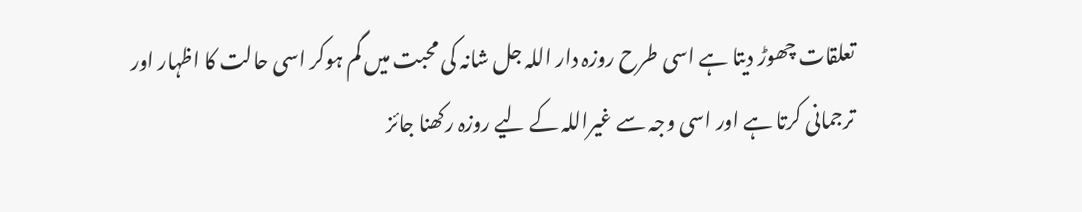تعلقات چھوڑ دیتا ہے اسی طرح روزہ دار اللہ جل شانہ کی محبت میں گم ہوکر اسی حالت کا اظہار اور ترجمانی کرتا ہے اور اسی وجہ سے غیراللہ کے لیے روزہ رکھنا جائز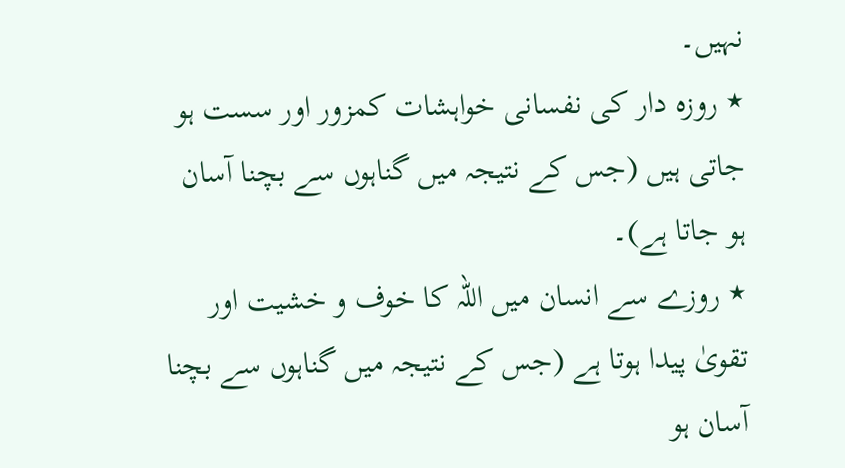نہیں۔
٭ روزہ دار کی نفسانی خواہشات کمزور اور سست ہو جاتی ہیں (جس کے نتیجہ میں گناہوں سے بچنا آسان ہو جاتا ہے)۔
٭ روزے سے انسان میں اللہ کا خوف و خشیت اور تقویٰ پیدا ہوتا ہے (جس کے نتیجہ میں گناہوں سے بچنا آسان ہو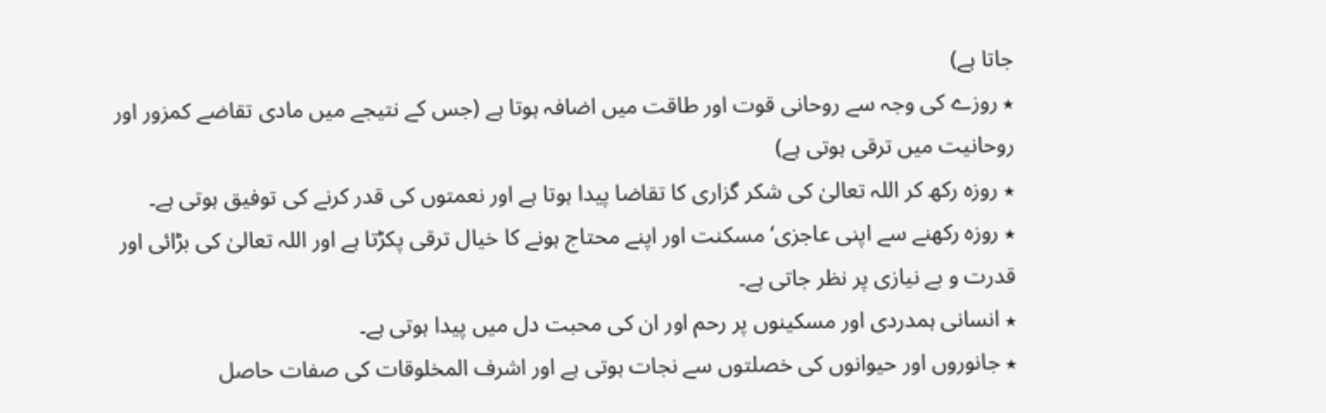جاتا ہے)
٭ روزے کی وجہ سے روحانی قوت اور طاقت میں اضافہ ہوتا ہے (جس کے نتیجے میں مادی تقاضے کمزور اور روحانیت میں ترقی ہوتی ہے)
٭ روزہ رکھ کر اللہ تعالیٰ کی شکر گزاری کا تقاضا پیدا ہوتا ہے اور نعمتوں کی قدر کرنے کی توفیق ہوتی ہے۔
٭ روزہ رکھنے سے اپنی عاجزی‘ مسکنت اور اپنے محتاج ہونے کا خیال ترقی پکڑتا ہے اور اللہ تعالیٰ کی بڑائی اور قدرت و بے نیازی پر نظر جاتی ہے۔
٭ انسانی ہمدردی اور مسکینوں پر رحم اور ان کی محبت دل میں پیدا ہوتی ہے۔
٭ جانوروں اور حیوانوں کی خصلتوں سے نجات ہوتی ہے اور اشرف المخلوقات کی صفات حاصل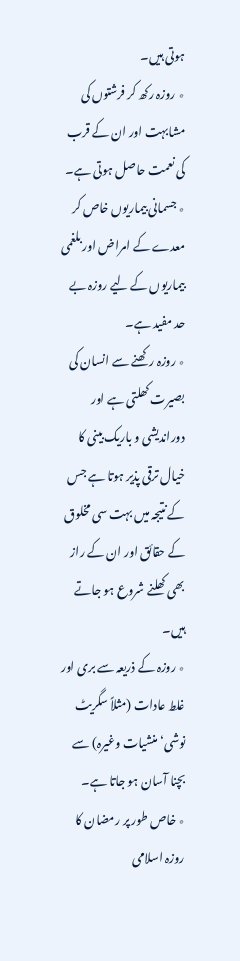ہوتی ہیں۔
٭ روزہ رکھ کر فرشتوں کی مشابہت اور ان کے قرب کی نعمت حاصل ہوتی ہے۔
٭ جسمانی بیماریوں خاص کر معدے کے امراض اور بلغمی بیماریوں کے لیے روزہ بے حد مفید ہے۔
٭ روزہ رکھنے سے انسان کی بصیرت کھلتی ہے اور دوراندیشی و باریک بینی کا خیال ترقی پذیر ہوتا ہے جس کے نتیجہ میں بہت سی مخلوق کے حقائق اور ان کے راز بھی کھلنے شروع ہو جاتے ہیں۔
٭ روزہ کے ذریعہ سے بری اور غلط عادات (مثلاً سگریٹ نوشی‘ منشیات وغیرہ) سے بچنا آسان ہو جاتا ہے۔
٭ خاص طور پر رمضان کا روزہ اسلامی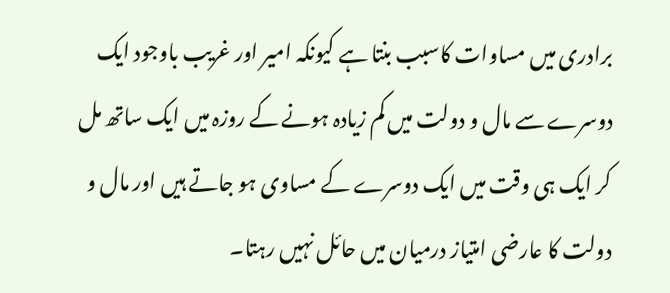برادری میں مساوات کاسبب بنتا ہے کیونکہ امیر اور غریب باوجود ایک دوسرے سے مال و دولت میں کم زیادہ ہونے کے روزہ میں ایک ساتھ مل کر ایک ہی وقت میں ایک دوسرے کے مساوی ہو جاتے ہیں اور مال و دولت کا عارضی امتیاز درمیان میں حائل نہیں رہتا۔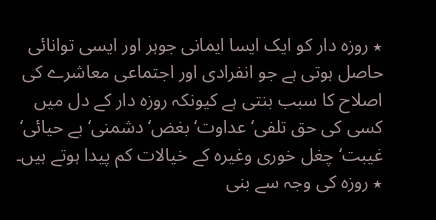٭ روزہ دار کو ایک ایسا ایمانی جوہر اور ایسی توانائی حاصل ہوتی ہے جو انفرادی اور اجتماعی معاشرے کی اصلاح کا سبب بنتی ہے کیونکہ روزہ دار کے دل میں کسی کی حق تلفی‘ عداوت‘ بغض‘ دشمنی‘ بے حیائی‘ غیبت‘ چغل خوری وغیرہ کے خیالات کم پیدا ہوتے ہیں۔
٭ روزہ کی وجہ سے بنی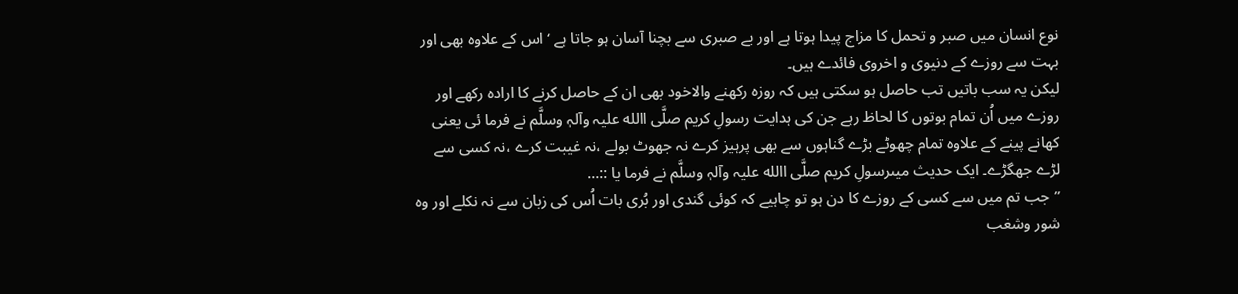نوع انسان میں صبر و تحمل کا مزاج پیدا ہوتا ہے اور بے صبری سے بچنا آسان ہو جاتا ہے ‘ اس کے علاوہ بھی اور بہت سے روزے کے دنیوی و اخروی فائدے ہیں۔
لیکن یہ سب باتیں تب حاصل ہو سکتی ہیں کہ روزہ رکھنے والاخود بھی ان کے حاصل کرنے کا ارادہ رکھے اور روزے میں اُن تمام بوتوں کا لحاظ رہے جن کی ہدایت رسولِ کریم صلَّی االله علیہ وآلہٖ وسلَّم نے فرما ئی یعنی کھانے پینے کے علاوہ تمام چھوٹے بڑے گناہوں سے بھی پرہیز کرے نہ جھوٹ بولے ،نہ غیبت کرے ،نہ کسی سے لڑے جھگڑے۔ ایک حدیث میںرسولِ کریم صلَّی االله علیہ وآلہٖ وسلَّم نے فرما یا ::…
’’جب تم میں سے کسی کے روزے کا دن ہو تو چاہیے کہ کوئی گندی اور بُری بات اُس کی زبان سے نہ نکلے اور وہ شور وشغب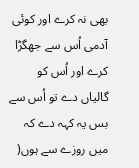بھی نہ کرے اور کوئی آدمی اُس سے جھگڑا کرے اور اُس کو گالیاں دے تو اُس سے بس یہ کہہ دے کہ میں روزے سے ہوں(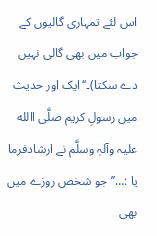اس لئے تمہاری گالیوں کے جواب میں بھی گالی نہیں دے سکتا)۔‘‘ایک اور حدیث میں رسولِ کریم صلَّی االله علیہ وآلہٖ وسلَّم نے ارشادفرما یا :…’’جو شخص روزے میں بھی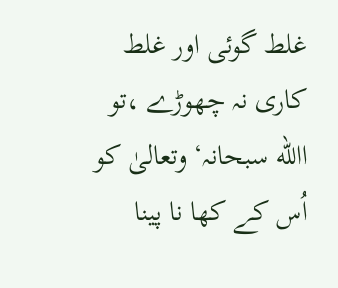غلط گوئی اور غلط کاری نہ چھوڑے ،تو االله سبحانہ‘ وتعالیٰ کو اُس کے کھا نا پینا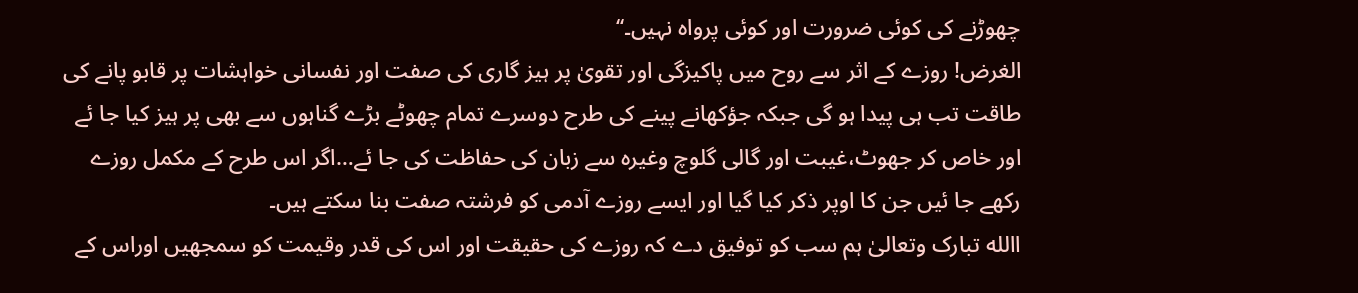چھوڑنے کی کوئی ضرورت اور کوئی پرواہ نہیں۔‘‘
الغرض! روزے کے اثر سے روح میں پاکیزگی اور تقویٰ پر ہیز گاری کی صفت اور نفسانی خواہشات پر قابو پانے کی طاقت تب ہی پیدا ہو گی جبکہ جؤکھانے پینے کی طرح دوسرے تمام چھوٹے بڑے گناہوں سے بھی پر ہیز کیا جا ئے اور خاص کر جھوٹ،غیبت اور گالی گلوچ وغیرہ سے زبان کی حفاظت کی جا ئے…اگر اس طرح کے مکمل روزے رکھے جا ئیں جن کا اوپر ذکر کیا گیا اور ایسے روزے آدمی کو فرشتہ صفت بنا سکتے ہیں۔
االله تبارک وتعالیٰ ہم سب کو توفیق دے کہ روزے کی حقیقت اور اس کی قدر وقیمت کو سمجھیں اوراس کے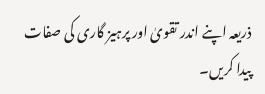ذریعہ اپنے اندر تقویٰ اور پرہیز گاری کی صفات پیدا کریں۔